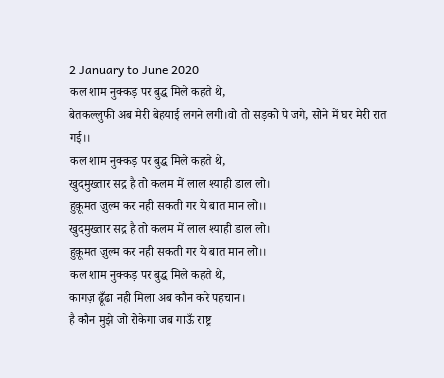2 January to June 2020
कल शाम नुक्कड़ पर बुद्ध मिले कहते थे,
बेतकल्लुफी अब मेरी बेहयाई लगने लगी।वो तो सड़को पे जगे, सोने में घर मेरी रात गई।।
कल शाम नुक्कड़ पर बुद्ध मिले कहते थे,
खुदमुख्तार सद्र है तो कलम में लाल श्याही डाल लो।
हुक़ूमत ज़ुल्म कर नही सकती गर ये बात मान लो।।
खुदमुख्तार सद्र है तो कलम में लाल श्याही डाल लो।
हुक़ूमत ज़ुल्म कर नही सकती गर ये बात मान लो।।
कल शाम नुक्कड़ पर बुद्ध मिले कहते थे,
कागज़ ढूँढा नही मिला अब कौन करे पहचान।
है कौन मुझे जो रोकेगा जब गाऊँ राष्ट्र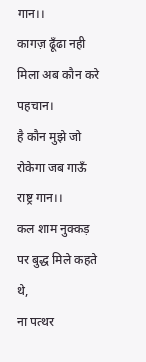गान।।
कागज़ ढूँढा नही मिला अब कौन करे पहचान।
है कौन मुझे जो रोकेगा जब गाऊँ राष्ट्र गान।।
कल शाम नुक्कड़ पर बुद्ध मिले कहते थे,
ना पत्थर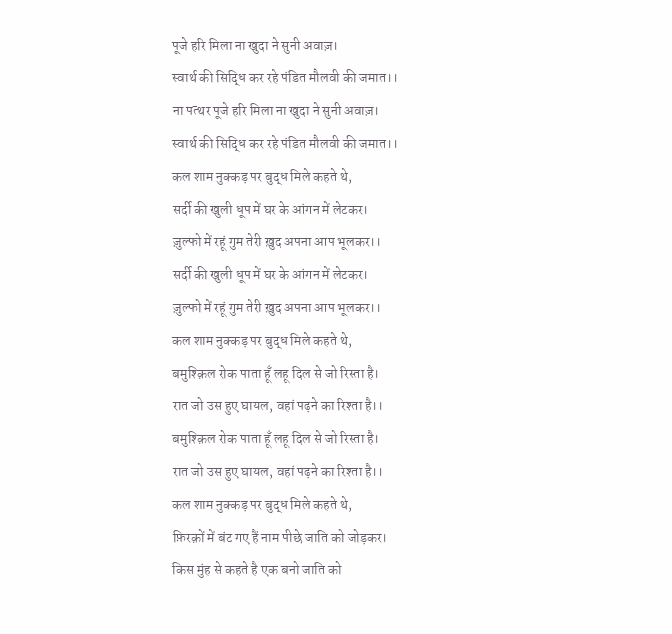पूजे हरि मिला ना खुदा ने सुनी अवाज़।
स्वार्थ की सिद्धि कर रहे पंडित मौलवी की जमात।।
ना पत्थर पूजे हरि मिला ना खुदा ने सुनी अवाज़।
स्वार्थ की सिद्धि कर रहे पंडित मौलवी की जमात।।
कल शाम नुक्कड़ पर बुद्ध मिले कहते थे,
सर्दी की खुली धूप में घर के आंगन में लेटकर।
ज़ुल्फो में रहूं गुम तेरी ख़ुद अपना आप भूलकर।।
सर्दी की खुली धूप में घर के आंगन में लेटकर।
ज़ुल्फो में रहूं गुम तेरी ख़ुद अपना आप भूलकर।।
कल शाम नुक्कड़ पर बुद्ध मिले कहते थे,
बमुश्क़िल रोक पाता हूँ लहू दिल से जो रिस्ता है।
रात जो उस हुए घायल, वहां पढ़ने का रिश्ता है।।
बमुश्क़िल रोक पाता हूँ लहू दिल से जो रिस्ता है।
रात जो उस हुए घायल, वहां पढ़ने का रिश्ता है।।
कल शाम नुक्कड़ पर बुद्ध मिले कहते थे,
फ़िरक़ों में बंट गए हैं नाम पीछे जाति को जोड़कर।
किस मुंह से कहते है एक बनो जाति को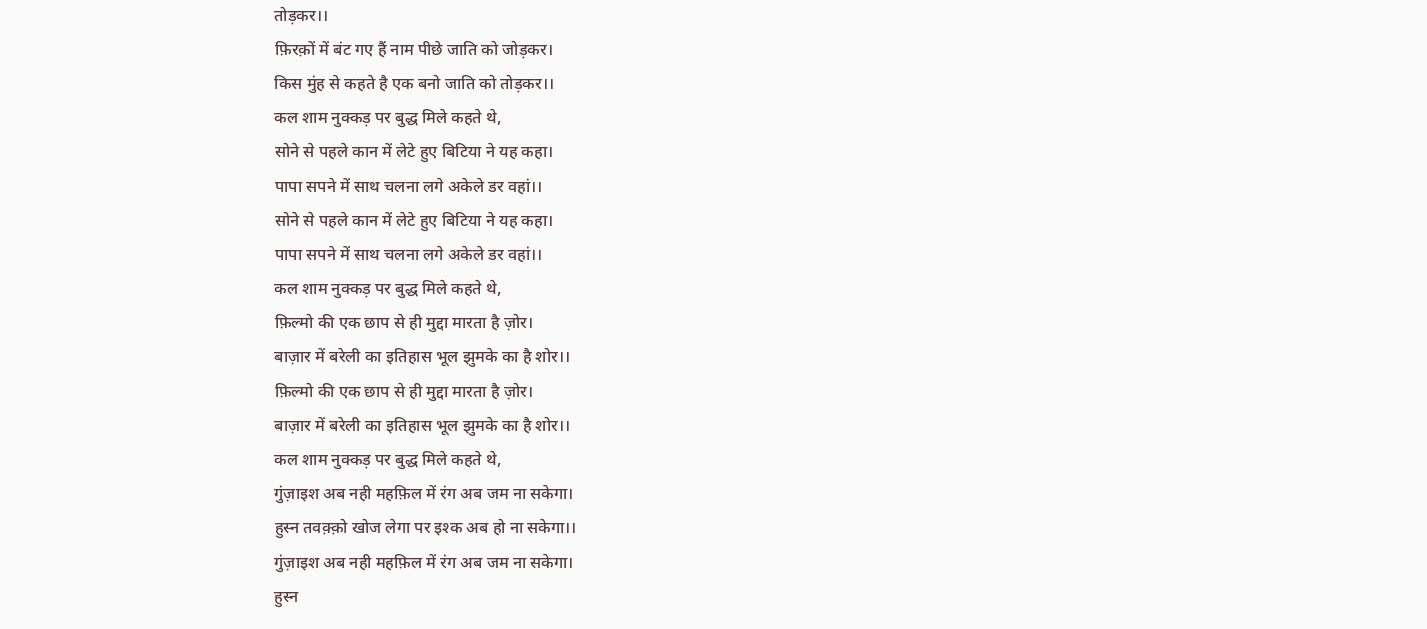तोड़कर।।
फ़िरक़ों में बंट गए हैं नाम पीछे जाति को जोड़कर।
किस मुंह से कहते है एक बनो जाति को तोड़कर।।
कल शाम नुक्कड़ पर बुद्ध मिले कहते थे,
सोने से पहले कान में लेटे हुए बिटिया ने यह कहा।
पापा सपने में साथ चलना लगे अकेले डर वहां।।
सोने से पहले कान में लेटे हुए बिटिया ने यह कहा।
पापा सपने में साथ चलना लगे अकेले डर वहां।।
कल शाम नुक्कड़ पर बुद्ध मिले कहते थे,
फ़िल्मो की एक छाप से ही मुद्दा मारता है ज़ोर।
बाज़ार में बरेली का इतिहास भूल झुमके का है शोर।।
फ़िल्मो की एक छाप से ही मुद्दा मारता है ज़ोर।
बाज़ार में बरेली का इतिहास भूल झुमके का है शोर।।
कल शाम नुक्कड़ पर बुद्ध मिले कहते थे,
गुंज़ाइश अब नही महफ़िल में रंग अब जम ना सकेगा।
हुस्न तवक़्क़ो खोज लेगा पर इश्क अब हो ना सकेगा।।
गुंज़ाइश अब नही महफ़िल में रंग अब जम ना सकेगा।
हुस्न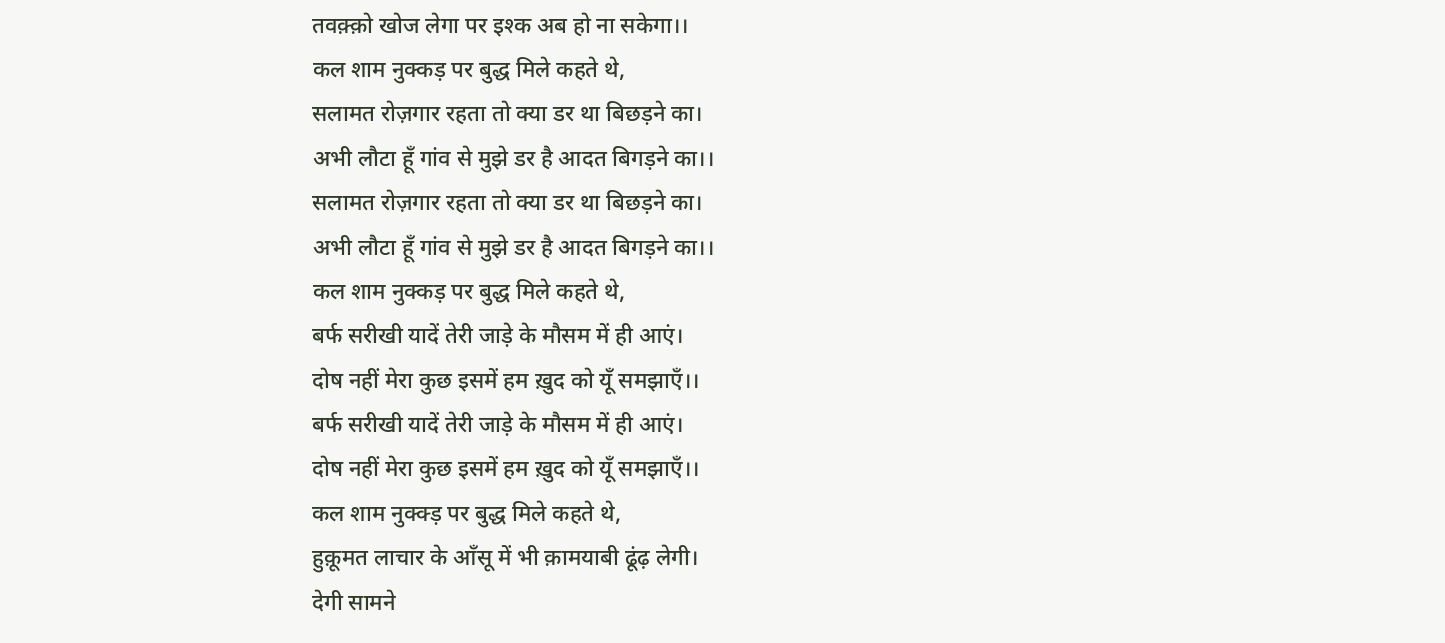तवक़्क़ो खोज लेगा पर इश्क अब हो ना सकेगा।।
कल शाम नुक्कड़ पर बुद्ध मिले कहते थे,
सलामत रोज़गार रहता तो क्या डर था बिछड़ने का।
अभी लौटा हूँ गांव से मुझे डर है आदत बिगड़ने का।।
सलामत रोज़गार रहता तो क्या डर था बिछड़ने का।
अभी लौटा हूँ गांव से मुझे डर है आदत बिगड़ने का।।
कल शाम नुक्कड़ पर बुद्ध मिले कहते थे,
बर्फ सरीखी यादें तेरी जाड़े के मौसम में ही आएं।
दोष नहीं मेरा कुछ इसमें हम ख़ुद को यूँ समझाएँ।।
बर्फ सरीखी यादें तेरी जाड़े के मौसम में ही आएं।
दोष नहीं मेरा कुछ इसमें हम ख़ुद को यूँ समझाएँ।।
कल शाम नुक्क्ड़ पर बुद्ध मिले कहते थे,
हुक़ूमत लाचार के आँसू में भी क़ामयाबी ढूंढ़ लेगी।
देगी सामने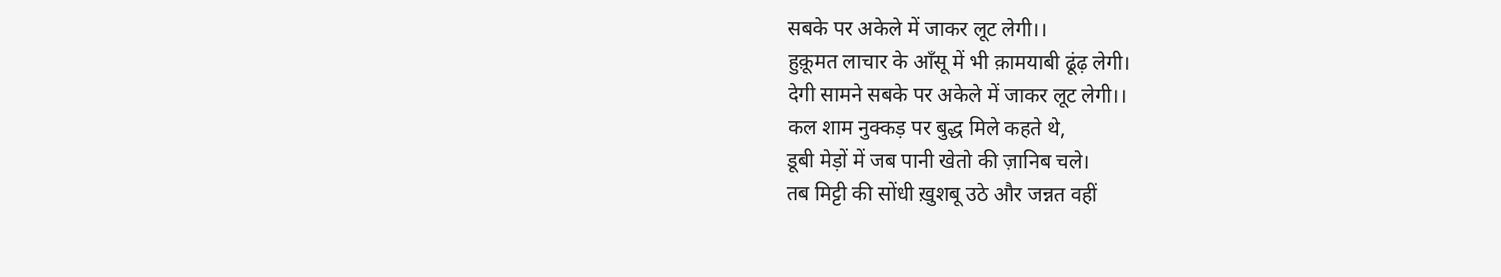सबके पर अकेले में जाकर लूट लेगी।।
हुक़ूमत लाचार के आँसू में भी क़ामयाबी ढूंढ़ लेगी।
देगी सामने सबके पर अकेले में जाकर लूट लेगी।।
कल शाम नुक्कड़ पर बुद्ध मिले कहते थे,
डूबी मेड़ों में जब पानी खेतो की ज़ानिब चले।
तब मिट्टी की सोंधी ख़ुशबू उठे और जन्नत वहीं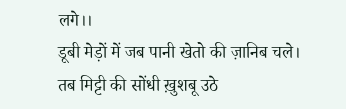लगे।।
डूबी मेड़ों में जब पानी खेतो की ज़ानिब चले।
तब मिट्टी की सोंधी ख़ुशबू उठे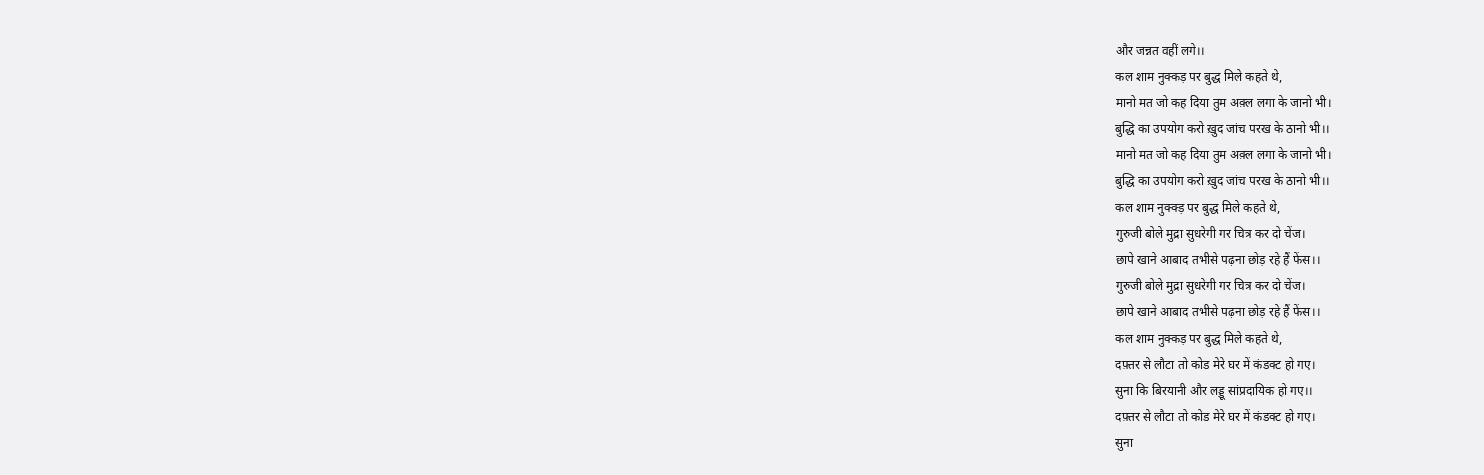और जन्नत वहीं लगे।।
कल शाम नुक्कड़ पर बुद्ध मिले कहते थे,
मानो मत जो कह दिया तुम अक़्ल लगा के जानो भी।
बुद्धि का उपयोग करो ख़ुद जांच परख के ठानो भी।।
मानो मत जो कह दिया तुम अक़्ल लगा के जानो भी।
बुद्धि का उपयोग करो ख़ुद जांच परख के ठानो भी।।
कल शाम नुक्क्ड़ पर बुद्ध मिले कहते थे,
गुरुजी बोले मुद्रा सुधरेगी गर चित्र कर दो चेंज।
छापे खाने आबाद तभीसे पढ़ना छोड़ रहे हैं फेंस।।
गुरुजी बोले मुद्रा सुधरेगी गर चित्र कर दो चेंज।
छापे खाने आबाद तभीसे पढ़ना छोड़ रहे हैं फेंस।।
कल शाम नुक्कड़ पर बुद्ध मिले कहते थे,
दफ़्तर से लौटा तो कोड मेरे घर में कंडक्ट हो गए।
सुना कि बिरयानी और लड्डू सांप्रदायिक हो गए।।
दफ़्तर से लौटा तो कोड मेरे घर में कंडक्ट हो गए।
सुना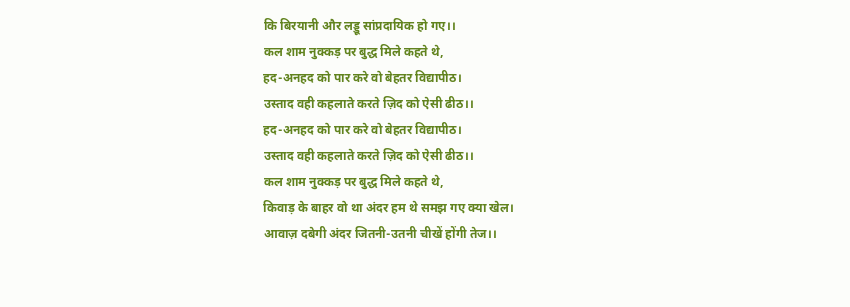कि बिरयानी और लड्डू सांप्रदायिक हो गए।।
कल शाम नुक्कड़ पर बुद्ध मिले कहते थे,
हद-अनहद को पार करे वो बेहतर विद्यापीठ।
उस्ताद वही कहलाते करते ज़िद को ऐसी ढीठ।।
हद-अनहद को पार करे वो बेहतर विद्यापीठ।
उस्ताद वही कहलाते करते ज़िद को ऐसी ढीठ।।
कल शाम नुक्कड़ पर बुद्ध मिले कहते थे,
किवाड़ के बाहर वो था अंदर हम थे समझ गए क्या खेल।
आवाज़ दबेगी अंदर जितनी-उतनी चीखें होंगी तेज।।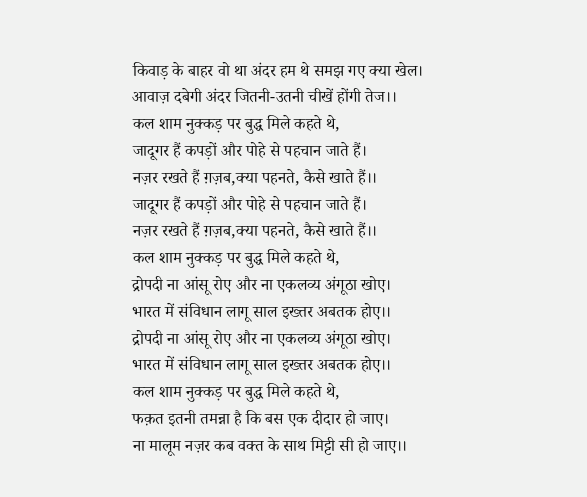किवाड़ के बाहर वो था अंदर हम थे समझ गए क्या खेल।
आवाज़ दबेगी अंदर जितनी-उतनी चीखें होंगी तेज।।
कल शाम नुक्कड़ पर बुद्ध मिले कहते थे,
जादूगर हैं कपड़ों और पोहे से पहचान जाते हैं।
नज़र रखते हैं ग़ज़ब,क्या पहनते, कैसे खाते हैं।।
जादूगर हैं कपड़ों और पोहे से पहचान जाते हैं।
नज़र रखते हैं ग़ज़ब,क्या पहनते, कैसे खाते हैं।।
कल शाम नुक्कड़ पर बुद्ध मिले कहते थे,
द्रोपदी ना आंसू रोए और ना एकलव्य अंगूठा खोए।
भारत में संविधान लागू साल इख्त्तर अबतक होए।।
द्रोपदी ना आंसू रोए और ना एकलव्य अंगूठा खोए।
भारत में संविधान लागू साल इख्त्तर अबतक होए।।
कल शाम नुक्कड़ पर बुद्ध मिले कहते थे,
फक़त इतनी तमन्ना है कि बस एक दीदार हो जाए।
ना मालूम नज़र कब वक्त के साथ मिट्टी सी हो जाए।।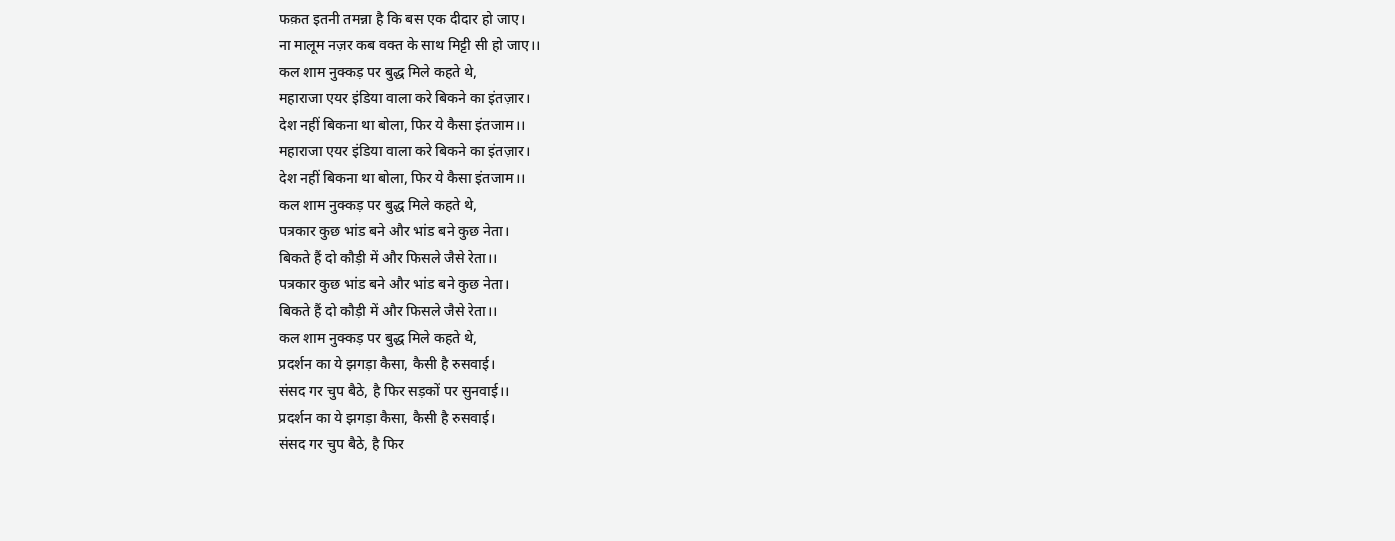फक़त इतनी तमन्ना है कि बस एक दीदार हो जाए।
ना मालूम नज़र कब वक्त के साथ मिट्टी सी हो जाए।।
कल शाम नुक्कड़ पर बुद्ध मिले कहते थे,
महाराजा एयर इंडिया वाला करे बिकने का इंतज़ार।
देश नहीं बिकना था बोला, फिर ये कैसा इंतजाम।।
महाराजा एयर इंडिया वाला करे बिकने का इंतज़ार।
देश नहीं बिकना था बोला, फिर ये कैसा इंतजाम।।
कल शाम नुक्कड़ पर बुद्ध मिले कहते थे,
पत्रकार कुछ भांड बने और भांड बने कुछ नेता।
बिकते हैं दो कौड़ी में और फिसले जैसे रेता।।
पत्रकार कुछ भांड बने और भांड बने कुछ नेता।
बिकते हैं दो कौड़ी में और फिसले जैसे रेता।।
कल शाम नुक्कड़ पर बुद्ध मिले कहते थे,
प्रदर्शन का ये झगड़ा कैसा, कैसी है रुसवाई।
संसद गर चुप बैठे, है फिर सड़कों पर सुनवाई।।
प्रदर्शन का ये झगड़ा कैसा, कैसी है रुसवाई।
संसद गर चुप बैठे, है फिर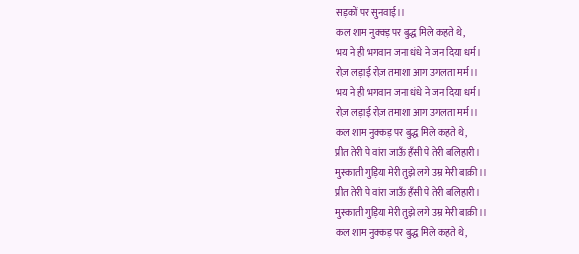सड़कों पर सुनवाई।।
कल शाम नुक्क्ड़ पर बुद्ध मिले कहते थे,
भय ने ही भगवान जना धंधे ने जन दिया धर्म।
रोज़ लड़ाई रोज़ तमाशा आग उगलता मर्म।।
भय ने ही भगवान जना धंधे ने जन दिया धर्म।
रोज़ लड़ाई रोज़ तमाशा आग उगलता मर्म।।
कल शाम नुक्कड़ पर बुद्ध मिले कहते थे,
प्रीत तेरी पे वांरा जाऊँ हँसी पे तेरी बलिहारी।
मुस्काती गुड़िया मेरी तुझे लगे उम्र मेरी बाक़ी।।
प्रीत तेरी पे वांरा जाऊँ हँसी पे तेरी बलिहारी।
मुस्काती गुड़िया मेरी तुझे लगे उम्र मेरी बाक़ी।।
कल शाम नुक्कड़ पर बुद्ध मिले कहते थे,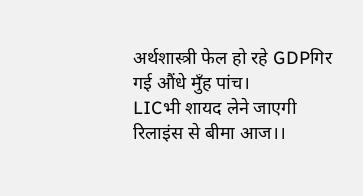अर्थशास्त्री फेल हो रहे GDPगिर गई औंधे मुँह पांच।
LICभी शायद लेने जाएगी रिलाइंस से बीमा आज।।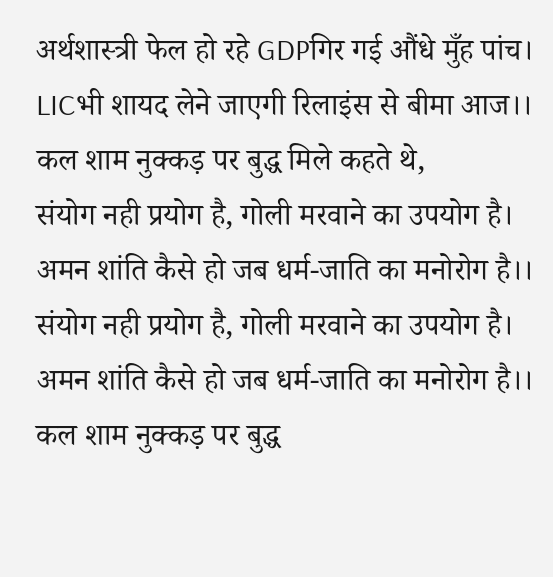अर्थशास्त्री फेल हो रहे GDPगिर गई औंधे मुँह पांच।
LICभी शायद लेने जाएगी रिलाइंस से बीमा आज।।
कल शाम नुक्कड़ पर बुद्ध मिले कहते थे,
संयोग नही प्रयोग है, गोली मरवाने का उपयोग है।
अमन शांति कैसे हो जब धर्म-जाति का मनोरोग है।।
संयोग नही प्रयोग है, गोली मरवाने का उपयोग है।
अमन शांति कैसे हो जब धर्म-जाति का मनोरोग है।।
कल शाम नुक्कड़ पर बुद्ध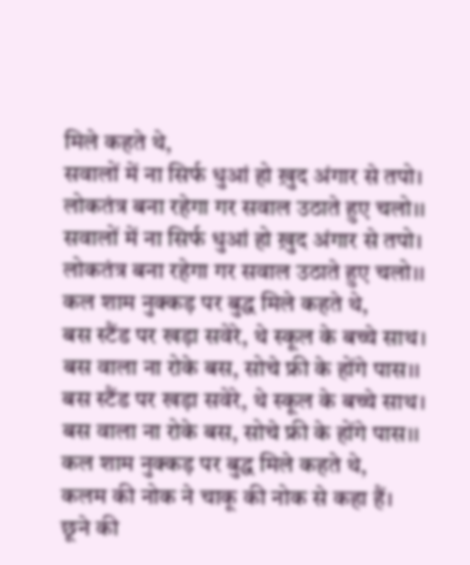मिले कहते थे,
सवालों में ना सिर्फ धुआं हो ख़ुद अंगार से तपो।
लोकतंत्र बना रहेगा गर सवाल उठाते हुए चलो।।
सवालों में ना सिर्फ धुआं हो ख़ुद अंगार से तपो।
लोकतंत्र बना रहेगा गर सवाल उठाते हुए चलो।।
कल शाम नुक्कड़ पर बुद्ध मिले कहते थे,
बस स्टैंड पर खड़ा सवेरे, थे स्कूल के बच्चे साथ।
बस वाला ना रोके बस, सोचे फ्री के होंगे पास।।
बस स्टैंड पर खड़ा सवेरे, थे स्कूल के बच्चे साथ।
बस वाला ना रोके बस, सोचे फ्री के होंगे पास।।
कल शाम नुक्कड़ पर बुद्ध मिले कहते थे,
कलम की नोक ने चाकू की नोक से कहा हैं।
छूने की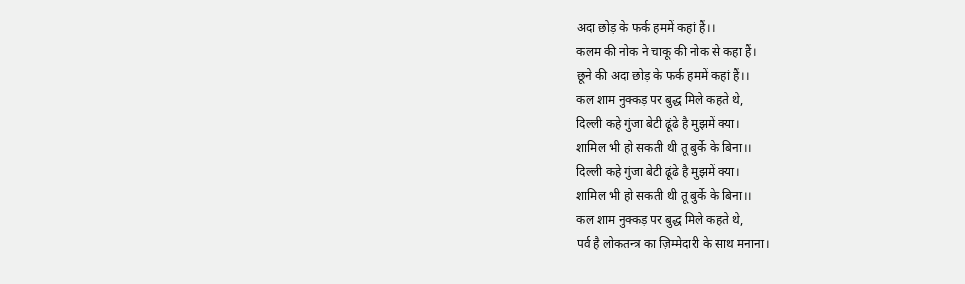अदा छोड़ के फर्क हममें कहां हैं।।
कलम की नोक ने चाकू की नोक से कहा हैं।
छूने की अदा छोड़ के फर्क हममें कहां हैं।।
कल शाम नुक्कड़ पर बुद्ध मिले कहते थे,
दिल्ली कहे गुंजा बेटी ढूंढे है मुझमें क्या।
शामिल भी हो सकती थी तू बुर्के के बिना।।
दिल्ली कहे गुंजा बेटी ढूंढे है मुझमें क्या।
शामिल भी हो सकती थी तू बुर्के के बिना।।
कल शाम नुक्कड़ पर बुद्ध मिले कहते थे,
पर्व है लोकतन्त्र का ज़िम्मेदारी के साथ मनाना।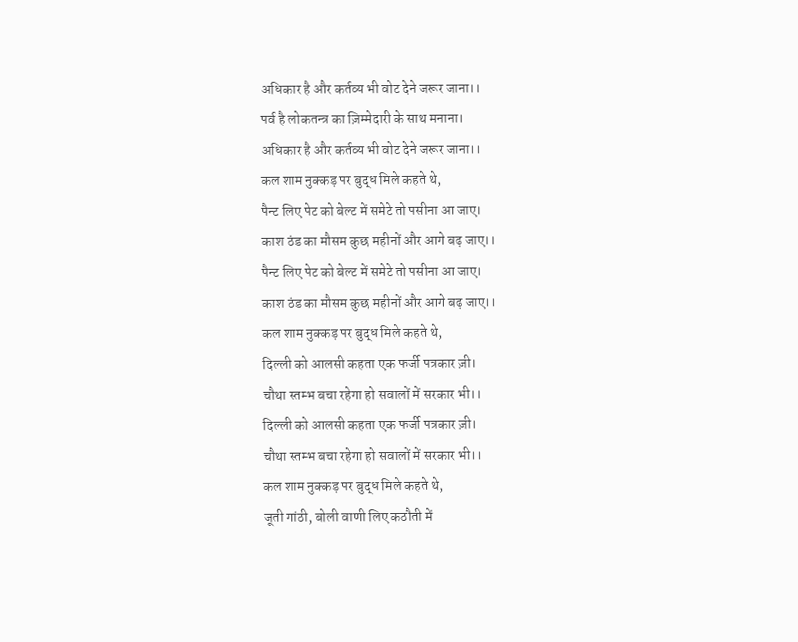अधिकार है और कर्तव्य भी वोट देने जरूर जाना।।
पर्व है लोकतन्त्र का ज़िम्मेदारी के साथ मनाना।
अधिकार है और कर्तव्य भी वोट देने जरूर जाना।।
कल शाम नुक्कड़ पर बुद्ध मिले कहते थे,
पैन्ट लिए पेट को बेल्ट में समेटे तो पसीना आ जाए।
काश ठंड का मौसम कुछ महीनों और आगे बढ़ जाए।।
पैन्ट लिए पेट को बेल्ट में समेटे तो पसीना आ जाए।
काश ठंड का मौसम कुछ महीनों और आगे बढ़ जाए।।
कल शाम नुक्कड़ पर बुद्ध मिले कहते थे,
दिल्ली को आलसी कहता एक फर्जी पत्रकार ज़ी।
चौथा स्तम्भ बचा रहेगा हो सवालों में सरकार भी।।
दिल्ली को आलसी कहता एक फर्जी पत्रकार ज़ी।
चौथा स्तम्भ बचा रहेगा हो सवालों में सरकार भी।।
कल शाम नुक्कड़ पर बुद्ध मिले कहते थे,
जूती गांठी, बोली वाणी लिए कठौती में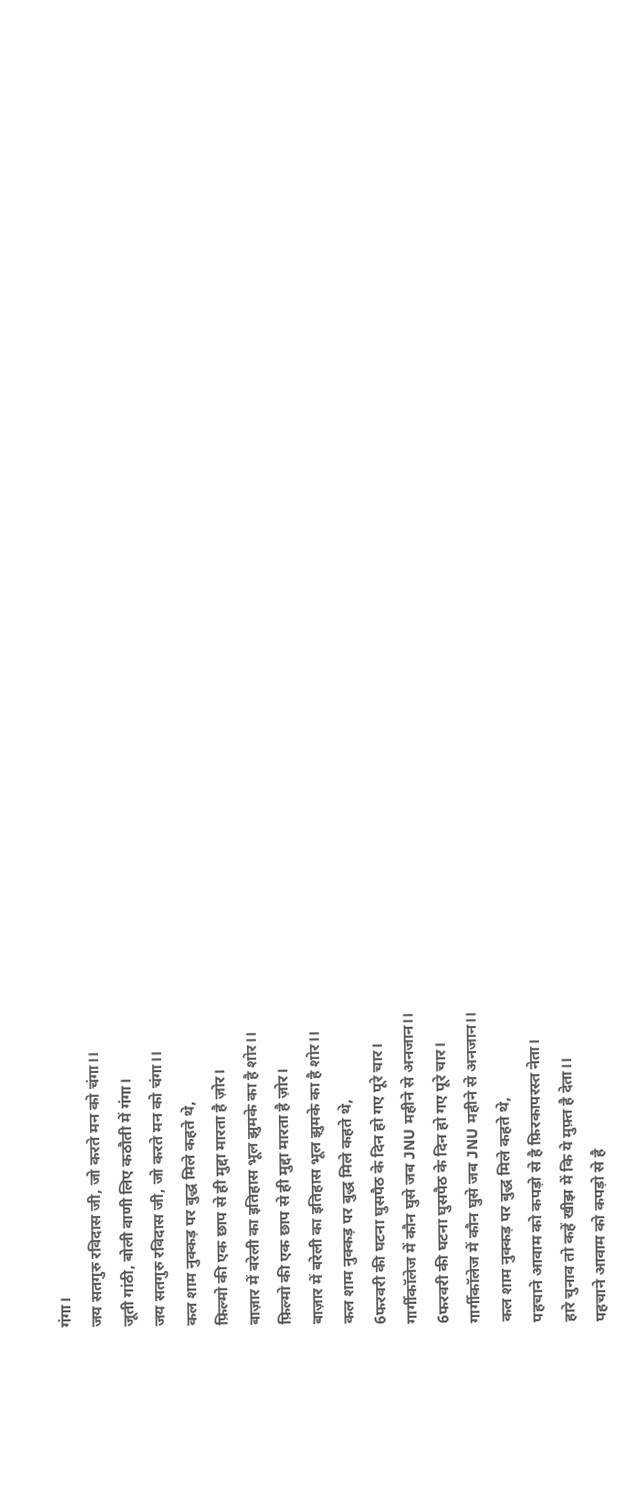गंगा।
जय सतगुरु रविदास जी, जो करते मन को चंगा।।
जूती गांठी, बोली वाणी लिए कठौती में गंगा।
जय सतगुरु रविदास जी, जो करते मन को चंगा।।
कल शाम नुक्कड़ पर बुद्ध मिले कहते थे,
फ़िल्मो की एक छाप से ही मुद्दा मारता है ज़ोर।
बाज़ार में बरेली का इतिहास भूल झुमके का है शोर।।
फ़िल्मो की एक छाप से ही मुद्दा मारता है ज़ोर।
बाज़ार में बरेली का इतिहास भूल झुमके का है शोर।।
कल शाम नुक्कड़ पर बुद्ध मिले कहते थे,
6फरवरी की घटना घुसपैठ के दिन हो गए पूरे चार।
गार्गीकॉलेज में कौन घुसे जब JNU महीने से अनजान।।
6फरवरी की घटना घुसपैठ के दिन हो गए पूरे चार।
गार्गीकॉलेज में कौन घुसे जब JNU महीने से अनजान।।
कल शाम नुक्कड़ पर बुद्ध मिले कहते थे,
पहचाने आवाम को कपड़ो से है फ़िरकापरस्त नेता।
हारे चुनाव तो कहें खीझ में कि ये मुफ़्त है देता।।
पहचाने आवाम को कपड़ो से है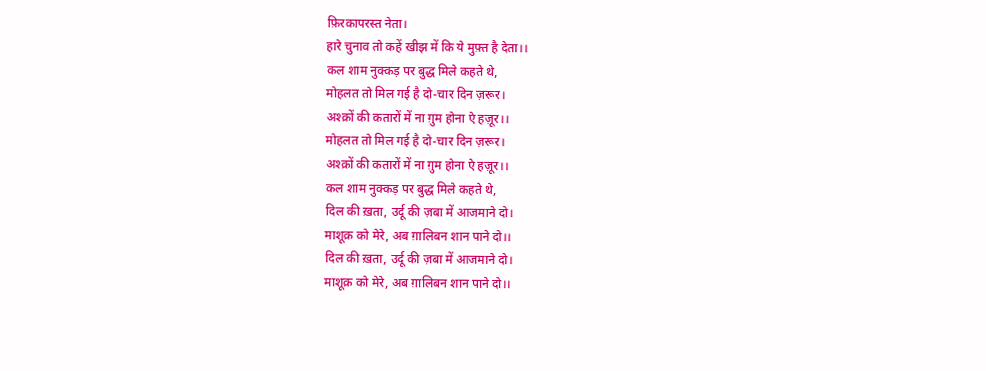फ़िरकापरस्त नेता।
हारे चुनाव तो कहें खीझ में कि ये मुफ़्त है देता।।
कल शाम नुक्कड़ पर बुद्ध मिले कहते थे,
मोहलत तो मिल गई है दो-चार दिन ज़रूर।
अश्क़ों की कतारों में ना ग़ुम होना ऐ हज़ूर।।
मोहलत तो मिल गई है दो-चार दिन ज़रूर।
अश्क़ों की कतारों में ना ग़ुम होना ऐ हज़ूर।।
कल शाम नुक्कड़ पर बुद्ध मिले कहते थे,
दिल की ख़ता, उर्दू की ज़बा में आजमाने दो।
माशूक़ को मेरे, अब ग़ालिबन शान पाने दो।।
दिल की ख़ता, उर्दू की ज़बा में आजमाने दो।
माशूक़ को मेरे, अब ग़ालिबन शान पाने दो।।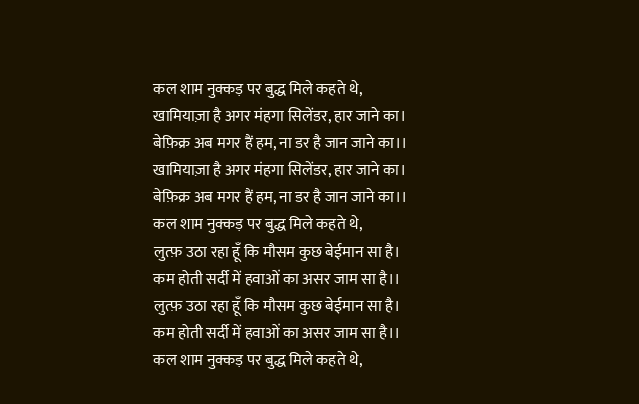कल शाम नुक्कड़ पर बुद्ध मिले कहते थे,
खामियाज़ा है अगर मंहगा सिलेंडर, हार जाने का।
बेफ़िक्र अब मगर हैं हम, ना डर है जान जाने का।।
खामियाज़ा है अगर मंहगा सिलेंडर, हार जाने का।
बेफ़िक्र अब मगर हैं हम, ना डर है जान जाने का।।
कल शाम नुक्कड़ पर बुद्ध मिले कहते थे,
लुत्फ़ उठा रहा हूँ कि मौसम कुछ बेईमान सा है।
कम होती सर्दी में हवाओं का असर जाम सा है।।
लुत्फ़ उठा रहा हूँ कि मौसम कुछ बेईमान सा है।
कम होती सर्दी में हवाओं का असर जाम सा है।।
कल शाम नुक्कड़ पर बुद्ध मिले कहते थे,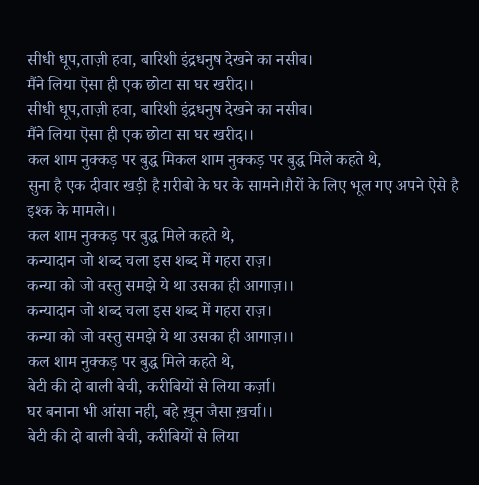सीधी धूप,ताज़ी हवा, बारिशी इंद्रधनुष देखने का नसीब।
मैंने लिया ऎसा ही एक छोटा सा घर खरीद।।
सीधी धूप,ताज़ी हवा, बारिशी इंद्रधनुष देखने का नसीब।
मैंने लिया ऎसा ही एक छोटा सा घर खरीद।।
कल शाम नुक्कड़ पर बुद्ध मिकल शाम नुक्कड़ पर बुद्ध मिले कहते थे,
सुना है एक दीवार खड़ी है ग़रीबो के घर के सामने।ग़ैरों के लिए भूल गए अपने ऐसे है इश्क के मामले।।
कल शाम नुक्कड़ पर बुद्ध मिले कहते थे,
कन्यादान जो शब्द चला इस शब्द में गहरा राज़।
कन्या को जो वस्तु समझे ये था उसका ही आगाज़।।
कन्यादान जो शब्द चला इस शब्द में गहरा राज़।
कन्या को जो वस्तु समझे ये था उसका ही आगाज़।।
कल शाम नुक्कड़ पर बुद्ध मिले कहते थे,
बेटी की दो बाली बेची, करीबियों से लिया कर्ज़ा।
घर बनाना भी आंसा नही, बहे ख़ून जैसा ख़र्चा।।
बेटी की दो बाली बेची, करीबियों से लिया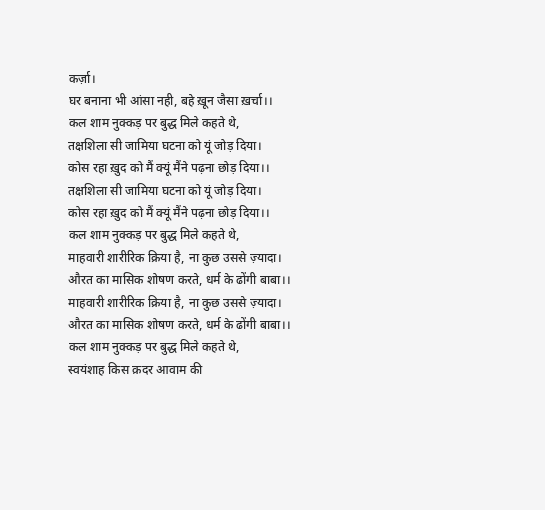कर्ज़ा।
घर बनाना भी आंसा नही, बहे ख़ून जैसा ख़र्चा।।
कल शाम नुक्कड़ पर बुद्ध मिले कहते थे,
तक्षशिला सी जामिया घटना को यूं जोड़ दिया।
कोस रहा ख़ुद को मैं क्यूं मैंने पढ़ना छोड़ दिया।।
तक्षशिला सी जामिया घटना को यूं जोड़ दिया।
कोस रहा ख़ुद को मैं क्यूं मैंने पढ़ना छोड़ दिया।।
कल शाम नुक्कड़ पर बुद्ध मिले कहते थे,
माहवारी शारीरिक क्रिया है, ना कुछ उससे ज़्यादा।
औरत का मासिक शोषण करते, धर्म के ढोंगी बाबा।।
माहवारी शारीरिक क्रिया है, ना कुछ उससे ज़्यादा।
औरत का मासिक शोषण करते, धर्म के ढोंगी बाबा।।
कल शाम नुक्कड़ पर बुद्ध मिले कहते थे,
स्वयंशाह किस क़दर आवाम की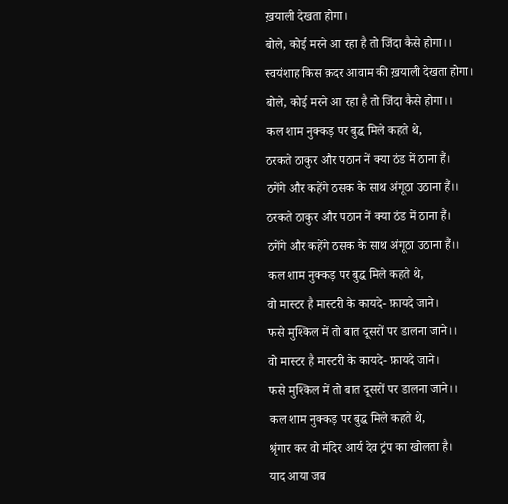ख़याली देखता होगा।
बोले, कोई मरने आ रहा है तो जिंदा कैसे होगा।।
स्वयंशाह किस क़दर आवाम की ख़याली देखता होगा।
बोले, कोई मरने आ रहा है तो जिंदा कैसे होगा।।
कल शाम नुक्कड़ पर बुद्ध मिले कहते थे,
ठरकते ठाकुर और पठान नें क्या ठंड में ठाना हैं।
ठगेंगे और कहेंगे ठसक के साथ अंगूठा उठाना हैं।।
ठरकते ठाकुर और पठान नें क्या ठंड में ठाना हैं।
ठगेंगे और कहेंगे ठसक के साथ अंगूठा उठाना हैं।।
कल शाम नुक्कड़ पर बुद्ध मिले कहते थे,
वो मास्टर है मास्टरी के कायदे- फ़ायदे जाने।
फसे मुश्किल में तो बात दूसरों पर डालना जाने।।
वो मास्टर है मास्टरी के कायदे- फ़ायदे जाने।
फसे मुश्किल में तो बात दूसरों पर डालना जाने।।
कल शाम नुक्कड़ पर बुद्ध मिले कहते थे,
श्रृंगार कर वो मंदिर आर्य देव ट्रंप का खोलता है।
याद आया जब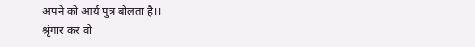अपने को आर्य पुत्र बोलता है।।
श्रृंगार कर वो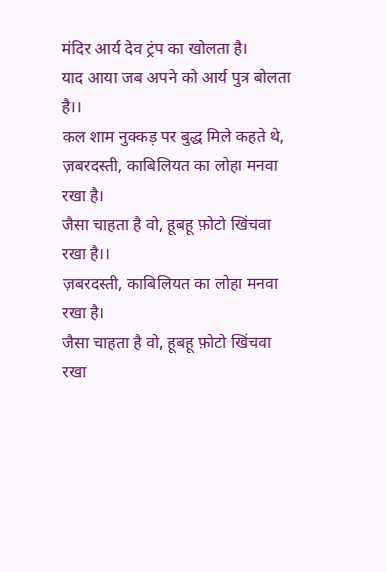मंदिर आर्य देव ट्रंप का खोलता है।
याद आया जब अपने को आर्य पुत्र बोलता है।।
कल शाम नुक्कड़ पर बुद्ध मिले कहते थे,
ज़बरदस्ती, काबिलियत का लोहा मनवा रखा है।
जैसा चाहता है वो, हूबहू फ़ोटो खिंचवा रखा है।।
ज़बरदस्ती, काबिलियत का लोहा मनवा रखा है।
जैसा चाहता है वो, हूबहू फ़ोटो खिंचवा रखा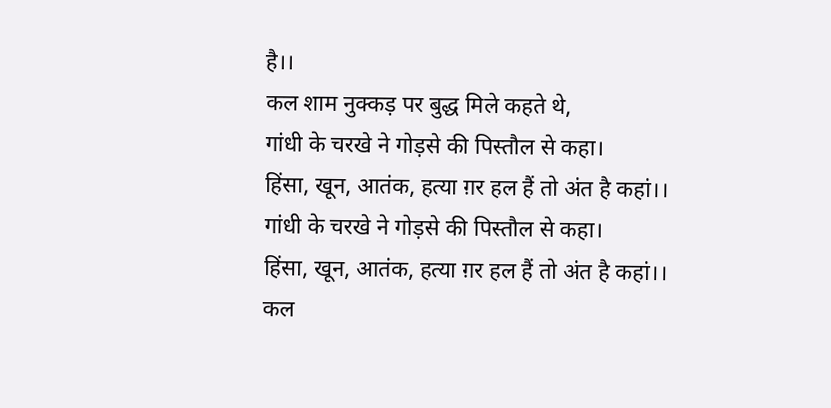है।।
कल शाम नुक्कड़ पर बुद्ध मिले कहते थे,
गांधी के चरखे ने गोड़से की पिस्तौल से कहा।
हिंसा, खून, आतंक, हत्या ग़र हल हैं तो अंत है कहां।।
गांधी के चरखे ने गोड़से की पिस्तौल से कहा।
हिंसा, खून, आतंक, हत्या ग़र हल हैं तो अंत है कहां।।
कल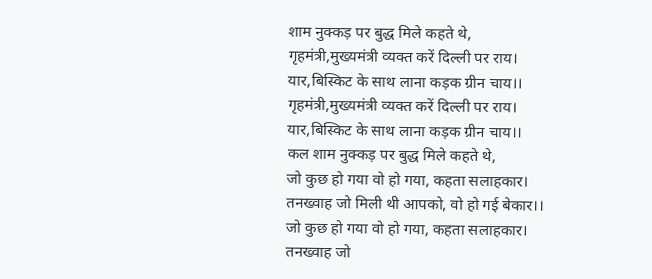शाम नुक्कड़ पर बुद्ध मिले कहते थे,
गृहमंत्री,मुख्यमंत्री व्यक्त करें दिल्ली पर राय।
यार,बिस्किट के साथ लाना कड़क ग्रीन चाय।।
गृहमंत्री,मुख्यमंत्री व्यक्त करें दिल्ली पर राय।
यार,बिस्किट के साथ लाना कड़क ग्रीन चाय।।
कल शाम नुक्कड़ पर बुद्ध मिले कहते थे,
जो कुछ हो गया वो हो गया, कहता सलाहकार।
तनख्वाह जो मिली थी आपको, वो हो गई बेकार।।
जो कुछ हो गया वो हो गया, कहता सलाहकार।
तनख्वाह जो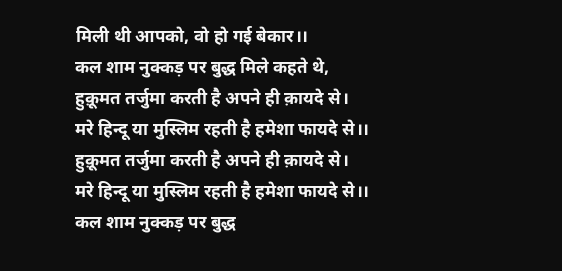मिली थी आपको, वो हो गई बेकार।।
कल शाम नुक्कड़ पर बुद्ध मिले कहते थे,
हुक़ूमत तर्जुमा करती है अपने ही क़ायदे से।
मरे हिन्दू या मुस्लिम रहती है हमेशा फायदे से।।
हुक़ूमत तर्जुमा करती है अपने ही क़ायदे से।
मरे हिन्दू या मुस्लिम रहती है हमेशा फायदे से।।
कल शाम नुक्कड़ पर बुद्ध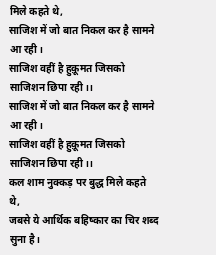मिले कहते थे,
साजिश में जो बात निकल कर है सामने आ रही।
साजिश वहीं है हुक़ूमत जिसको साजिशन छिपा रही।।
साजिश में जो बात निकल कर है सामने आ रही।
साजिश वहीं है हुक़ूमत जिसको साजिशन छिपा रही।।
कल शाम नुक्कड़ पर बुद्ध मिले कहते थे,
जबसे ये आर्थिक बहिष्कार का चिर शब्द सुना है।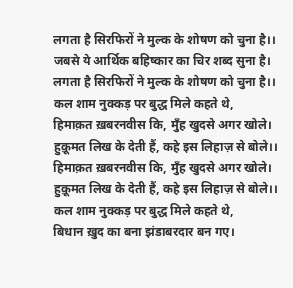लगता है सिरफिरों ने मुल्क के शोषण को चुना है।।
जबसे ये आर्थिक बहिष्कार का चिर शब्द सुना है।
लगता है सिरफिरों ने मुल्क के शोषण को चुना है।।
कल शाम नुक्कड़ पर बुद्ध मिले कहते थे,
हिमाक़त ख़बरनवीस कि, मुँह खुदसे अगर खोले।
हुक़ूमत लिख के देती हैं, कहे इस लिहाज़ से बोले।।
हिमाक़त ख़बरनवीस कि, मुँह खुदसे अगर खोले।
हुक़ूमत लिख के देती हैं, कहे इस लिहाज़ से बोले।।
कल शाम नुक्कड़ पर बुद्ध मिले कहते थे,
बिधान ख़ुद का बना झंडाबरदार बन गए।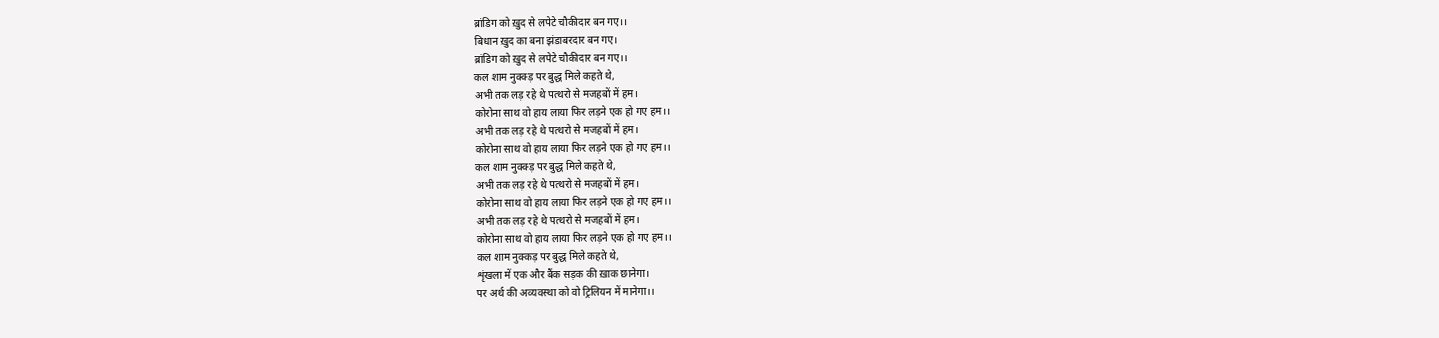ब्रांडिग को ख़ुद से लपेटे चौकीदार बन गए।।
बिधान ख़ुद का बना झंडाबरदार बन गए।
ब्रांडिग को ख़ुद से लपेटे चौकीदार बन गए।।
कल शाम नुक्क्ड़ पर बुद्ध मिले कहते थे,
अभी तक लड़ रहे थे पत्थरो से मजहबों में हम।
कोरोना साथ वो हाय लाया फिर लड़ने एक हो गए हम।।
अभी तक लड़ रहे थे पत्थरो से मजहबों में हम।
कोरोना साथ वो हाय लाया फिर लड़ने एक हो गए हम।।
कल शाम नुक्क्ड़ पर बुद्ध मिले कहते थे,
अभी तक लड़ रहे थे पत्थरो से मजहबों में हम।
कोरोना साथ वो हाय लाया फिर लड़ने एक हो गए हम।।
अभी तक लड़ रहे थे पत्थरो से मजहबों में हम।
कोरोना साथ वो हाय लाया फिर लड़ने एक हो गए हम।।
कल शाम नुक्कड़ पर बुद्ध मिले कहते थे,
शृंखला में एक और बैंक सड़क की ख़ाक छानेगा।
पर अर्थ की अव्यवस्था को वो ट्रिलियन में मानेगा।।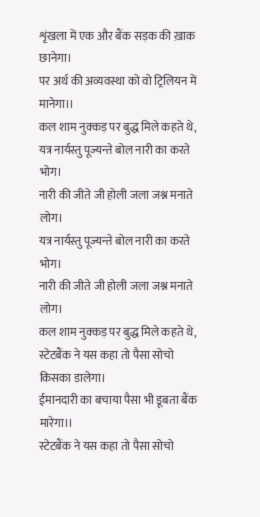शृंखला में एक और बैंक सड़क की ख़ाक छानेगा।
पर अर्थ की अव्यवस्था को वो ट्रिलियन में मानेगा।।
कल शाम नुक्कड़ पर बुद्ध मिले कहते थे,
यत्र नार्यस्तु पूज्यन्ते बोल नारी का करते भोग।
नारी की जीते जी होली जला जश्न मनाते लोग।
यत्र नार्यस्तु पूज्यन्ते बोल नारी का करते भोग।
नारी की जीते जी होली जला जश्न मनाते लोग।
कल शाम नुक्कड़ पर बुद्ध मिले कहते थे,
स्टेटबैंक ने यस कहा तो पैसा सोचो किसका डालेगा।
ईमानदारी का बचाया पैसा भी डूबता बैंक मारेगा।।
स्टेटबैंक ने यस कहा तो पैसा सोचो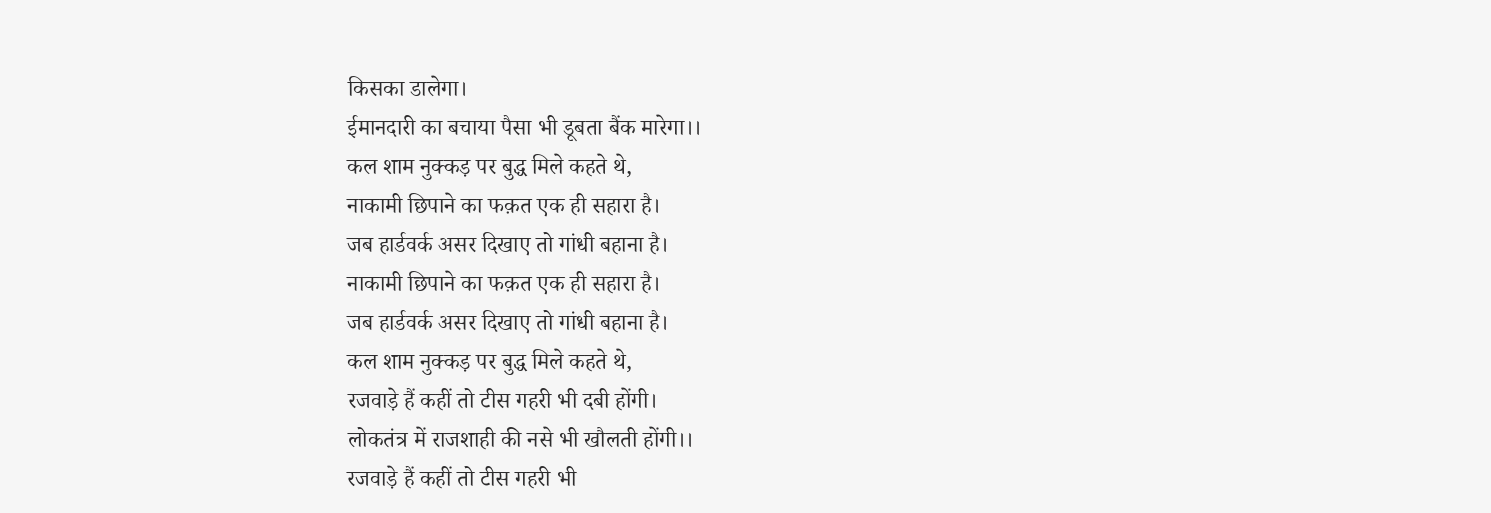किसका डालेगा।
ईमानदारी का बचाया पैसा भी डूबता बैंक मारेगा।।
कल शाम नुक्कड़ पर बुद्ध मिले कहते थे,
नाकामी छिपाने का फक़त एक ही सहारा है।
जब हार्डवर्क असर दिखाए तो गांधी बहाना है।
नाकामी छिपाने का फक़त एक ही सहारा है।
जब हार्डवर्क असर दिखाए तो गांधी बहाना है।
कल शाम नुक्कड़ पर बुद्ध मिले कहते थे,
रजवाड़े हैं कहीं तो टीस गहरी भी दबी होंगी।
लोकतंत्र में राजशाही की नसे भी खौलती होंगी।।
रजवाड़े हैं कहीं तो टीस गहरी भी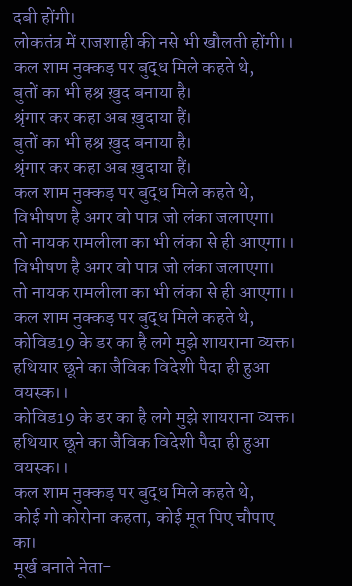दबी होंगी।
लोकतंत्र में राजशाही की नसे भी खौलती होंगी।।
कल शाम नुक्कड़ पर बुद्ध मिले कहते थे,
बुतों का भी हश्र ख़ुद बनाया है।
श्रृंगार कर कहा अब ख़ुदाया हैं।
बुतों का भी हश्र ख़ुद बनाया है।
श्रृंगार कर कहा अब ख़ुदाया हैं।
कल शाम नुक्कड़ पर बुद्ध मिले कहते थे,
विभीषण है अगर वो पात्र जो लंका जलाएगा।
तो नायक रामलीला का भी लंका से ही आएगा।।
विभीषण है अगर वो पात्र जो लंका जलाएगा।
तो नायक रामलीला का भी लंका से ही आएगा।।
कल शाम नुक्कड़ पर बुद्ध मिले कहते थे,
कोविड19 के डर का है लगे मुझे शायराना व्यक्त।
हथियार छूने का जैविक विदेशी पैदा ही हुआ वयस्क।।
कोविड19 के डर का है लगे मुझे शायराना व्यक्त।
हथियार छूने का जैविक विदेशी पैदा ही हुआ वयस्क।।
कल शाम नुक्कड़ पर बुद्ध मिले कहते थे,
कोई गो कोरोना कहता, कोई मूत पिए चौपाए का।
मूर्ख बनाते नेता-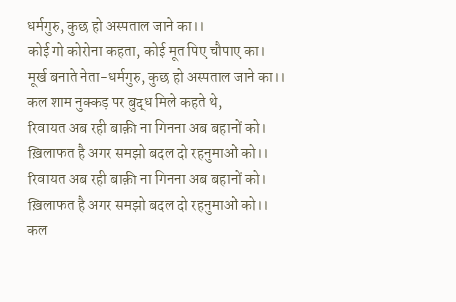धर्मगुरु, कुछ हो अस्पताल जाने का।।
कोई गो कोरोना कहता, कोई मूत पिए चौपाए का।
मूर्ख बनाते नेता-धर्मगुरु, कुछ हो अस्पताल जाने का।।
कल शाम नुक्कड़ पर बुद्ध मिले कहते थे,
रिवायत अब रही बाक़ी ना गिनना अब बहानों को।
ख़िलाफत है अगर समझो बदल दो रहनुमाओं को।।
रिवायत अब रही बाक़ी ना गिनना अब बहानों को।
ख़िलाफत है अगर समझो बदल दो रहनुमाओं को।।
कल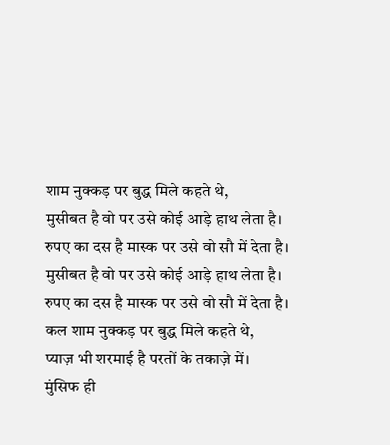शाम नुक्कड़ पर बुद्ध मिले कहते थे,
मुसीबत है वो पर उसे कोई आड़े हाथ लेता है।
रुपए का दस है मास्क पर उसे वो सौ में देता है।
मुसीबत है वो पर उसे कोई आड़े हाथ लेता है।
रुपए का दस है मास्क पर उसे वो सौ में देता है।
कल शाम नुक्कड़ पर बुद्ध मिले कहते थे,
प्याज़ भी शरमाई है परतों के तकाज़े में।
मुंसिफ ही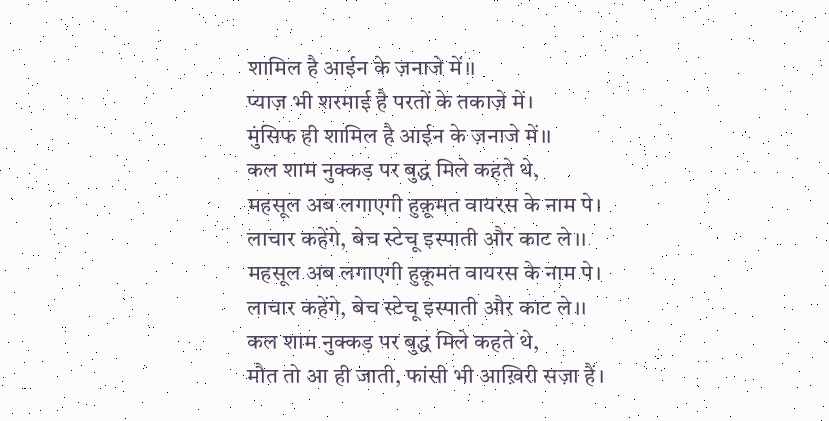शामिल है आईन के ज़नाजे में।।
प्याज़ भी शरमाई है परतों के तकाज़े में।
मुंसिफ ही शामिल है आईन के ज़नाजे में।।
कल शाम नुक्कड़ पर बुद्ध मिले कहते थे,
महसूल अब लगाएगी हुक़ूमत वायरस के नाम पे।
लाचार कहेंगे, बेच स्टेचू इस्पाती और काट ले।।
महसूल अब लगाएगी हुक़ूमत वायरस के नाम पे।
लाचार कहेंगे, बेच स्टेचू इस्पाती और काट ले।।
कल शाम नुक्कड़ पर बुद्ध मिले कहते थे,
मौत तो आ ही जाती, फांसी भी आख़िरी सज़ा हैं।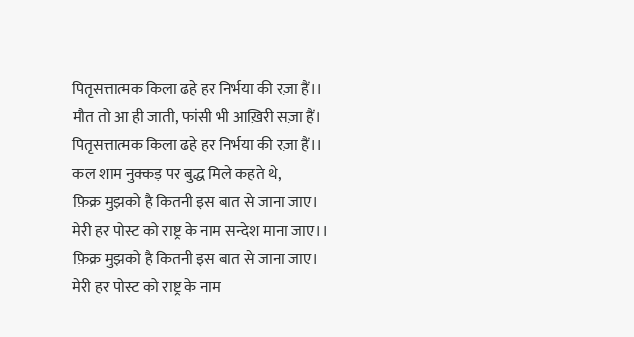पितृसत्तात्मक किला ढहे हर निर्भया की रज़ा हैं।।
मौत तो आ ही जाती, फांसी भी आख़िरी सज़ा हैं।
पितृसत्तात्मक किला ढहे हर निर्भया की रज़ा हैं।।
कल शाम नुक्कड़ पर बुद्ध मिले कहते थे,
फ़िक्र मुझको है कितनी इस बात से जाना जाए।
मेरी हर पोस्ट को राष्ट्र के नाम सन्देश माना जाए।।
फ़िक्र मुझको है कितनी इस बात से जाना जाए।
मेरी हर पोस्ट को राष्ट्र के नाम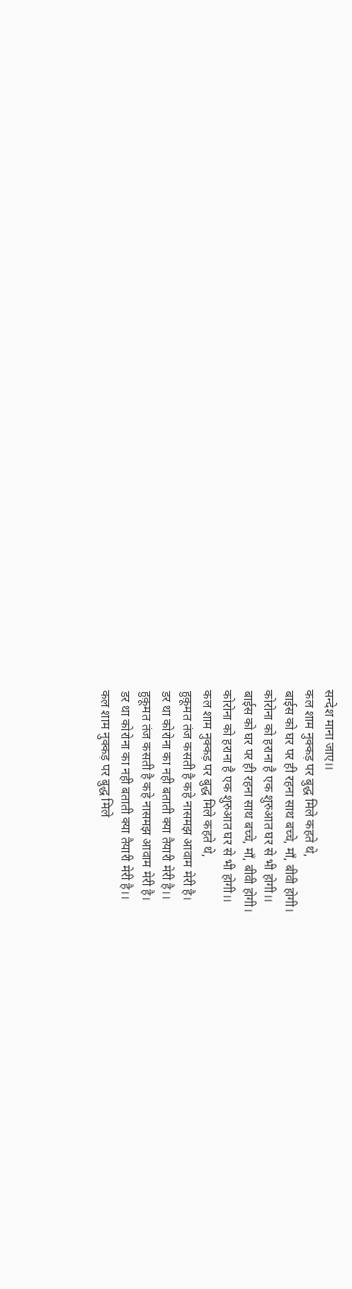सन्देश माना जाए।।
कल शाम नुक्कड़ पर बुद्ध मिले कहते थे,
बाईस को घर पर ही रहना साथ बच्चे, माँ, बीवी होगी।
कोरोना को हराना है एक शुरुआत घर से भी होगी।।
बाईस को घर पर ही रहना साथ बच्चे, माँ, बीवी होगी।
कोरोना को हराना है एक शुरुआत घर से भी होगी।।
कल शाम नुक्कड़ पर बुद्ध मिले कहते थे,
हुक़ूमत तंज कसती है कहे नासमझ आवाम मेरी है।
डर था कोरोना का नही बताती क्या तैयारी मेरी है।।
हुक़ूमत तंज कसती है कहे नासमझ आवाम मेरी है।
डर था कोरोना का नही बताती क्या तैयारी मेरी है।।
कल शाम नुक्कड़ पर बुद्ध मिले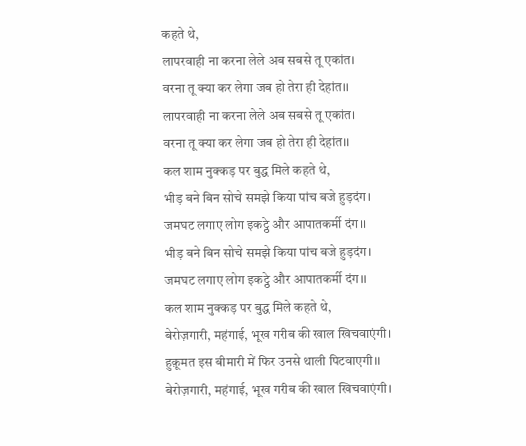कहते थे,
लापरवाही ना करना लेले अब सबसे तू एकांत।
वरना तू क्या कर लेगा जब हो तेरा ही देहांत।।
लापरवाही ना करना लेले अब सबसे तू एकांत।
वरना तू क्या कर लेगा जब हो तेरा ही देहांत।।
कल शाम नुक्कड़ पर बुद्ध मिले कहते थे,
भीड़ बने बिन सोचे समझे किया पांच बजे हुड़दंग।
जमघट लगाए लोग इकट्ठे और आपातकर्मी दंग।।
भीड़ बने बिन सोचे समझे किया पांच बजे हुड़दंग।
जमघट लगाए लोग इकट्ठे और आपातकर्मी दंग।।
कल शाम नुक्कड़ पर बुद्ध मिले कहते थे,
बेरोज़गारी, महंगाई, भूख गरीब की खाल खिचवाएंगी।
हुक़ूमत इस बीमारी में फिर उनसे थाली पिटवाएगी।।
बेरोज़गारी, महंगाई, भूख गरीब की खाल खिचवाएंगी।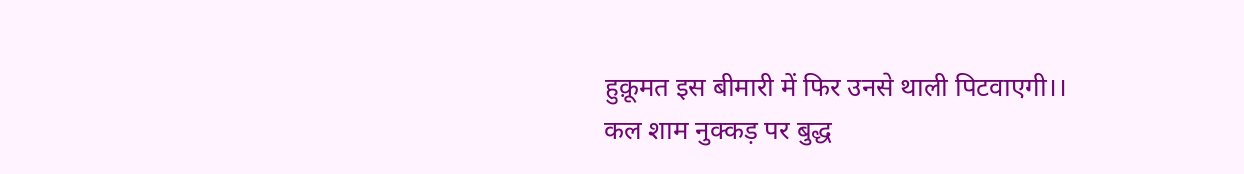हुक़ूमत इस बीमारी में फिर उनसे थाली पिटवाएगी।।
कल शाम नुक्कड़ पर बुद्ध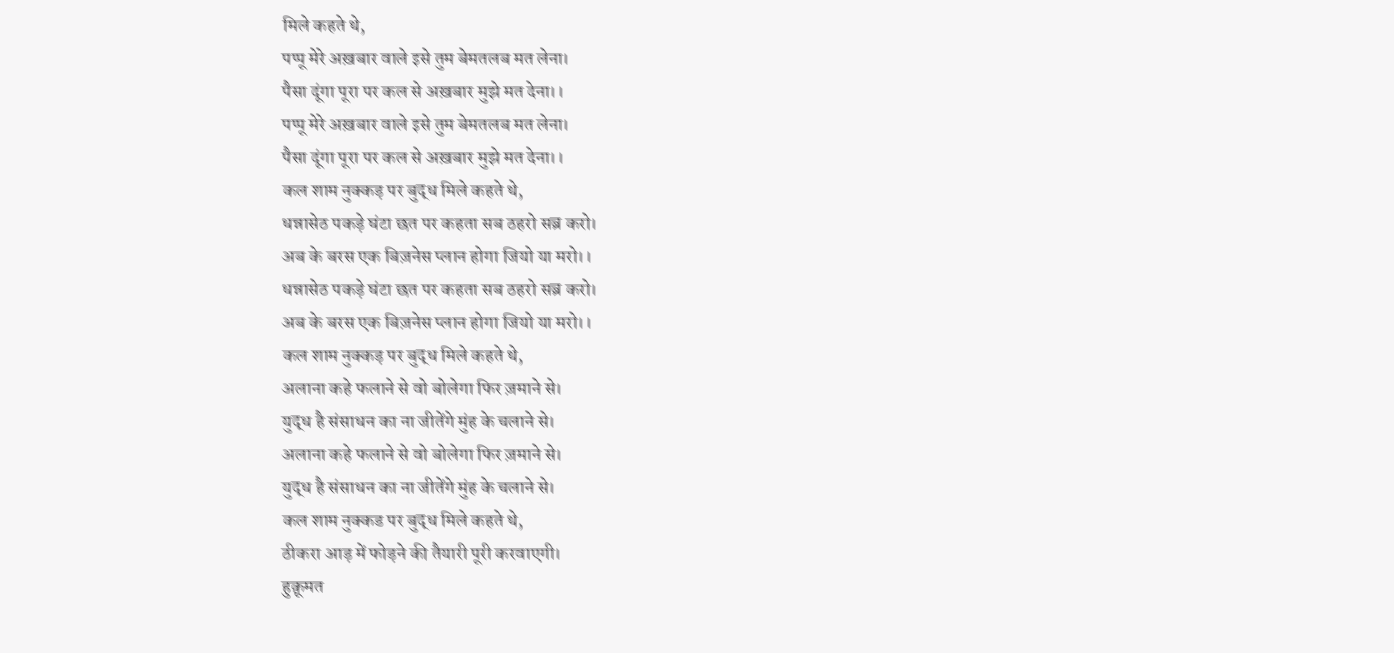मिले कहते थे,
पप्पू मेरे अख़बार वाले इसे तुम बेमतलब मत लेना।
पैसा दूंगा पूरा पर कल से अख़बार मुझे मत देना।।
पप्पू मेरे अख़बार वाले इसे तुम बेमतलब मत लेना।
पैसा दूंगा पूरा पर कल से अख़बार मुझे मत देना।।
कल शाम नुक्कड़ पर बुद्ध मिले कहते थे,
धन्नासेठ पकड़े घंटा छत पर कहता सब ठहरो सब्र करो।
अब के बरस एक बिज़नेस प्लान होगा जियो या मरो।।
धन्नासेठ पकड़े घंटा छत पर कहता सब ठहरो सब्र करो।
अब के बरस एक बिज़नेस प्लान होगा जियो या मरो।।
कल शाम नुक्कड़ पर बुद्ध मिले कहते थे,
अलाना कहे फलाने से वो बोलेगा फिर ज़माने से।
युद्ध है संसाधन का ना जीतेंगे मुंह के चलाने से।
अलाना कहे फलाने से वो बोलेगा फिर ज़माने से।
युद्ध है संसाधन का ना जीतेंगे मुंह के चलाने से।
कल शाम नुक्कड पर बुद्ध मिले कहते थे,
ठीकरा आड़ में फोड़ने की तैयारी पूरी करवाएगी।
हुक़ूमत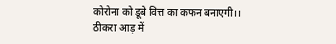कोरोना को डूबे वित्त का कफन बनाएगी।।
ठीकरा आड़ में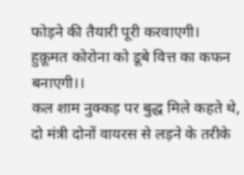फोड़ने की तैयारी पूरी करवाएगी।
हुक़ूमत कोरोना को डूबे वित्त का कफन बनाएगी।।
कल शाम नुक्कड़ पर बुद्ध मिले कहते थे,
दो मंत्री दोनों वायरस से लड़ने के तरीके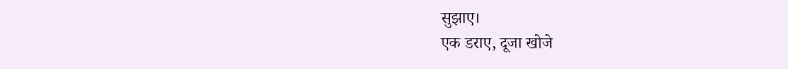सुझाए।
एक डराए, दूजा खोजे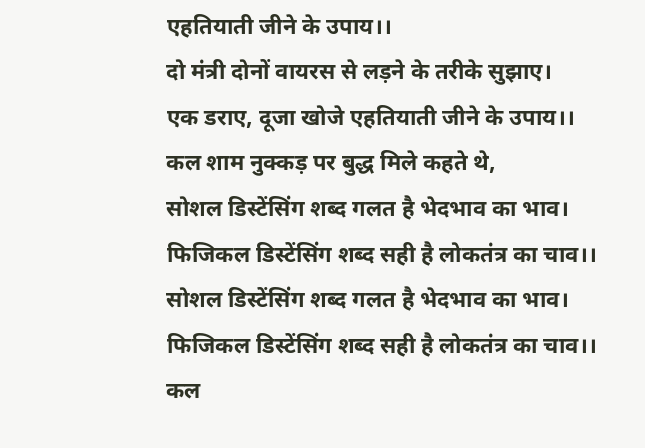एहतियाती जीने के उपाय।।
दो मंत्री दोनों वायरस से लड़ने के तरीके सुझाए।
एक डराए, दूजा खोजे एहतियाती जीने के उपाय।।
कल शाम नुक्कड़ पर बुद्ध मिले कहते थे,
सोशल डिस्टेंसिंग शब्द गलत है भेदभाव का भाव।
फिजिकल डिस्टेंसिंग शब्द सही है लोकतंत्र का चाव।।
सोशल डिस्टेंसिंग शब्द गलत है भेदभाव का भाव।
फिजिकल डिस्टेंसिंग शब्द सही है लोकतंत्र का चाव।।
कल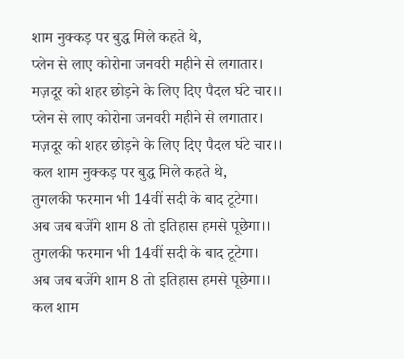शाम नुक्कड़ पर बुद्ध मिले कहते थे,
प्लेन से लाए कोरोना जनवरी महीने से लगातार।
मज़दूर को शहर छोड़ने के लिए दिए पैदल घंटे चार।।
प्लेन से लाए कोरोना जनवरी महीने से लगातार।
मज़दूर को शहर छोड़ने के लिए दिए पैदल घंटे चार।।
कल शाम नुक्कड़ पर बुद्ध मिले कहते थे,
तुगलकी फरमान भी 14वीं सदी के बाद टूटेगा।
अब जब बजेंगे शाम 8 तो इतिहास हमसे पूछेगा।।
तुगलकी फरमान भी 14वीं सदी के बाद टूटेगा।
अब जब बजेंगे शाम 8 तो इतिहास हमसे पूछेगा।।
कल शाम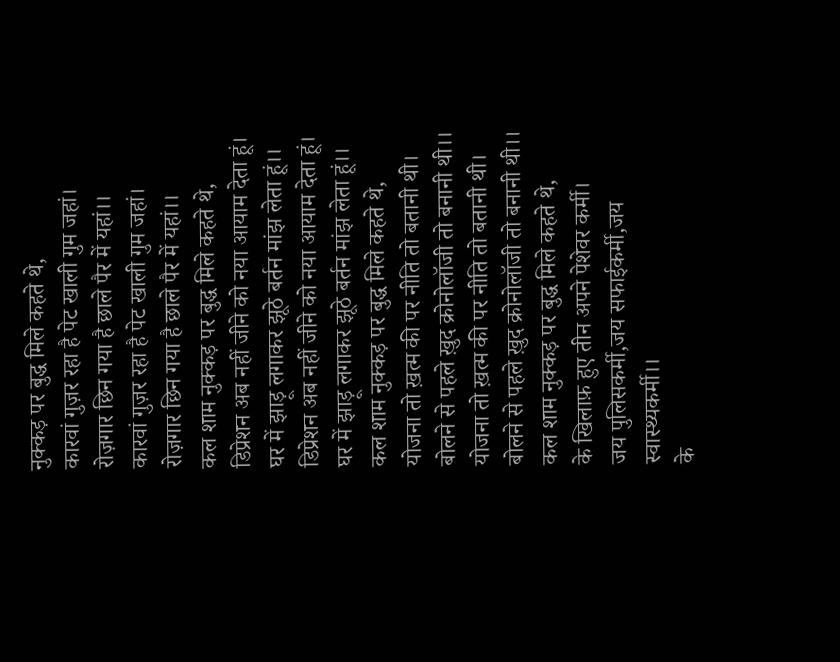नुक्कड़ पर बुद्ध मिले कहते थे,
कारवां गुज़र रहा है पेट खाली गुम जहां।
रोज़गार छिन गया है छाले पैर में यहां।।
कारवां गुज़र रहा है पेट खाली गुम जहां।
रोज़गार छिन गया है छाले पैर में यहां।।
कल शाम नुक्कड़ पर बुद्ध मिले कहते थे,
डिप्रेशन अब नहीं जीने को नया आयाम देता हूं।
घर में झाड़ू लगाकर झूठे बर्तन मांझ लेता हूं।।
डिप्रेशन अब नहीं जीने को नया आयाम देता हूं।
घर में झाड़ू लगाकर झूठे बर्तन मांझ लेता हूं।।
कल शाम नुक्कड़ पर बुद्ध मिले कहते थे,
योजना तो ख़त्म की पर नीति तो बतानी थी।
बोलने से पहले ख़ुद क्रोनोलॉजी तो बनानी थी।।
योजना तो ख़त्म की पर नीति तो बतानी थी।
बोलने से पहले ख़ुद क्रोनोलॉजी तो बनानी थी।।
कल शाम नुक्कड़ पर बुद्ध मिले कहते थे,
के खिलाफ़ हुए तीन अपने पेशेवर कर्मी।
जय पुलिसकर्मी,जय सफाईकर्मी,जय स्वास्थ्यकर्मी।।
के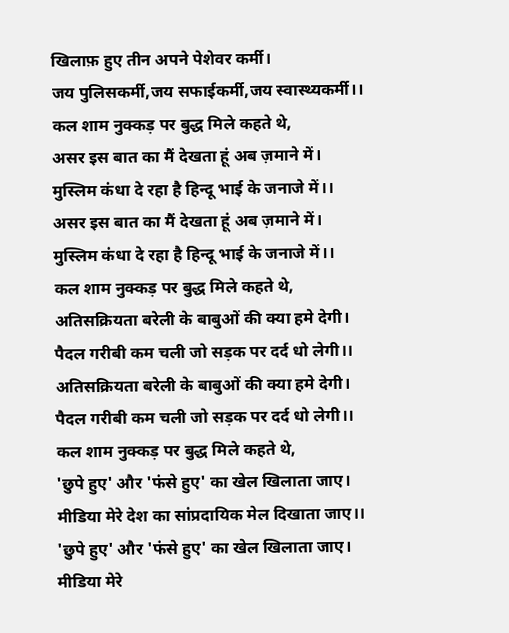खिलाफ़ हुए तीन अपने पेशेवर कर्मी।
जय पुलिसकर्मी,जय सफाईकर्मी,जय स्वास्थ्यकर्मी।।
कल शाम नुक्कड़ पर बुद्ध मिले कहते थे,
असर इस बात का मैं देखता हूं अब ज़माने में।
मुस्लिम कंधा दे रहा है हिन्दू भाई के जनाजे में।।
असर इस बात का मैं देखता हूं अब ज़माने में।
मुस्लिम कंधा दे रहा है हिन्दू भाई के जनाजे में।।
कल शाम नुक्कड़ पर बुद्ध मिले कहते थे,
अतिसक्रियता बरेली के बाबुओं की क्या हमे देगी।
पैदल गरीबी कम चली जो सड़क पर दर्द धो लेगी।।
अतिसक्रियता बरेली के बाबुओं की क्या हमे देगी।
पैदल गरीबी कम चली जो सड़क पर दर्द धो लेगी।।
कल शाम नुक्कड़ पर बुद्ध मिले कहते थे,
'छुपे हुए' और 'फंसे हुए' का खेल खिलाता जाए।
मीडिया मेरे देश का सांप्रदायिक मेल दिखाता जाए।।
'छुपे हुए' और 'फंसे हुए' का खेल खिलाता जाए।
मीडिया मेरे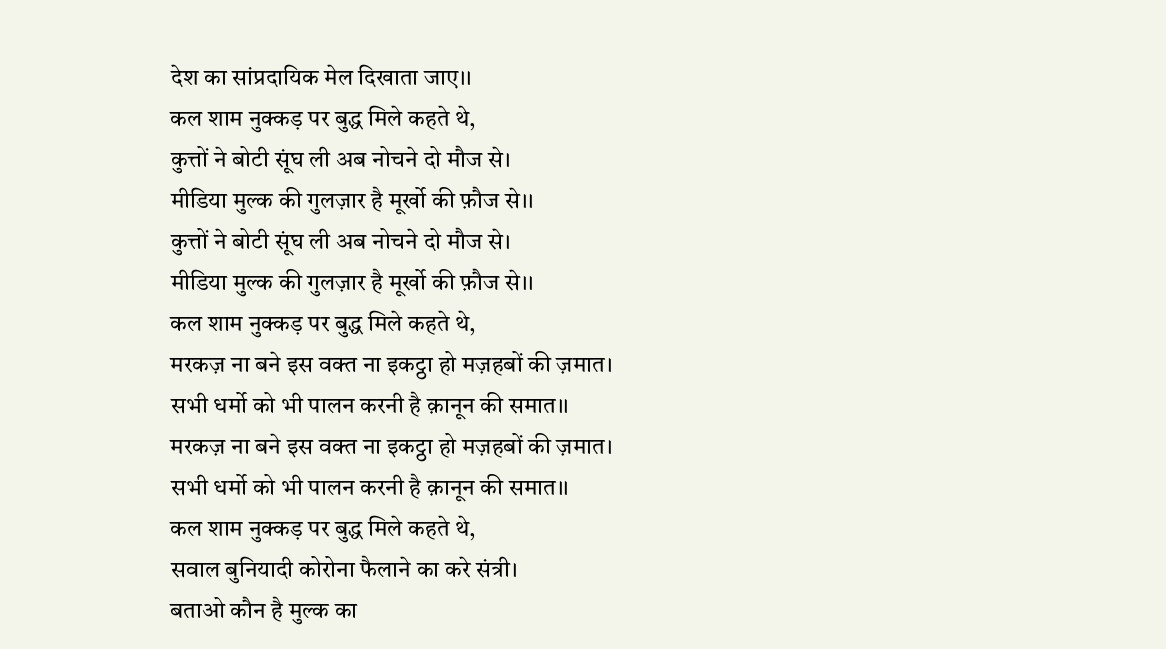देश का सांप्रदायिक मेल दिखाता जाए।।
कल शाम नुक्कड़ पर बुद्ध मिले कहते थे,
कुत्तों ने बोटी सूंघ ली अब नोचने दो मौज से।
मीडिया मुल्क की गुलज़ार है मूर्खो की फ़ौज से।।
कुत्तों ने बोटी सूंघ ली अब नोचने दो मौज से।
मीडिया मुल्क की गुलज़ार है मूर्खो की फ़ौज से।।
कल शाम नुक्कड़ पर बुद्ध मिले कहते थे,
मरकज़ ना बने इस वक्त ना इकट्ठा हो मज़हबों की ज़मात।
सभी धर्मो को भी पालन करनी है क़ानून की समात।।
मरकज़ ना बने इस वक्त ना इकट्ठा हो मज़हबों की ज़मात।
सभी धर्मो को भी पालन करनी है क़ानून की समात।।
कल शाम नुक्कड़ पर बुद्ध मिले कहते थे,
सवाल बुनियादी कोरोना फैलाने का करे संत्री।
बताओ कौन है मुल्क का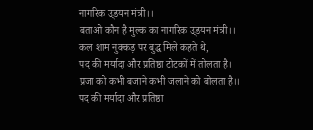नागरिक उ्डयन मंत्री।।
बताओ कौन है मुल्क का नागरिक उ्डयन मंत्री।।
कल शाम नुक्कड़ पर बुद्ध मिले कहते थे,
पद की मर्यादा और प्रतिष्ठा टोटकों में तोलता है।
प्रजा को कभी बजाने कभी जलाने को बोलता है।।
पद की मर्यादा और प्रतिष्ठा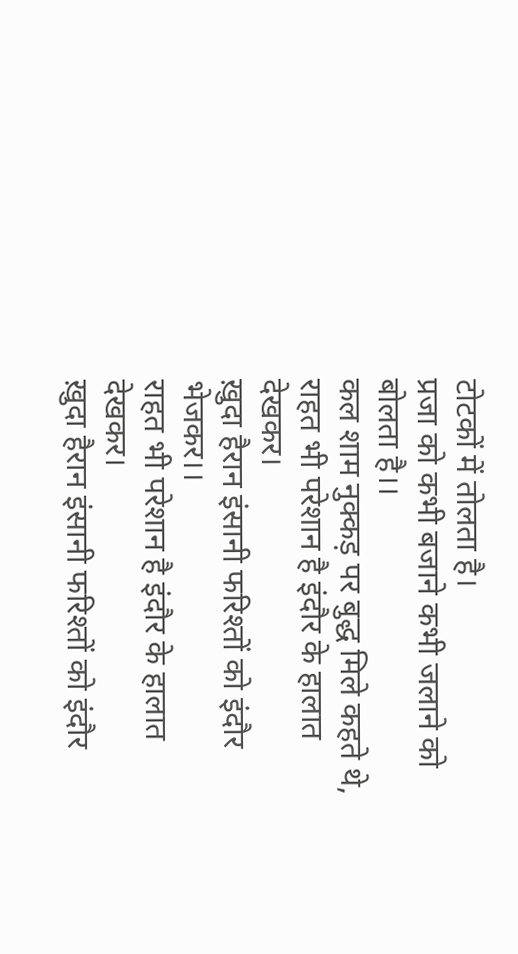टोटकों में तोलता है।
प्रजा को कभी बजाने कभी जलाने को बोलता है।।
कल शाम नुक्कड़ पर बुद्ध मिले कहते थे,
राहत भी परेशान है इंदौर के हालात देखकर।
ख़ुदा हैरान इंसानी फरिश्तों को इंदौर भेजकर।।
राहत भी परेशान है इंदौर के हालात देखकर।
ख़ुदा हैरान इंसानी फरिश्तों को इंदौर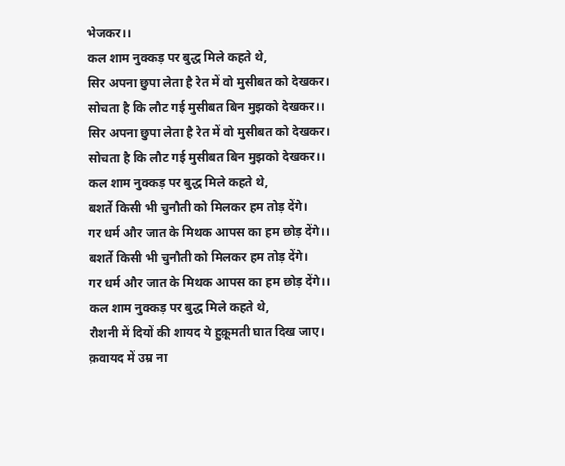भेजकर।।
कल शाम नुक्कड़ पर बुद्ध मिले कहते थे,
सिर अपना छुपा लेता है रेत में वो मुसीबत को देखकर।
सोचता है कि लौट गई मुसीबत बिन मुझको देखकर।।
सिर अपना छुपा लेता है रेत में वो मुसीबत को देखकर।
सोचता है कि लौट गई मुसीबत बिन मुझको देखकर।।
कल शाम नुक्कड़ पर बुद्ध मिले कहते थे,
बशर्ते किसी भी चुनौती को मिलकर हम तोड़ देंगे।
गर धर्म और जात के मिथक आपस का हम छोड़ देंगे।।
बशर्ते किसी भी चुनौती को मिलकर हम तोड़ देंगे।
गर धर्म और जात के मिथक आपस का हम छोड़ देंगे।।
कल शाम नुक्कड़ पर बुद्ध मिले कहते थे,
रौशनी में दियों की शायद ये हुक़ूमती घात दिख जाए।
क़वायद में उम्र ना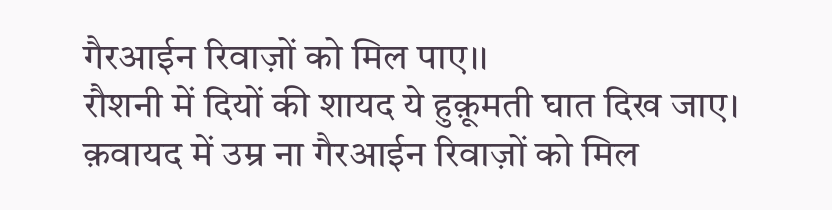गैरआईन रिवाज़ों को मिल पाए।।
रौशनी में दियों की शायद ये हुक़ूमती घात दिख जाए।
क़वायद में उम्र ना गैरआईन रिवाज़ों को मिल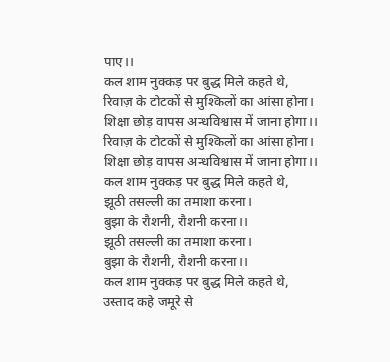पाए।।
कल शाम नुक्कड़ पर बुद्ध मिले कहते थे,
रिवाज़ के टोटकों से मुश्किलों का आंसा होना।
शिक्षा छोड़ वापस अन्धविश्वास में जाना होगा।।
रिवाज़ के टोटकों से मुश्किलों का आंसा होना।
शिक्षा छोड़ वापस अन्धविश्वास में जाना होगा।।
कल शाम नुक्कड़ पर बुद्ध मिले कहते थे,
झूठी तसल्ली का तमाशा करना।
बुझा के रौशनी, रौशनी करना।।
झूठी तसल्ली का तमाशा करना।
बुझा के रौशनी, रौशनी करना।।
कल शाम नुक्कड़ पर बुद्ध मिले कहते थे,
उस्ताद कहे जमूरे से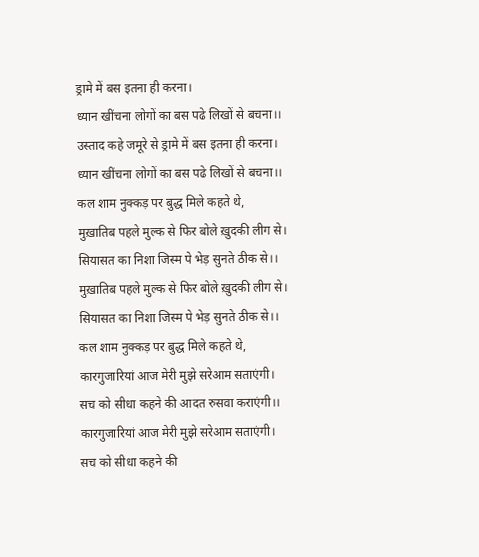ड्रामे में बस इतना ही करना।
ध्यान खींचना लोगों का बस पढे लिखों से बचना।।
उस्ताद कहे जमूरे से ड्रामे में बस इतना ही करना।
ध्यान खींचना लोगों का बस पढे लिखों से बचना।।
कल शाम नुक्कड़ पर बुद्ध मिले कहते थे,
मुख़ातिब पहले मुल्क से फिर बोले ख़ुदकी लीग से।
सियासत का निशा जिस्म पे भेड़ सुनते ठीक से।।
मुख़ातिब पहले मुल्क से फिर बोले ख़ुदकी लीग से।
सियासत का निशा जिस्म पे भेड़ सुनते ठीक से।।
कल शाम नुक्कड़ पर बुद्ध मिले कहते थे,
कारगुजारियां आज मेरी मुझे सरेआम सताएंगी।
सच को सीधा कहने की आदत रुसवा कराएंगी।।
कारगुजारियां आज मेरी मुझे सरेआम सताएंगी।
सच को सीधा कहने की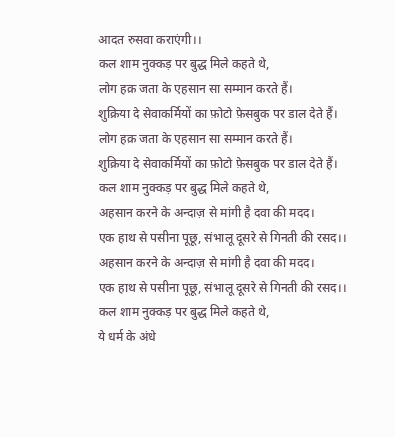आदत रुसवा कराएंगी।।
कल शाम नुक्कड़ पर बुद्ध मिले कहते थे,
लोग हक़ जता के एहसान सा सम्मान करते हैं।
शुक्रिया दे सेवाकर्मियों का फ़ोटो फ़ेसबुक पर डाल देते हैं।
लोग हक़ जता के एहसान सा सम्मान करते हैं।
शुक्रिया दे सेवाकर्मियों का फ़ोटो फ़ेसबुक पर डाल देते हैं।
कल शाम नुक्कड़ पर बुद्ध मिले कहते थे,
अहसान करने के अन्दाज़ से मांगी है दवा की मदद।
एक हाथ से पसीना पूछू, संभालू दूसरे से गिनती की रसद।।
अहसान करने के अन्दाज़ से मांगी है दवा की मदद।
एक हाथ से पसीना पूछू, संभालू दूसरे से गिनती की रसद।।
कल शाम नुक्कड़ पर बुद्ध मिले कहते थे,
ये धर्म के अंधे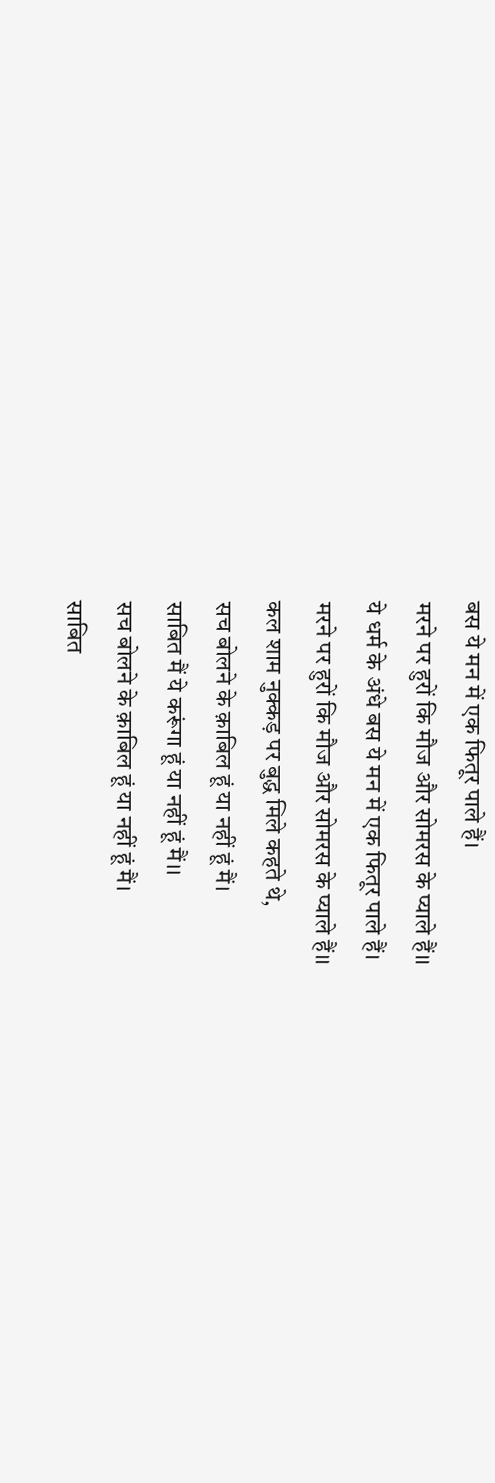बस ये मन में एक फितूर पाले हैं।
मरने पर हुरों कि मौज और सोमरस के प्याले हैं।।
ये धर्म के अंधे बस ये मन में एक फितूर पाले हैं।
मरने पर हुरों कि मौज और सोमरस के प्याले हैं।।
कल शाम नुक्कड़ पर बुद्ध मिले कहते थे,
सच बोलने के क़ाबिल हूं या नहीं हूं मैं।
साबित मैं ये करूंगा हूं या नहीं हूं मैं।।
सच बोलने के क़ाबिल हूं या नहीं हूं मैं।
साबित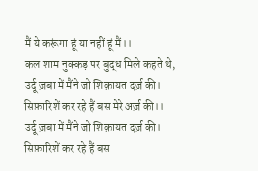मैं ये करूंगा हूं या नहीं हूं मैं।।
कल शाम नुक्कड़ पर बुद्ध मिले कहते थे,
उर्दू ज़बा में मैंने जो शिक़ायत दर्ज़ की।
सिफ़ारिशें कर रहे हैं बस मेरे अर्ज़ की।।
उर्दू ज़बा में मैंने जो शिक़ायत दर्ज़ की।
सिफ़ारिशें कर रहे हैं बस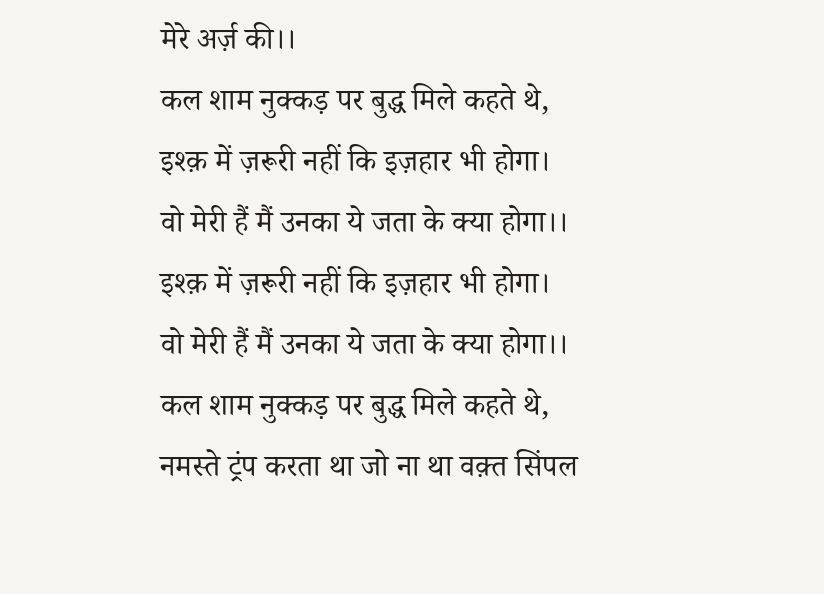मेरे अर्ज़ की।।
कल शाम नुक्कड़ पर बुद्ध मिले कहते थे,
इश्क़ में ज़रूरी नहीं कि इज़हार भी होगा।
वो मेरी हैं मैं उनका ये जता के क्या होगा।।
इश्क़ में ज़रूरी नहीं कि इज़हार भी होगा।
वो मेरी हैं मैं उनका ये जता के क्या होगा।।
कल शाम नुक्कड़ पर बुद्ध मिले कहते थे,
नमस्ते ट्रंप करता था जो ना था वक़्त सिंपल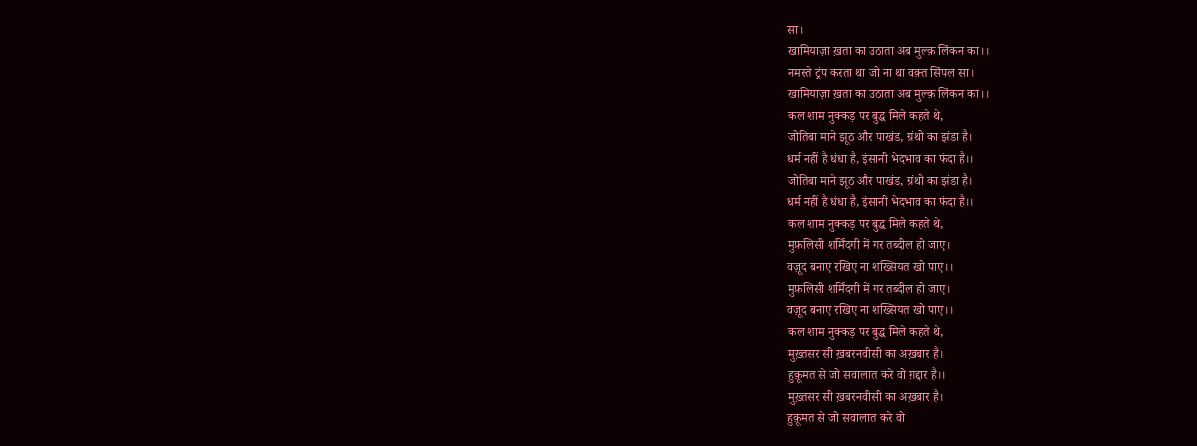सा।
खामियाज़ा ख़ता का उठाता अब मुल्क़ लिंकन का।।
नमस्ते ट्रंप करता था जो ना था वक़्त सिंपल सा।
खामियाज़ा ख़ता का उठाता अब मुल्क़ लिंकन का।।
कल शाम नुक्कड़ पर बुद्ध मिले कहते थे,
जोतिबा माने झूठ और पाखंड, ग्रंथो का झंडा है।
धर्म नहीं है धंधा है, इंसानी भेदभाव का फंदा है।।
जोतिबा माने झूठ और पाखंड, ग्रंथो का झंडा है।
धर्म नहीं है धंधा है, इंसानी भेदभाव का फंदा है।।
कल शाम नुक्कड़ पर बुद्ध मिले कहते थे,
मुफ़लिसी शर्मिंदगी में गर तब्दील हो जाए।
वज़ूद बनाए रखिए ना शख्सियत खो पाए।।
मुफ़लिसी शर्मिंदगी में गर तब्दील हो जाए।
वज़ूद बनाए रखिए ना शख्सियत खो पाए।।
कल शाम नुक्कड़ पर बुद्ध मिले कहते थे,
मुख़्तसर सी ख़बरनवीसी का अख़बार है।
हुक़ूमत से जो सवालात करे वो ग़द्दार है।।
मुख़्तसर सी ख़बरनवीसी का अख़बार है।
हुक़ूमत से जो सवालात करे वो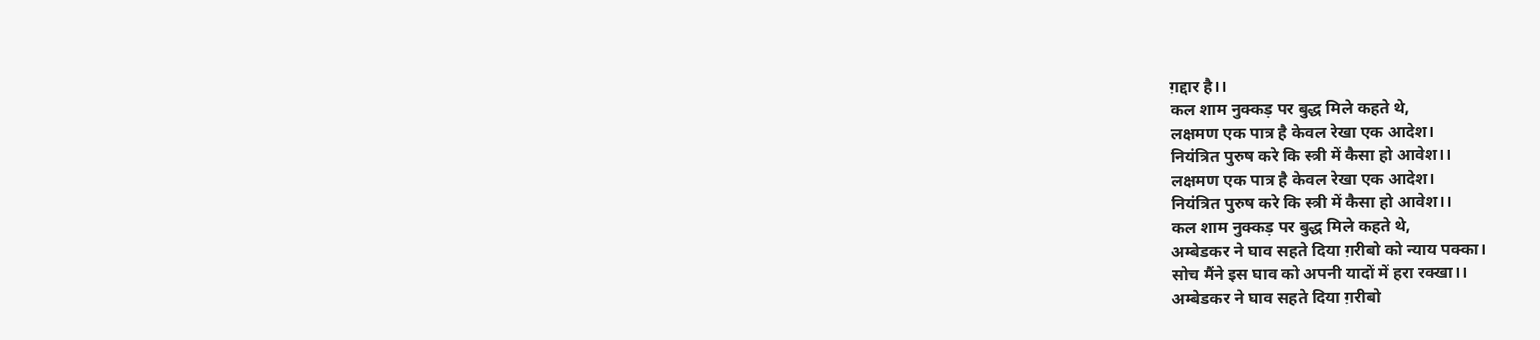ग़द्दार है।।
कल शाम नुक्कड़ पर बुद्ध मिले कहते थे,
लक्षमण एक पात्र है केवल रेखा एक आदेश।
नियंत्रित पुरुष करे कि स्त्री में कैसा हो आवेश।।
लक्षमण एक पात्र है केवल रेखा एक आदेश।
नियंत्रित पुरुष करे कि स्त्री में कैसा हो आवेश।।
कल शाम नुक्कड़ पर बुद्ध मिले कहते थे,
अम्बेडकर ने घाव सहते दिया ग़रीबो को न्याय पक्का।
सोच मैंने इस घाव को अपनी यादों में हरा रक्खा।।
अम्बेडकर ने घाव सहते दिया ग़रीबो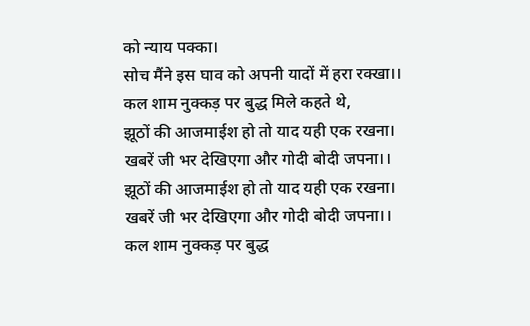को न्याय पक्का।
सोच मैंने इस घाव को अपनी यादों में हरा रक्खा।।
कल शाम नुक्कड़ पर बुद्ध मिले कहते थे,
झूठों की आजमाईश हो तो याद यही एक रखना।
खबरें जी भर देखिएगा और गोदी बोदी जपना।।
झूठों की आजमाईश हो तो याद यही एक रखना।
खबरें जी भर देखिएगा और गोदी बोदी जपना।।
कल शाम नुक्कड़ पर बुद्ध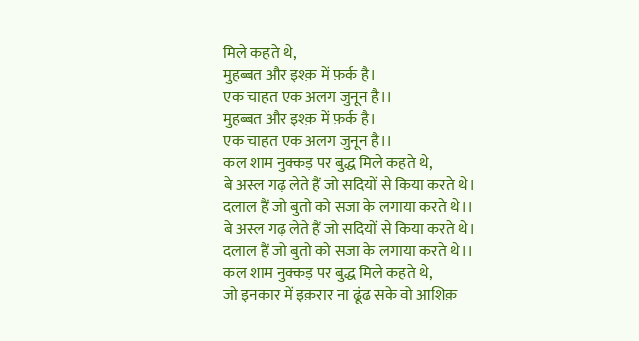मिले कहते थे,
मुहब्बत और इश्क़ में फ़र्क है।
एक चाहत एक अलग जुनून है।।
मुहब्बत और इश्क़ में फ़र्क है।
एक चाहत एक अलग जुनून है।।
कल शाम नुक्कड़ पर बुद्ध मिले कहते थे,
बे अस्ल गढ़ लेते हैं जो सदियों से किया करते थे।
दलाल हैं जो बुतो को सजा के लगाया करते थे।।
बे अस्ल गढ़ लेते हैं जो सदियों से किया करते थे।
दलाल हैं जो बुतो को सजा के लगाया करते थे।।
कल शाम नुक्कड़ पर बुद्ध मिले कहते थे,
जो इनकार में इक़रार ना ढूंढ सके वो आशिक़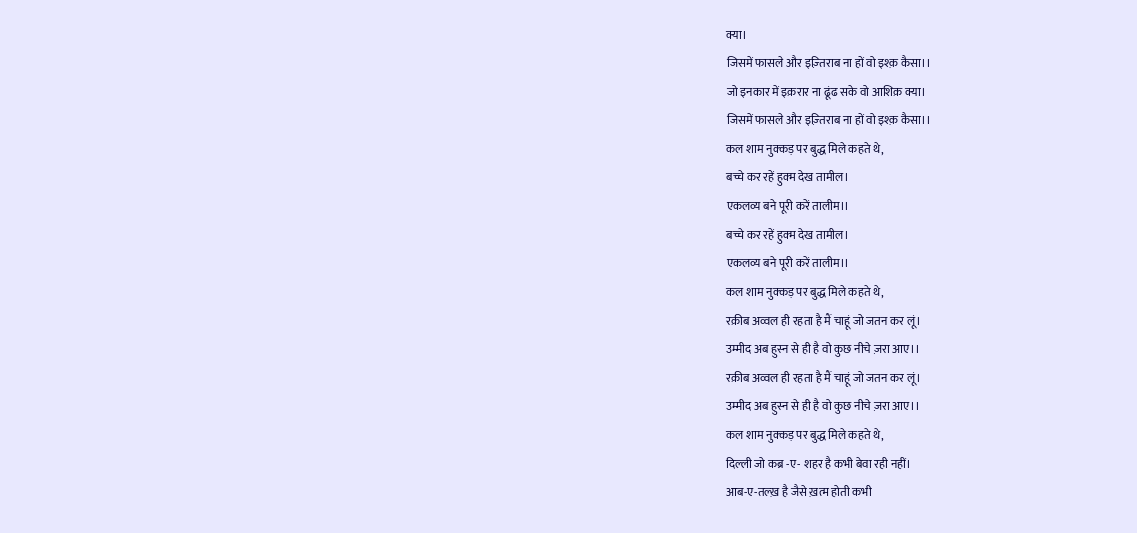क्या।
जिसमें फासले और इज़्तिराब ना हों वो इश्क़ कैसा।।
जो इनकार में इक़रार ना ढूंढ सके वो आशिक़ क्या।
जिसमें फासले और इज़्तिराब ना हों वो इश्क़ कैसा।।
कल शाम नुक्कड़ पर बुद्ध मिले कहते थे,
बच्चे कर रहें हुक्म देख तामील।
एकलव्य बने पूरी करें तालीम।।
बच्चे कर रहें हुक्म देख तामील।
एकलव्य बने पूरी करें तालीम।।
कल शाम नुक्कड़ पर बुद्ध मिले कहते थे,
रक़ीब अव्वल ही रहता है मैं चाहूं जो जतन कर लूं।
उम्मीद अब हुस्न से ही है वो कुछ नीचे ज़रा आए।।
रक़ीब अव्वल ही रहता है मैं चाहूं जो जतन कर लूं।
उम्मीद अब हुस्न से ही है वो कुछ नीचे ज़रा आए।।
कल शाम नुक्कड़ पर बुद्ध मिले कहते थे,
दिल्ली जो कब्र -ए- शहर है कभी बेवा रही नहीं।
आब-ए-तल्ख़ है जैसे ख़त्म होती कभी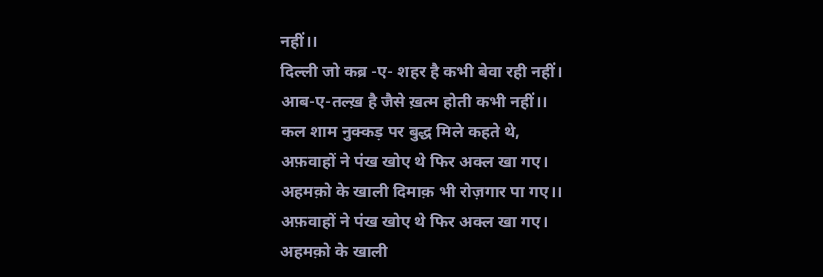नहीं।।
दिल्ली जो कब्र -ए- शहर है कभी बेवा रही नहीं।
आब-ए-तल्ख़ है जैसे ख़त्म होती कभी नहीं।।
कल शाम नुक्कड़ पर बुद्ध मिले कहते थे,
अफ़वाहों ने पंख खोए थे फिर अक्ल खा गए।
अहमक़ो के खाली दिमाक़ भी रोज़गार पा गए।।
अफ़वाहों ने पंख खोए थे फिर अक्ल खा गए।
अहमक़ो के खाली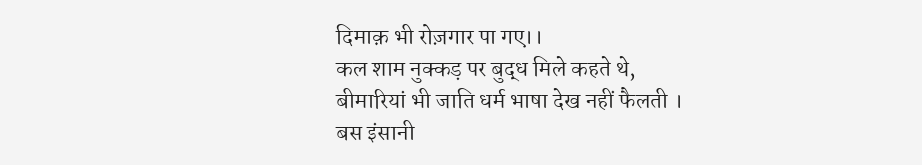दिमाक़ भी रोज़गार पा गए।।
कल शाम नुक्कड़ पर बुद्ध मिले कहते थे,
बीमारियां भी जाति धर्म भाषा देख नहीं फैलती ।
बस इंसानी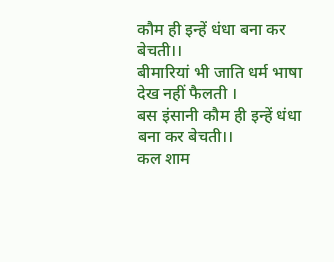कौम ही इन्हें धंधा बना कर बेचती।।
बीमारियां भी जाति धर्म भाषा देख नहीं फैलती ।
बस इंसानी कौम ही इन्हें धंधा बना कर बेचती।।
कल शाम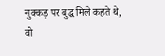नुक्कड़ पर बुद्ध मिले कहते थे,
वो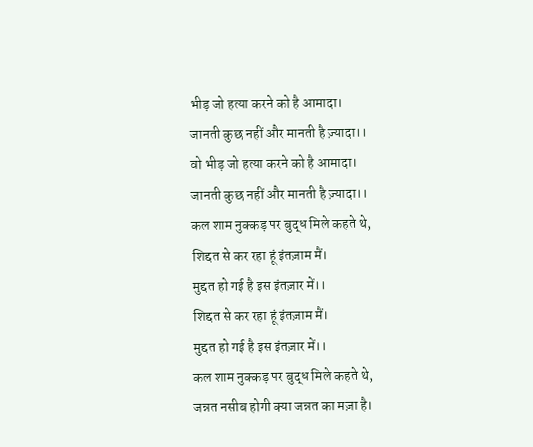भीड़ जो हत्या करने को है आमादा।
जानती कुछ नहीं और मानती है ज़्यादा।।
वो भीड़ जो हत्या करने को है आमादा।
जानती कुछ नहीं और मानती है ज़्यादा।।
कल शाम नुक्कड़ पर बुद्ध मिले कहते थे,
शिद्दत से कर रहा हूं इंतज़ाम मैं।
मुद्दत हो गई है इस इंतज़ार में।।
शिद्दत से कर रहा हूं इंतज़ाम मैं।
मुद्दत हो गई है इस इंतज़ार में।।
कल शाम नुक्कड़ पर बुद्ध मिले कहते थे,
जन्नत नसीब होगी क्या जन्नत का मज़ा है।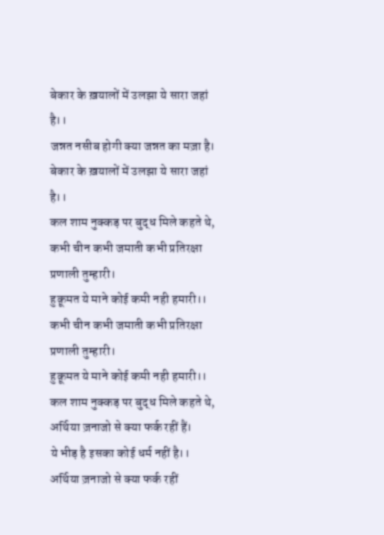बेकार के ख़यालों में उलझा ये सारा जहां है।।
जन्नत नसीब होगी क्या जन्नत का मज़ा है।
बेकार के ख़यालों में उलझा ये सारा जहां है।।
कल शाम नुक्कड़ पर बुद्ध मिले कहते थे,
कभी चीन कभी जमाती कभी प्रतिरक्षा प्रणाली तुम्हारी।
हुक़ूमत ये माने कोई कमी नही हमारी।।
कभी चीन कभी जमाती कभी प्रतिरक्षा प्रणाली तुम्हारी।
हुक़ूमत ये माने कोई कमी नही हमारी।।
कल शाम नुक्कड़ पर बुद्ध मिले कहते थे,
अर्थिया ज़नाजो से क्या फर्क रहीं हैं।
ये भीड़ है इसका कोई धर्म नहीं है।।
अर्थिया ज़नाजो से क्या फर्क रहीं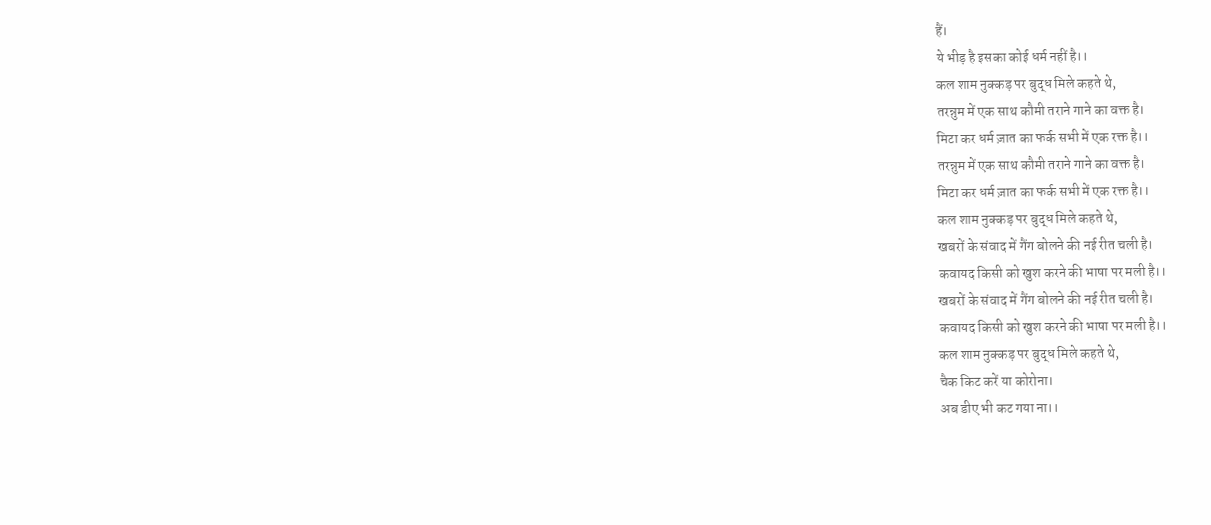हैं।
ये भीड़ है इसका कोई धर्म नहीं है।।
कल शाम नुक्कड़ पर बुद्ध मिले कहते थे,
तरन्नुम में एक साथ कौमी तराने गाने का वक्त है।
मिटा कर धर्म ज़ात का फर्क सभी में एक रक्त है।।
तरन्नुम में एक साथ कौमी तराने गाने का वक्त है।
मिटा कर धर्म ज़ात का फर्क सभी में एक रक्त है।।
कल शाम नुक्कड़ पर बुद्ध मिले कहते थे,
खबरों के संवाद में गैंग बोलने की नई रीत चली है।
कवायद किसी को खुश करने की भाषा पर मली है।।
खबरों के संवाद में गैंग बोलने की नई रीत चली है।
कवायद किसी को खुश करने की भाषा पर मली है।।
कल शाम नुक्कड़ पर बुद्ध मिले कहते थे,
चैक किट करें या कोरोना।
अब डीए भी कट गया ना।।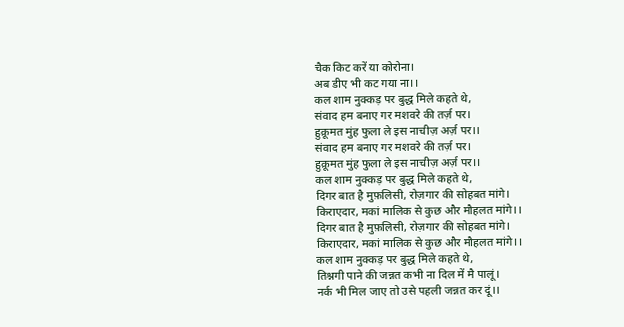चैक किट करें या कोरोना।
अब डीए भी कट गया ना।।
कल शाम नुक्कड़ पर बुद्ध मिले कहते थे,
संवाद हम बनाए गर मशवरे की तर्ज़ पर।
हुक़ूमत मुंह फुला ले इस नाचीज़ अर्ज़ पर।।
संवाद हम बनाए गर मशवरे की तर्ज़ पर।
हुक़ूमत मुंह फुला ले इस नाचीज़ अर्ज़ पर।।
कल शाम नुक्कड़ पर बुद्ध मिले कहते थे,
दिगर बात है मुफ़लिसी, रोज़गार की सोहबत मांगे।
किराएदार, मकां मालिक से कुछ और मौहलत मांगे।।
दिगर बात है मुफ़लिसी, रोज़गार की सोहबत मांगे।
किराएदार, मकां मालिक से कुछ और मौहलत मांगे।।
कल शाम नुक्कड़ पर बुद्ध मिले कहते थे,
तिश्नगी पाने की जन्नत कभी ना दिल में मै पालूं।
नर्क भी मिल जाए तो उसे पहली जन्नत कर दूं।।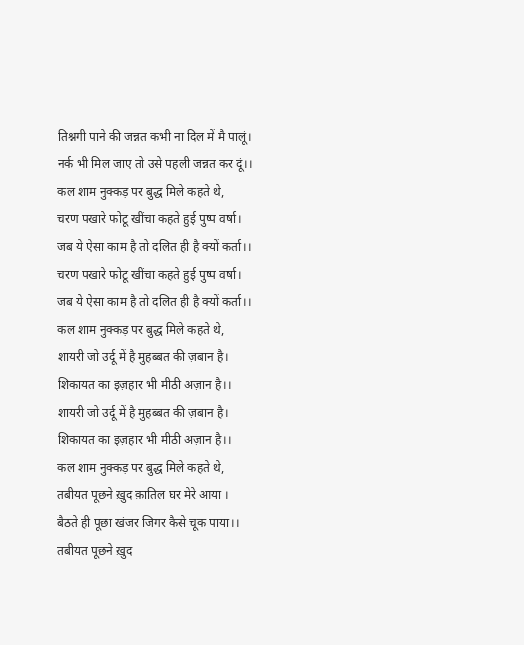तिश्नगी पाने की जन्नत कभी ना दिल में मै पालूं।
नर्क भी मिल जाए तो उसे पहली जन्नत कर दूं।।
कल शाम नुक्कड़ पर बुद्ध मिले कहते थे,
चरण पखारे फोटू खींचा कहते हुई पुष्प वर्षा।
जब ये ऐसा काम है तो दलित ही है क्यों कर्ता।।
चरण पखारे फोटू खींचा कहते हुई पुष्प वर्षा।
जब ये ऐसा काम है तो दलित ही है क्यों कर्ता।।
कल शाम नुक्कड़ पर बुद्ध मिले कहते थे,
शायरी जो उर्दू में है मुहब्बत की ज़बान है।
शिकायत का इज़हार भी मीठी अज़ान है।।
शायरी जो उर्दू में है मुहब्बत की ज़बान है।
शिकायत का इज़हार भी मीठी अज़ान है।।
कल शाम नुक्कड़ पर बुद्ध मिले कहते थे,
तबीयत पूछने ख़ुद क़ातिल घर मेरे आया ।
बैठते ही पूछा खंजर जिगर कैसे चूक पाया।।
तबीयत पूछने ख़ुद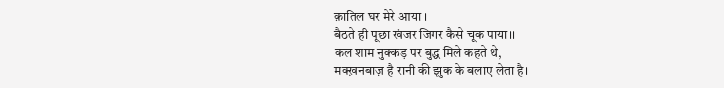क़ातिल घर मेरे आया ।
बैठते ही पूछा खंजर जिगर कैसे चूक पाया।।
कल शाम नुक्कड़ पर बुद्ध मिले कहते थे,
मक्ख़नबाज़ है रानी की झुक के बलाए लेता है।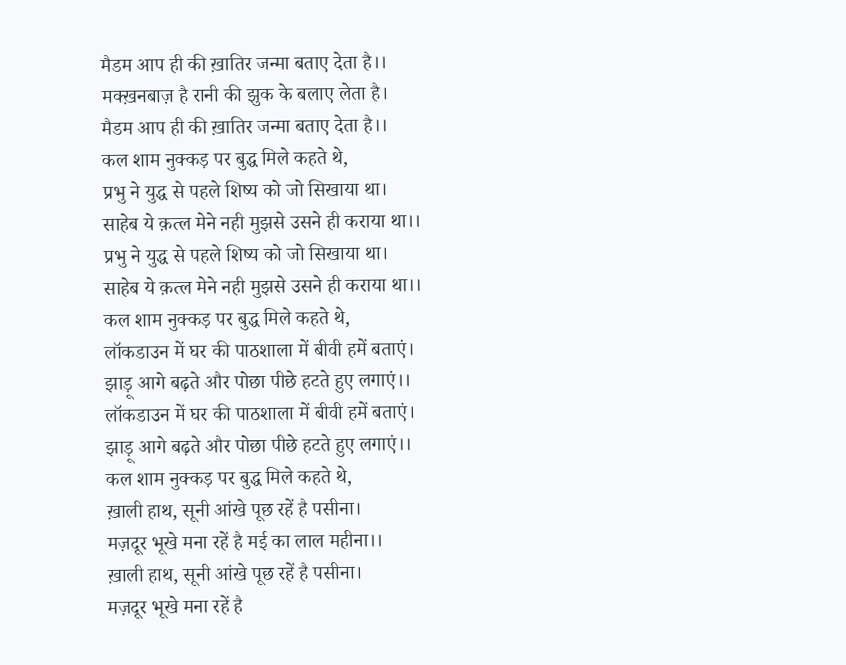मैडम आप ही की ख़ातिर जन्मा बताए देता है।।
मक्ख़नबाज़ है रानी की झुक के बलाए लेता है।
मैडम आप ही की ख़ातिर जन्मा बताए देता है।।
कल शाम नुक्कड़ पर बुद्ध मिले कहते थे,
प्रभु ने युद्ध से पहले शिष्य को जो सिखाया था।
साहेब ये क़त्ल मेने नही मुझसे उसने ही कराया था।।
प्रभु ने युद्ध से पहले शिष्य को जो सिखाया था।
साहेब ये क़त्ल मेने नही मुझसे उसने ही कराया था।।
कल शाम नुक्कड़ पर बुद्ध मिले कहते थे,
लॉकडाउन में घर की पाठशाला में बीवी हमें बताएं।
झाड़ू आगे बढ़ते और पोछा पीछे हटते हुए लगाएं।।
लॉकडाउन में घर की पाठशाला में बीवी हमें बताएं।
झाड़ू आगे बढ़ते और पोछा पीछे हटते हुए लगाएं।।
कल शाम नुक्कड़ पर बुद्ध मिले कहते थे,
ख़ाली हाथ, सूनी आंखे पूछ रहें है पसीना।
मज़दूर भूखे मना रहें है मई का लाल महीना।।
ख़ाली हाथ, सूनी आंखे पूछ रहें है पसीना।
मज़दूर भूखे मना रहें है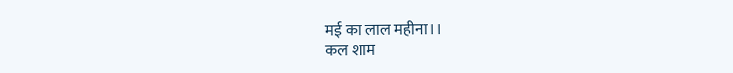मई का लाल महीना।।
कल शाम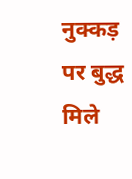नुक्कड़ पर बुद्ध मिले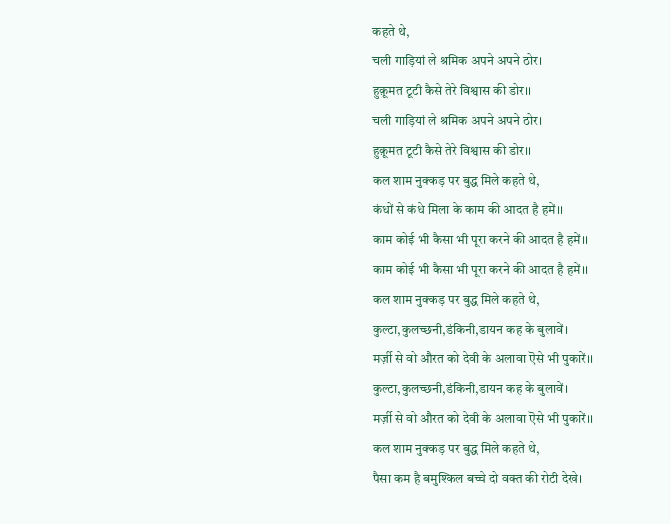कहते थे,
चली गाड़ियां ले श्रमिक अपने अपने ठोर।
हुक़ूमत टूटी कैसे तेरे विश्वास की डोर।।
चली गाड़ियां ले श्रमिक अपने अपने ठोर।
हुक़ूमत टूटी कैसे तेरे विश्वास की डोर।।
कल शाम नुक्कड़ पर बुद्ध मिले कहते थे,
कंधों से कंधे मिला के काम की आदत है हमें।।
काम कोई भी कैसा भी पूरा करने की आदत है हमें।।
काम कोई भी कैसा भी पूरा करने की आदत है हमें।।
कल शाम नुक्कड़ पर बुद्ध मिले कहते थे,
कुल्टा,कुलच्छनी,डंकिनी,डायन कह के बुलावें।
मर्ज़ी से वो औरत को देवी के अलावा ऎसे भी पुकारें।।
कुल्टा,कुलच्छनी,डंकिनी,डायन कह के बुलावें।
मर्ज़ी से वो औरत को देवी के अलावा ऎसे भी पुकारें।।
कल शाम नुक्कड़ पर बुद्ध मिले कहते थे,
पैसा कम है बमुश्किल बच्चे दो वक्त की रोटी देखे।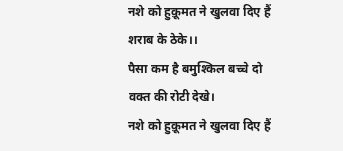नशे को हुक़ूमत ने खुलवा दिए हैं शराब के ठेके।।
पैसा कम है बमुश्किल बच्चे दो वक्त की रोटी देखे।
नशे को हुक़ूमत ने खुलवा दिए हैं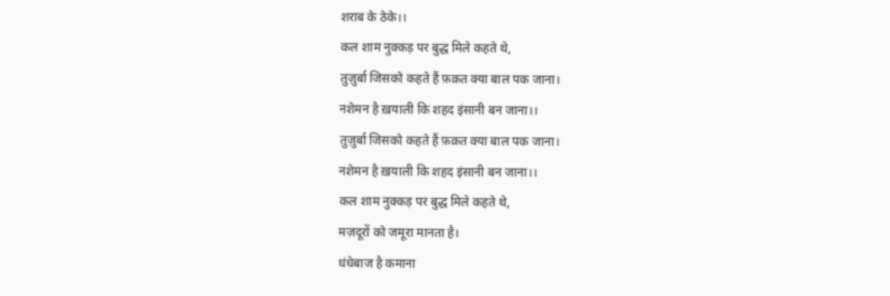शराब के ठेके।।
कल शाम नुक्कड़ पर बुद्ध मिले कहते थे,
तुज़ुर्बा जिसको कहते हैं फ़क़त क्या बाल पक जाना।
नशेमन है ख़याली कि शहद इंसानी बन जाना।।
तुज़ुर्बा जिसको कहते हैं फ़क़त क्या बाल पक जाना।
नशेमन है ख़याली कि शहद इंसानी बन जाना।।
कल शाम नुक्कड़ पर बुद्ध मिले कहते थे,
मज़दूरों को जमूरा मानता है।
धंधेबाज है कमाना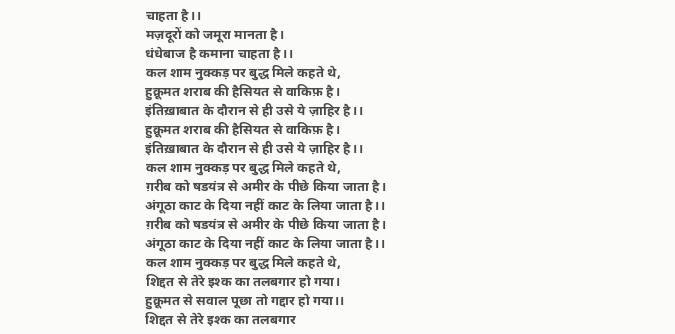चाहता है।।
मज़दूरों को जमूरा मानता है।
धंधेबाज है कमाना चाहता है।।
कल शाम नुक्कड़ पर बुद्ध मिले कहते थे,
हुक़ूमत शराब की हैसियत से वाकिफ़ है।
इंतिख़ाबात के दौरान से ही उसे ये ज़ाहिर है।।
हुक़ूमत शराब की हैसियत से वाकिफ़ है।
इंतिख़ाबात के दौरान से ही उसे ये ज़ाहिर है।।
कल शाम नुक्कड़ पर बुद्ध मिले कहते थे,
ग़रीब को षडयंत्र से अमीर के पीछे किया जाता है।
अंगूठा काट के दिया नहीं काट के लिया जाता है।।
ग़रीब को षडयंत्र से अमीर के पीछे किया जाता है।
अंगूठा काट के दिया नहीं काट के लिया जाता है।।
कल शाम नुक्कड़ पर बुद्ध मिले कहते थे,
शिद्दत से तेरे इश्क का तलबगार हो गया।
हुक़ूमत से सवाल पूछा तो गद्दार हो गया।।
शिद्दत से तेरे इश्क का तलबगार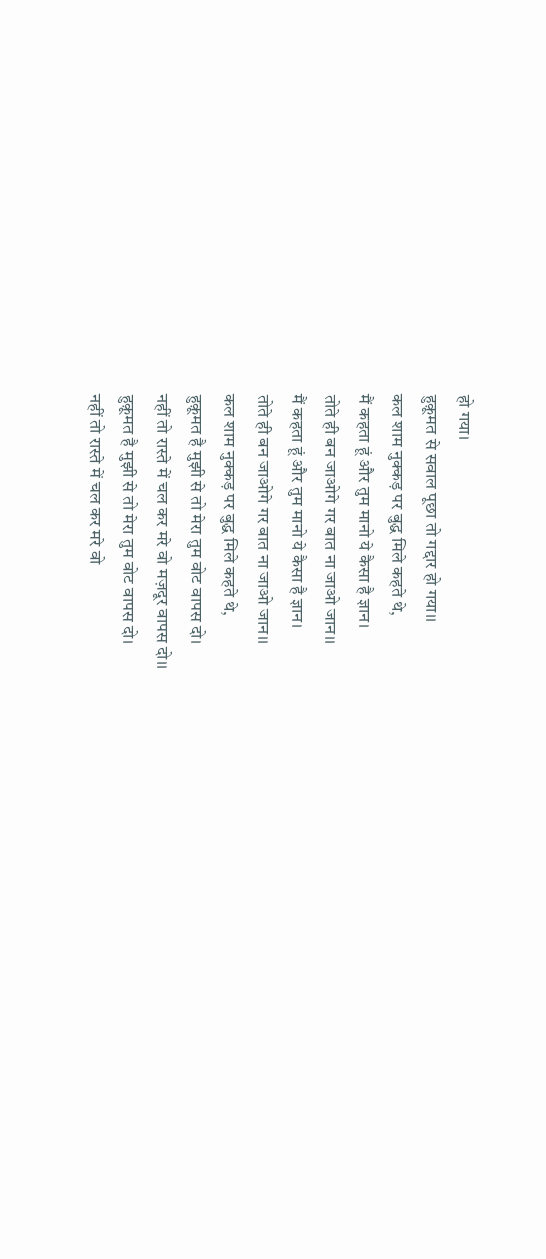हो गया।
हुक़ूमत से सवाल पूछा तो गद्दार हो गया।।
कल शाम नुक्कड़ पर बुद्ध मिले कहते थे,
मैं कहता हूं और तुम मानो ये कैसा है ज्ञान।
तोते ही बन जाओगे गर बात ना जाओ जान।।
मैं कहता हूं और तुम मानो ये कैसा है ज्ञान।
तोते ही बन जाओगे गर बात ना जाओ जान।।
कल शाम नुक्कड़ पर बुद्ध मिले कहते थे,
हुक़ूमत है मुझी से तो मेरा तुम वोट वापस दो।
नहीं तो रास्ते में चल कर मरे वो मज़दूर वापस दो।।
हुक़ूमत है मुझी से तो मेरा तुम वोट वापस दो।
नहीं तो रास्ते में चल कर मरे वो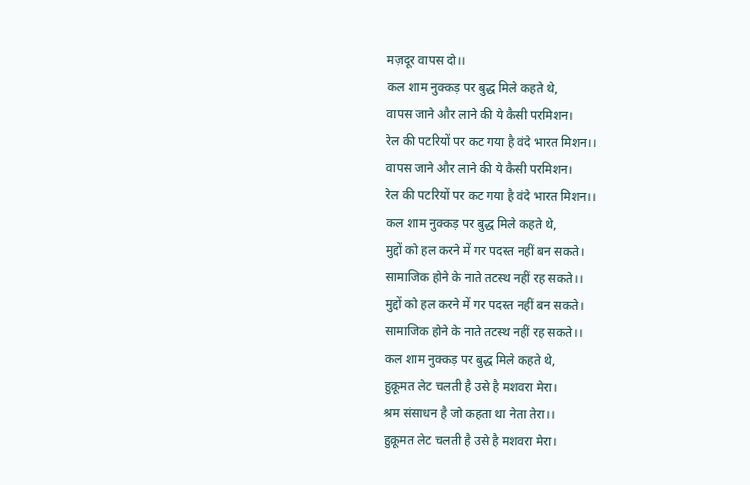मज़दूर वापस दो।।
कल शाम नुक्कड़ पर बुद्ध मिले कहते थे,
वापस जाने और लाने की ये कैसी परमिशन।
रेल की पटरियों पर कट गया है वंदे भारत मिशन।।
वापस जाने और लाने की ये कैसी परमिशन।
रेल की पटरियों पर कट गया है वंदे भारत मिशन।।
कल शाम नुक्कड़ पर बुद्ध मिले कहते थे,
मुद्दों को हल करने में गर पदस्त नहीं बन सकते।
सामाजिक होने के नाते तटस्थ नहीं रह सकते।।
मुद्दों को हल करने में गर पदस्त नहीं बन सकते।
सामाजिक होने के नाते तटस्थ नहीं रह सकते।।
कल शाम नुक्कड़ पर बुद्ध मिले कहते थे,
हुक़ूमत लेट चलती है उसे है मशवरा मेरा।
श्रम संसाधन है जो कहता था नेता तेरा।।
हुक़ूमत लेट चलती है उसे है मशवरा मेरा।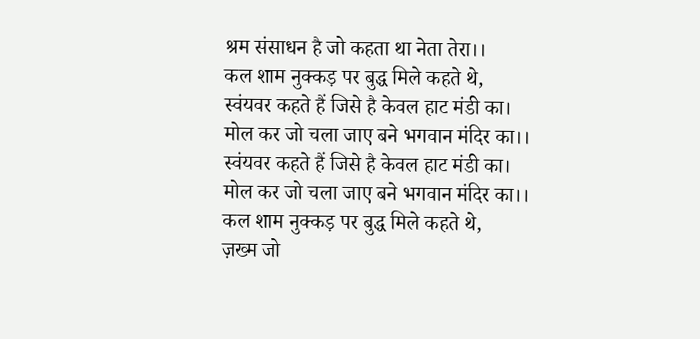श्रम संसाधन है जो कहता था नेता तेरा।।
कल शाम नुक्कड़ पर बुद्ध मिले कहते थे,
स्वंयवर कहते हैं जिसे है केवल हाट मंडी का।
मोल कर जो चला जाए बने भगवान मंदिर का।।
स्वंयवर कहते हैं जिसे है केवल हाट मंडी का।
मोल कर जो चला जाए बने भगवान मंदिर का।।
कल शाम नुक्कड़ पर बुद्ध मिले कहते थे,
ज़ख्म जो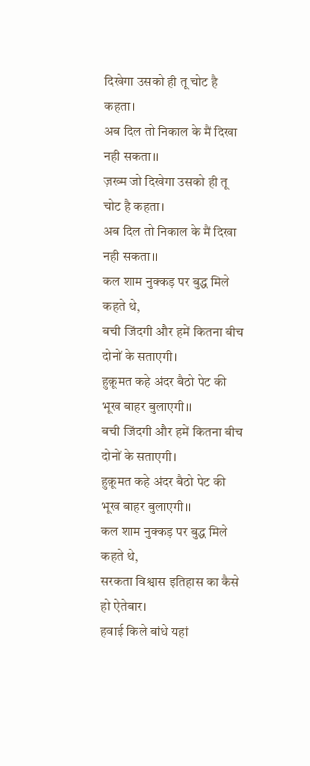दिखेगा उसको ही तू चोट है कहता।
अब दिल तो निकाल के मैं दिखा नही सकता।।
ज़ख्म जो दिखेगा उसको ही तू चोट है कहता।
अब दिल तो निकाल के मैं दिखा नही सकता।।
कल शाम नुक्कड़ पर बुद्ध मिले कहते थे,
बची जिंदगी और हमें कितना बीच दोनों के सताएगी।
हुक़ूमत कहे अंदर बैठो पेट की भूख बाहर बुलाएगी।।
बची जिंदगी और हमें कितना बीच दोनों के सताएगी।
हुक़ूमत कहे अंदर बैठो पेट की भूख बाहर बुलाएगी।।
कल शाम नुक्कड़ पर बुद्ध मिले कहते थे,
सरकता विश्वास इतिहास का कैसे हो ऐतेबार।
हवाई किले बांधे यहां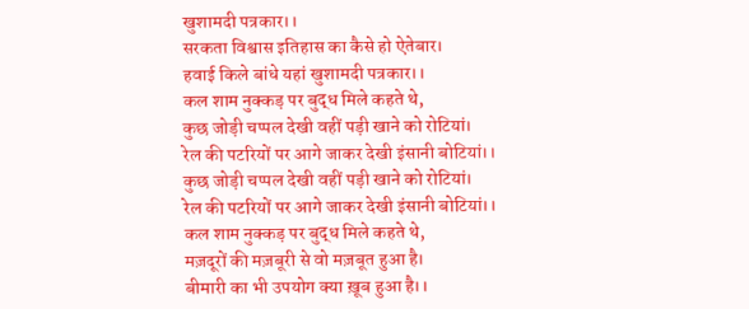खुशामदी पत्रकार।।
सरकता विश्वास इतिहास का कैसे हो ऐतेबार।
हवाई किले बांधे यहां खुशामदी पत्रकार।।
कल शाम नुक्कड़ पर बुद्ध मिले कहते थे,
कुछ जोड़ी चप्पल देखी वहीं पड़ी खाने को रोटियां।
रेल की पटरियों पर आगे जाकर देखी इंसानी बोटियां।।
कुछ जोड़ी चप्पल देखी वहीं पड़ी खाने को रोटियां।
रेल की पटरियों पर आगे जाकर देखी इंसानी बोटियां।।
कल शाम नुक्कड़ पर बुद्ध मिले कहते थे,
मज़दूरों की मज़बूरी से वो मज़बूत हुआ है।
बीमारी का भी उपयोग क्या ख़ूब हुआ है।।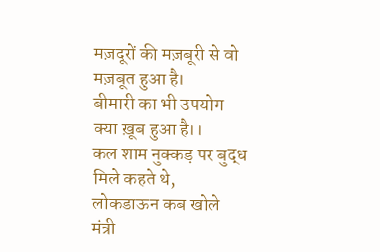मज़दूरों की मज़बूरी से वो मज़बूत हुआ है।
बीमारी का भी उपयोग क्या ख़ूब हुआ है।।
कल शाम नुक्कड़ पर बुद्ध मिले कहते थे,
लोकडाऊन कब खोले मंत्री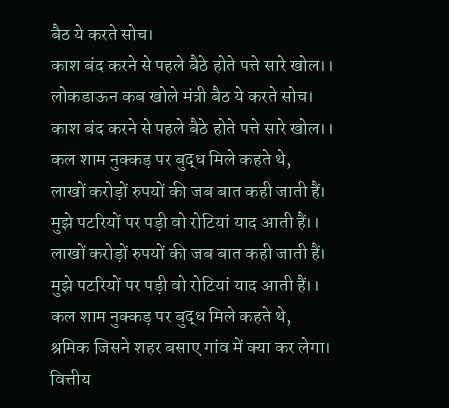बैठ ये करते सोच।
काश बंद करने से पहले बैठे होते पत्ते सारे खोल।।
लोकडाऊन कब खोले मंत्री बैठ ये करते सोच।
काश बंद करने से पहले बैठे होते पत्ते सारे खोल।।
कल शाम नुक्कड़ पर बुद्ध मिले कहते थे,
लाखों करोड़ों रुपयों की जब बात कही जाती हैं।
मुझे पटरियों पर पड़ी वो रोटियां याद आती हैं।।
लाखों करोड़ों रुपयों की जब बात कही जाती हैं।
मुझे पटरियों पर पड़ी वो रोटियां याद आती हैं।।
कल शाम नुक्कड़ पर बुद्ध मिले कहते थे,
श्रमिक जिसने शहर बसाए गांव में क्या कर लेगा।
वित्तीय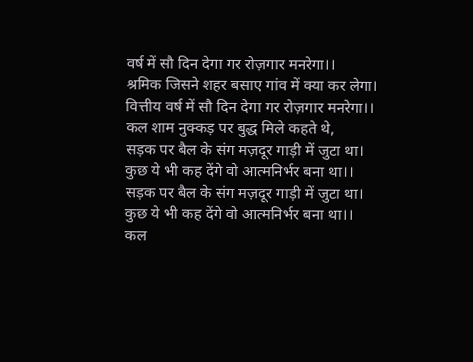वर्ष में सौ दिन देगा गर रोज़गार मनरेगा।।
श्रमिक जिसने शहर बसाए गांव में क्या कर लेगा।
वित्तीय वर्ष में सौ दिन देगा गर रोज़गार मनरेगा।।
कल शाम नुक्कड़ पर बुद्ध मिले कहते थे,
सड़क पर बैल के संग मज़दूर गाड़ी में जुटा था।
कुछ ये भी कह देंगे वो आत्मनिर्भर बना था।।
सड़क पर बैल के संग मज़दूर गाड़ी में जुटा था।
कुछ ये भी कह देंगे वो आत्मनिर्भर बना था।।
कल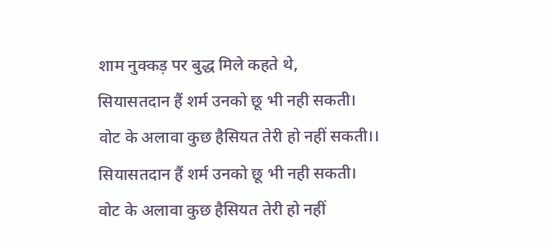शाम नुक्कड़ पर बुद्ध मिले कहते थे,
सियासतदान हैं शर्म उनको छू भी नही सकती।
वोट के अलावा कुछ हैसियत तेरी हो नहीं सकती।।
सियासतदान हैं शर्म उनको छू भी नही सकती।
वोट के अलावा कुछ हैसियत तेरी हो नहीं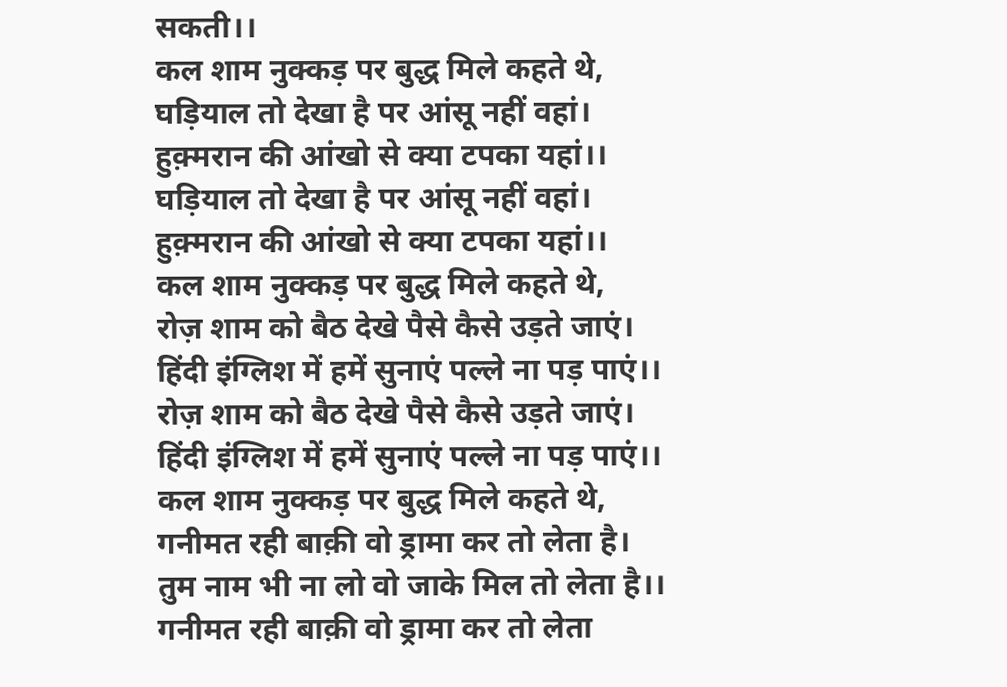सकती।।
कल शाम नुक्कड़ पर बुद्ध मिले कहते थे,
घड़ियाल तो देखा है पर आंसू नहीं वहां।
हुक़्मरान की आंखो से क्या टपका यहां।।
घड़ियाल तो देखा है पर आंसू नहीं वहां।
हुक़्मरान की आंखो से क्या टपका यहां।।
कल शाम नुक्कड़ पर बुद्ध मिले कहते थे,
रोज़ शाम को बैठ देखे पैसे कैसे उड़ते जाएं।
हिंदी इंग्लिश में हमें सुनाएं पल्ले ना पड़ पाएं।।
रोज़ शाम को बैठ देखे पैसे कैसे उड़ते जाएं।
हिंदी इंग्लिश में हमें सुनाएं पल्ले ना पड़ पाएं।।
कल शाम नुक्कड़ पर बुद्ध मिले कहते थे,
गनीमत रही बाक़ी वो ड्रामा कर तो लेता है।
तुम नाम भी ना लो वो जाके मिल तो लेता है।।
गनीमत रही बाक़ी वो ड्रामा कर तो लेता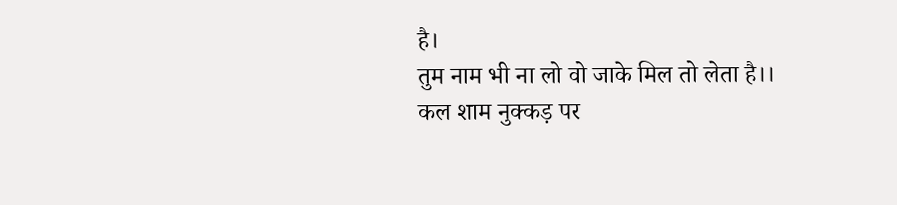है।
तुम नाम भी ना लो वो जाके मिल तो लेता है।।
कल शाम नुक्कड़ पर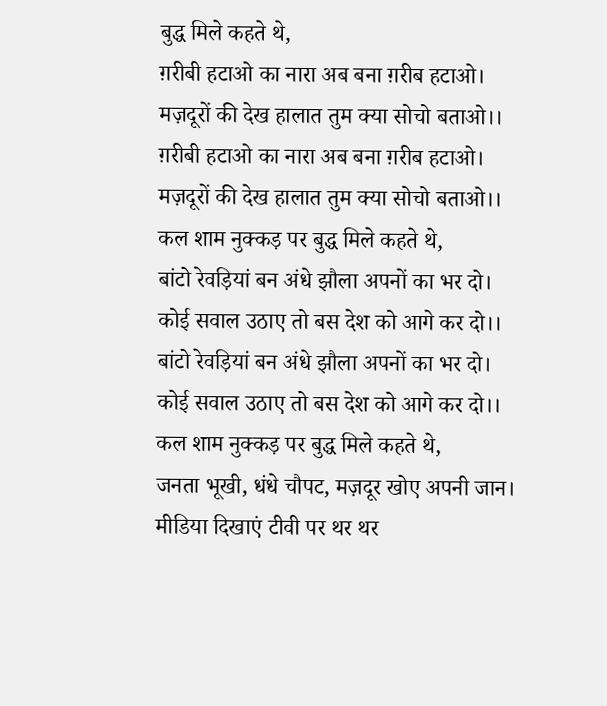बुद्ध मिले कहते थे,
ग़रीबी हटाओ का नारा अब बना ग़रीब हटाओ।
मज़दूरों की देख हालात तुम क्या सोचो बताओ।।
ग़रीबी हटाओ का नारा अब बना ग़रीब हटाओ।
मज़दूरों की देख हालात तुम क्या सोचो बताओ।।
कल शाम नुक्कड़ पर बुद्ध मिले कहते थे,
बांटो रेवड़ियां बन अंधे झौला अपनों का भर दो।
कोई सवाल उठाए तो बस देश को आगे कर दो।।
बांटो रेवड़ियां बन अंधे झौला अपनों का भर दो।
कोई सवाल उठाए तो बस देश को आगे कर दो।।
कल शाम नुक्कड़ पर बुद्ध मिले कहते थे,
जनता भूखी, धंधे चौपट, मज़दूर खोए अपनी जान।
मीडिया दिखाएं टीवी पर थर थर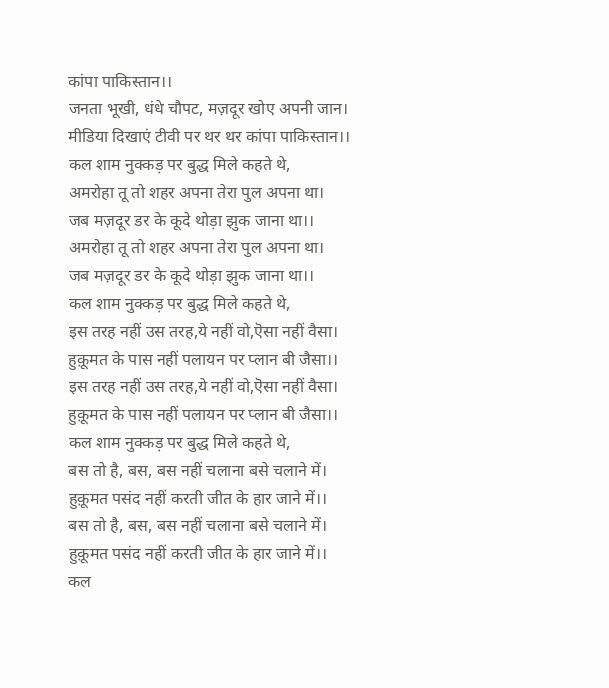कांपा पाकिस्तान।।
जनता भूखी, धंधे चौपट, मज़दूर खोए अपनी जान।
मीडिया दिखाएं टीवी पर थर थर कांपा पाकिस्तान।।
कल शाम नुक्कड़ पर बुद्ध मिले कहते थे,
अमरोहा तू तो शहर अपना तेरा पुल अपना था।
जब मज़दूर डर के कूदे थोड़ा झुक जाना था।।
अमरोहा तू तो शहर अपना तेरा पुल अपना था।
जब मज़दूर डर के कूदे थोड़ा झुक जाना था।।
कल शाम नुक्कड़ पर बुद्ध मिले कहते थे,
इस तरह नहीं उस तरह,ये नहीं वो,ऎसा नहीं वैसा।
हुक़ूमत के पास नहीं पलायन पर प्लान बी जैसा।।
इस तरह नहीं उस तरह,ये नहीं वो,ऎसा नहीं वैसा।
हुक़ूमत के पास नहीं पलायन पर प्लान बी जैसा।।
कल शाम नुक्कड़ पर बुद्ध मिले कहते थे,
बस तो है, बस, बस नहीं चलाना बसे चलाने में।
हुक़ूमत पसंद नहीं करती जीत के हार जाने में।।
बस तो है, बस, बस नहीं चलाना बसे चलाने में।
हुक़ूमत पसंद नहीं करती जीत के हार जाने में।।
कल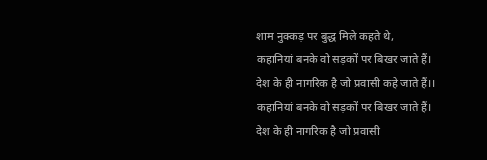शाम नुक्कड़ पर बुद्ध मिले कहते थे,
कहानियां बनके वो सड़कों पर बिखर जाते हैं।
देश के ही नागरिक है जो प्रवासी कहे जाते हैं।।
कहानियां बनके वो सड़कों पर बिखर जाते हैं।
देश के ही नागरिक है जो प्रवासी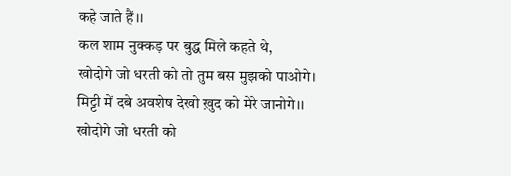कहे जाते हैं।।
कल शाम नुक्कड़ पर बुद्ध मिले कहते थे,
खोदोगे जो धरती को तो तुम बस मुझको पाओगे।
मिट्टी में दबे अवशेष देखो ख़ुद को मेरे जानोगे।।
खोदोगे जो धरती को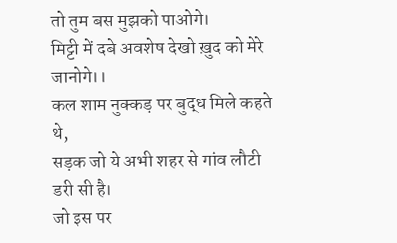तो तुम बस मुझको पाओगे।
मिट्टी में दबे अवशेष देखो ख़ुद को मेरे जानोगे।।
कल शाम नुक्कड़ पर बुद्ध मिले कहते थे,
सड़क जो ये अभी शहर से गांव लौटी डरी सी है।
जो इस पर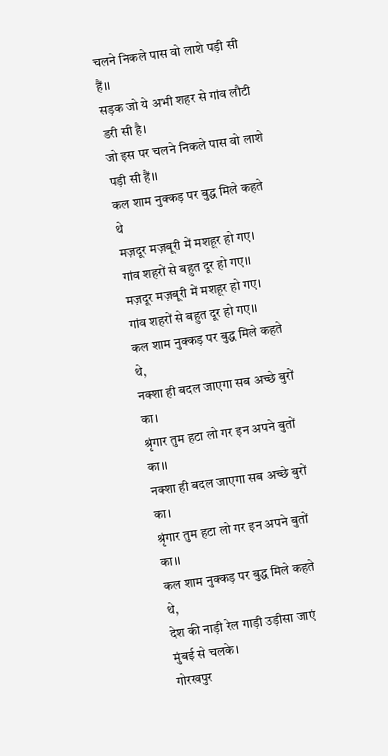चलने निकले पास वो लाशे पड़ी सी हैं।।
सड़क जो ये अभी शहर से गांव लौटी डरी सी है।
जो इस पर चलने निकले पास वो लाशे पड़ी सी हैं।।
कल शाम नुक्कड़ पर बुद्ध मिले कहते थे
मज़दूर मज़बूरी में मशहूर हो गए।
गांव शहरों से बहुत दूर हो गए।।
मज़दूर मज़बूरी में मशहूर हो गए।
गांव शहरों से बहुत दूर हो गए।।
कल शाम नुक्कड़ पर बुद्ध मिले कहते थे,
नक्शा ही बदल जाएगा सब अच्छे बुरों का।
श्रृंगार तुम हटा लो गर इन अपने बुतों का।।
नक्शा ही बदल जाएगा सब अच्छे बुरों का।
श्रृंगार तुम हटा लो गर इन अपने बुतों का।।
कल शाम नुक्कड़ पर बुद्ध मिले कहते थे,
देश की नाड़ी रेल गाड़ी उड़ीसा जाएं मुंबई से चलके।
गोरखपुर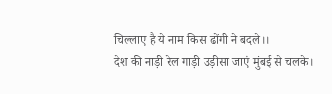चिल्लाए है ये नाम किस ढोंगी ने बदले।।
देश की नाड़ी रेल गाड़ी उड़ीसा जाएं मुंबई से चलके।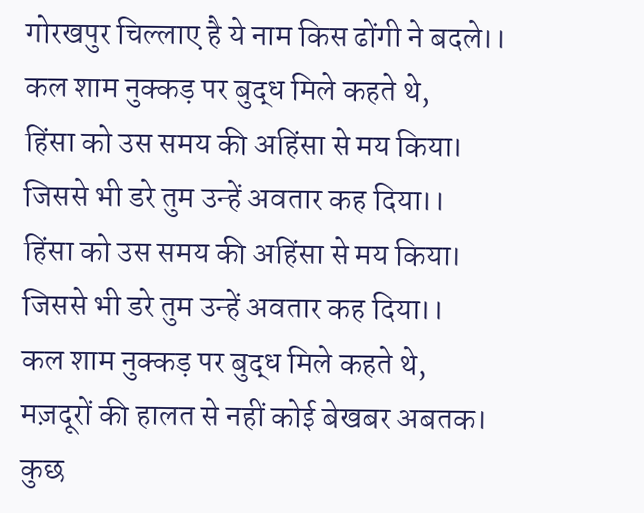गोरखपुर चिल्लाए है ये नाम किस ढोंगी ने बदले।।
कल शाम नुक्कड़ पर बुद्ध मिले कहते थे,
हिंसा को उस समय की अहिंसा से मय किया।
जिससे भी डरे तुम उन्हें अवतार कह दिया।।
हिंसा को उस समय की अहिंसा से मय किया।
जिससे भी डरे तुम उन्हें अवतार कह दिया।।
कल शाम नुक्कड़ पर बुद्ध मिले कहते थे,
मज़दूरों की हालत से नहीं कोई बेखबर अबतक।
कुछ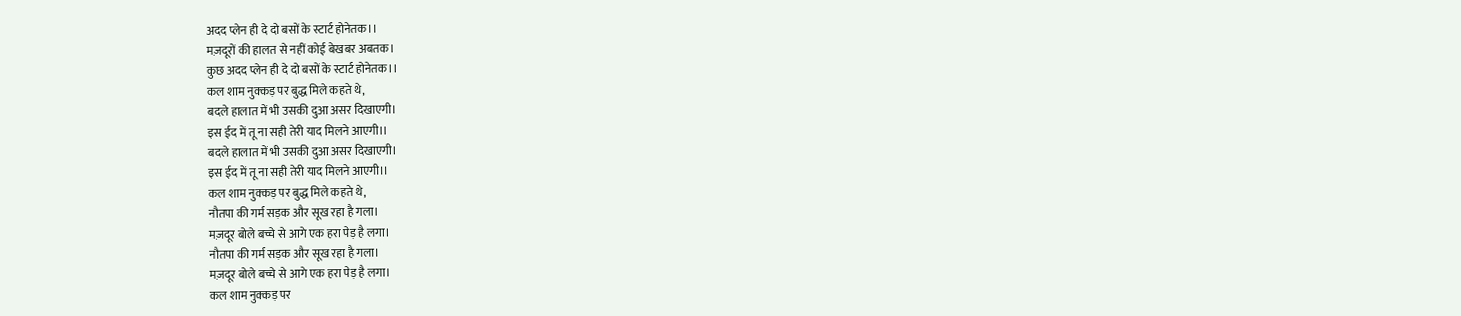अदद प्लेन ही दे दो बसों के स्टार्ट होनेतक।।
मज़दूरों की हालत से नहीं कोई बेखबर अबतक।
कुछ अदद प्लेन ही दे दो बसों के स्टार्ट होनेतक।।
कल शाम नुक्कड़ पर बुद्ध मिले कहते थे,
बदले हालात में भी उसकी दुआ असर दिखाएगी।
इस ईद में तू ना सही तेरी याद मिलने आएगी।।
बदले हालात में भी उसकी दुआ असर दिखाएगी।
इस ईद में तू ना सही तेरी याद मिलने आएगी।।
कल शाम नुक्कड़ पर बुद्ध मिले कहते थे,
नौतपा की गर्म सड़क और सूख रहा है गला।
मज़दूर बोले बच्चे से आगे एक हरा पेड़ है लगा।
नौतपा की गर्म सड़क और सूख रहा है गला।
मज़दूर बोले बच्चे से आगे एक हरा पेड़ है लगा।
कल शाम नुक्कड़ पर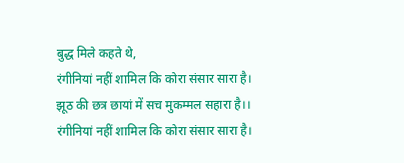बुद्ध मिले कहते थे,
रंगीनियां नहीं शामिल कि कोरा संसार सारा है।
झूठ की छत्र छायां में सच मुकम्मल सहारा है।।
रंगीनियां नहीं शामिल कि कोरा संसार सारा है।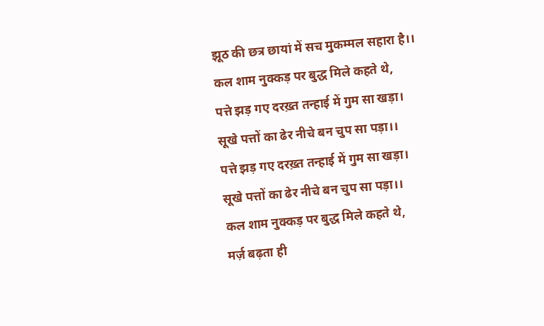झूठ की छत्र छायां में सच मुकम्मल सहारा है।।
कल शाम नुक्कड़ पर बुद्ध मिले कहते थे,
पत्ते झड़ गए दरख़्त तन्हाई में गुम सा खड़ा।
सूखे पत्तों का ढेर नीचे बन चुप सा पड़ा।।
पत्ते झड़ गए दरख़्त तन्हाई में गुम सा खड़ा।
सूखे पत्तों का ढेर नीचे बन चुप सा पड़ा।।
कल शाम नुक्कड़ पर बुद्ध मिले कहते थे,
मर्ज़ बढ़ता ही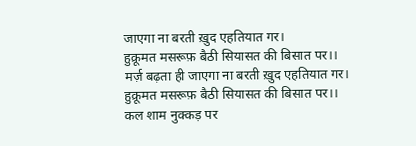जाएगा ना बरती ख़ुद एहतियात गर।
हुक़ूमत मसरूफ़ बैठी सियासत की बिसात पर।।
मर्ज़ बढ़ता ही जाएगा ना बरती ख़ुद एहतियात गर।
हुक़ूमत मसरूफ़ बैठी सियासत की बिसात पर।।
कल शाम नुक्कड़ पर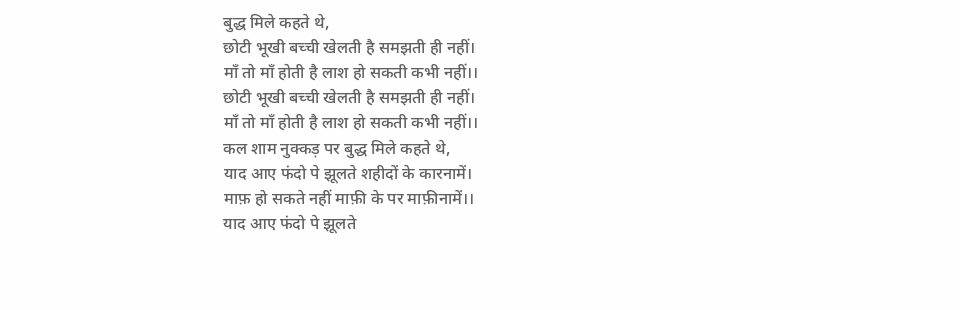बुद्ध मिले कहते थे,
छोटी भूखी बच्ची खेलती है समझती ही नहीं।
माँ तो माँ होती है लाश हो सकती कभी नहीं।।
छोटी भूखी बच्ची खेलती है समझती ही नहीं।
माँ तो माँ होती है लाश हो सकती कभी नहीं।।
कल शाम नुक्कड़ पर बुद्ध मिले कहते थे,
याद आए फंदो पे झूलते शहीदों के कारनामें।
माफ़ हो सकते नहीं माफ़ी के पर माफ़ीनामें।।
याद आए फंदो पे झूलते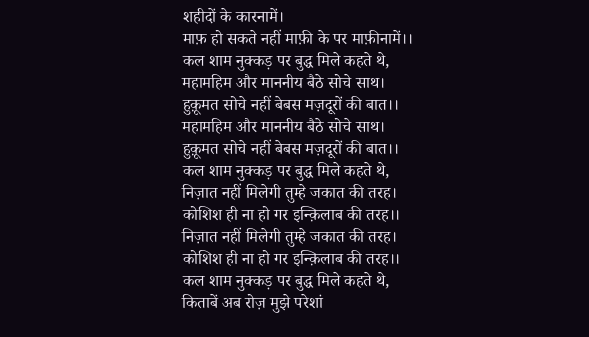शहीदों के कारनामें।
माफ़ हो सकते नहीं माफ़ी के पर माफ़ीनामें।।
कल शाम नुक्कड़ पर बुद्ध मिले कहते थे,
महामहिम और माननीय बैठे सोचे साथ।
हुक़ूमत सोचे नहीं बेबस मज़दूरों की बात।।
महामहिम और माननीय बैठे सोचे साथ।
हुक़ूमत सोचे नहीं बेबस मज़दूरों की बात।।
कल शाम नुक्कड़ पर बुद्ध मिले कहते थे,
निज़ात नहीं मिलेगी तुम्हे जकात की तरह।
कोशिश ही ना हो गर इन्क़िलाब की तरह।।
निज़ात नहीं मिलेगी तुम्हे जकात की तरह।
कोशिश ही ना हो गर इन्क़िलाब की तरह।।
कल शाम नुक्कड़ पर बुद्ध मिले कहते थे,
किताबें अब रोज़ मुझे परेशां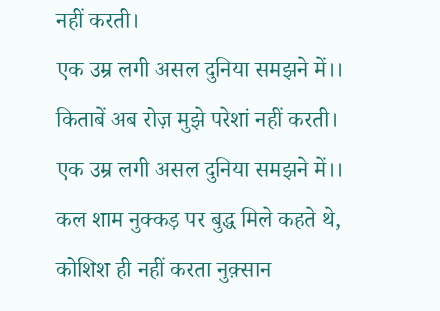नहीं करती।
एक उम्र लगी असल दुनिया समझने में।।
किताबें अब रोज़ मुझे परेशां नहीं करती।
एक उम्र लगी असल दुनिया समझने में।।
कल शाम नुक्कड़ पर बुद्ध मिले कहते थे,
कोशिश ही नहीं करता नुक़्सान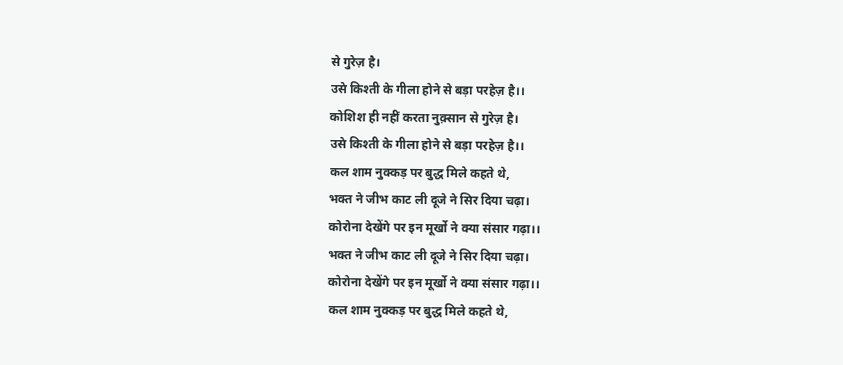से गुरेज़ है।
उसे किश्ती के गीला होने से बड़ा परहेज़ है।।
कोशिश ही नहीं करता नुक़्सान से गुरेज़ है।
उसे किश्ती के गीला होने से बड़ा परहेज़ है।।
कल शाम नुक्कड़ पर बुद्ध मिले कहते थे,
भक्त ने जीभ काट ली दूजे ने सिर दिया चढ़ा।
कोरोना देखेंगे पर इन मूर्खो ने क्या संसार गढ़ा।।
भक्त ने जीभ काट ली दूजे ने सिर दिया चढ़ा।
कोरोना देखेंगे पर इन मूर्खो ने क्या संसार गढ़ा।।
कल शाम नुक्कड़ पर बुद्ध मिले कहते थे,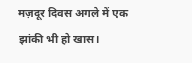मज़दूर दिवस अगले में एक झांकी भी हो खास।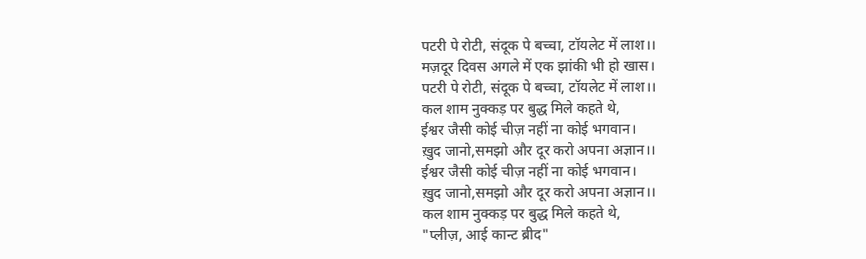पटरी पे रोटी, संदूक पे बच्चा, टॉयलेट में लाश।।
मज़दूर दिवस अगले में एक झांकी भी हो खास।
पटरी पे रोटी, संदूक पे बच्चा, टॉयलेट में लाश।।
कल शाम नुक्कड़ पर बुद्ध मिले कहते थे,
ईश्वर जैसी कोई चीज़ नहीं ना कोई भगवान।
ख़ुद जानो,समझो और दूर करो अपना अज्ञान।।
ईश्वर जैसी कोई चीज़ नहीं ना कोई भगवान।
ख़ुद जानो,समझो और दूर करो अपना अज्ञान।।
कल शाम नुक्कड़ पर बुद्ध मिले कहते थे,
"प्लीज़, आई कान्ट ब्रीद"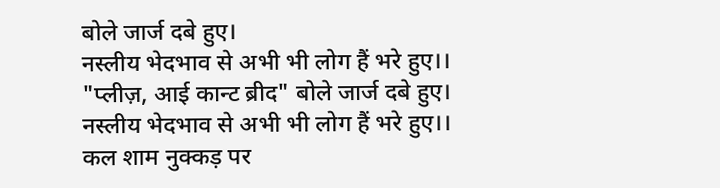बोले जार्ज दबे हुए।
नस्लीय भेदभाव से अभी भी लोग हैं भरे हुए।।
"प्लीज़, आई कान्ट ब्रीद" बोले जार्ज दबे हुए।
नस्लीय भेदभाव से अभी भी लोग हैं भरे हुए।।
कल शाम नुक्कड़ पर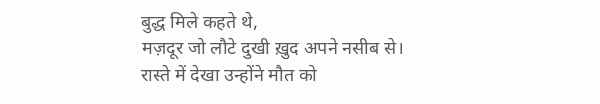बुद्ध मिले कहते थे,
मज़दूर जो लौटे दुखी ख़ुद अपने नसीब से।
रास्ते में देखा उन्होंने मौत को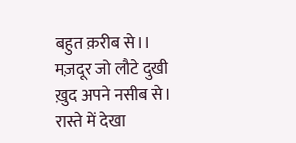बहुत क़रीब से।।
मज़दूर जो लौटे दुखी ख़ुद अपने नसीब से।
रास्ते में देखा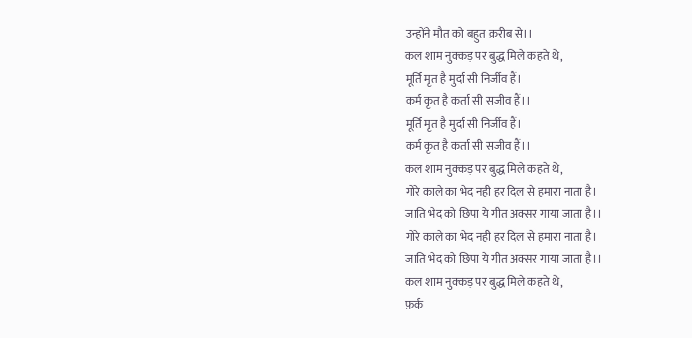उन्होंने मौत को बहुत क़रीब से।।
कल शाम नुक्कड़ पर बुद्ध मिले कहते थे,
मूर्ति मृत है मुर्दा सी निर्जीव हैं।
कर्म कृत है कर्ता सी सजीव हैं।।
मूर्ति मृत है मुर्दा सी निर्जीव हैं।
कर्म कृत है कर्ता सी सजीव हैं।।
कल शाम नुक्कड़ पर बुद्ध मिले कहते थे,
गोरे काले का भेद नही हर दिल से हमारा नाता है।
जाति भेद को छिपा ये गीत अक्सर गाया जाता है।।
गोरे काले का भेद नही हर दिल से हमारा नाता है।
जाति भेद को छिपा ये गीत अक्सर गाया जाता है।।
कल शाम नुक्कड़ पर बुद्ध मिले कहते थे,
फ़र्क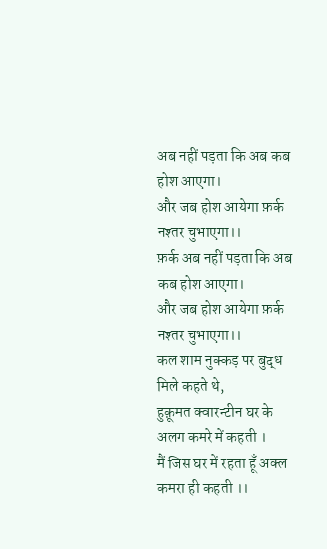अब नहीं पड़ता कि अब कब होश आएगा।
और जब होश आयेगा फ़र्क नश्तर चुभाएगा।।
फ़र्क अब नहीं पड़ता कि अब कब होश आएगा।
और जब होश आयेगा फ़र्क नश्तर चुभाएगा।।
कल शाम नुक्कड़ पर बुद्ध मिले कहते थे,
हुक़ूमत क्वारन्टीन घर के अलग कमरे में कहती ।
मैं जिस घर में रहता हूँ अक्ल कमरा ही कहती ।।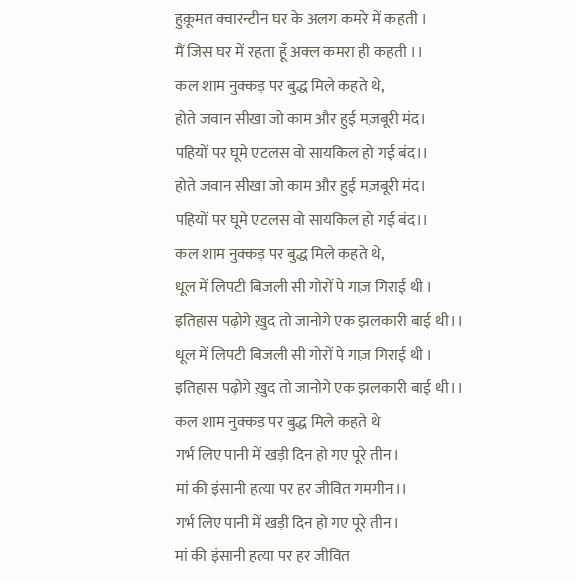हुक़ूमत क्वारन्टीन घर के अलग कमरे में कहती ।
मैं जिस घर में रहता हूँ अक्ल कमरा ही कहती ।।
कल शाम नुक्कड़ पर बुद्ध मिले कहते थे,
होते जवान सीखा जो काम और हुई मज़बूरी मंद।
पहियों पर घूमे एटलस वो सायकिल हो गई बंद।।
होते जवान सीखा जो काम और हुई मज़बूरी मंद।
पहियों पर घूमे एटलस वो सायकिल हो गई बंद।।
कल शाम नुक्कड़ पर बुद्ध मिले कहते थे,
धूल में लिपटी बिजली सी गोरों पे गाज़ गिराई थी ।
इतिहास पढ़ोगे ख़ुद तो जानोगे एक झलकारी बाई थी।।
धूल में लिपटी बिजली सी गोरों पे गाज़ गिराई थी ।
इतिहास पढ़ोगे ख़ुद तो जानोगे एक झलकारी बाई थी।।
कल शाम नुक्कड पर बुद्ध मिले कहते थे
गर्भ लिए पानी में खड़ी दिन हो गए पूरे तीन।
मां की इंसानी हत्या पर हर जीवित गमगीन।।
गर्भ लिए पानी में खड़ी दिन हो गए पूरे तीन।
मां की इंसानी हत्या पर हर जीवित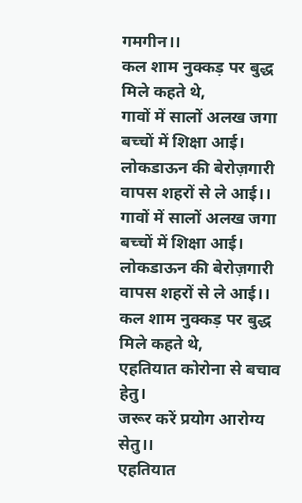गमगीन।।
कल शाम नुक्कड़ पर बुद्ध मिले कहते थे,
गावों में सालों अलख जगा बच्चों में शिक्षा आई।
लोकडाऊन की बेरोज़गारी वापस शहरों से ले आई।।
गावों में सालों अलख जगा बच्चों में शिक्षा आई।
लोकडाऊन की बेरोज़गारी वापस शहरों से ले आई।।
कल शाम नुक्कड़ पर बुद्ध मिले कहते थे,
एहतियात कोरोना से बचाव हेतु।
जरूर करें प्रयोग आरोग्य सेतु।।
एहतियात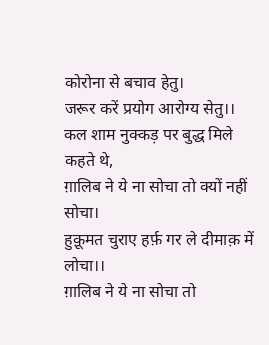कोरोना से बचाव हेतु।
जरूर करें प्रयोग आरोग्य सेतु।।
कल शाम नुक्कड़ पर बुद्ध मिले कहते थे,
ग़ालिब ने ये ना सोचा तो क्यों नहीं सोचा।
हुक़ूमत चुराए हर्फ़ गर ले दीमाक़ में लोचा।।
ग़ालिब ने ये ना सोचा तो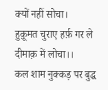क्यों नहीं सोचा।
हुक़ूमत चुराए हर्फ़ गर ले दीमाक़ में लोचा।।
कल शाम नुक्कड़ पर बुद्ध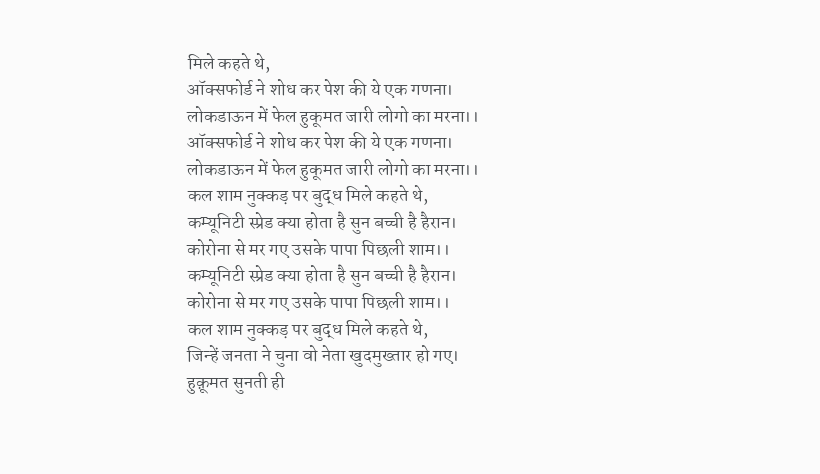मिले कहते थे,
ऑक्सफोर्ड ने शोध कर पेश की ये एक गणना।
लोकडाऊन में फेल हुकूमत जारी लोगो का मरना।।
ऑक्सफोर्ड ने शोध कर पेश की ये एक गणना।
लोकडाऊन में फेल हुकूमत जारी लोगो का मरना।।
कल शाम नुक्कड़ पर बुद्ध मिले कहते थे,
कम्यूनिटी स्प्रेड क्या होता है सुन बच्ची है हैरान।
कोरोना से मर गए उसके पापा पिछली शाम।।
कम्यूनिटी स्प्रेड क्या होता है सुन बच्ची है हैरान।
कोरोना से मर गए उसके पापा पिछली शाम।।
कल शाम नुक्कड़ पर बुद्ध मिले कहते थे,
जिन्हें जनता ने चुना वो नेता खुदमुख्तार हो गए।
हुक़ूमत सुनती ही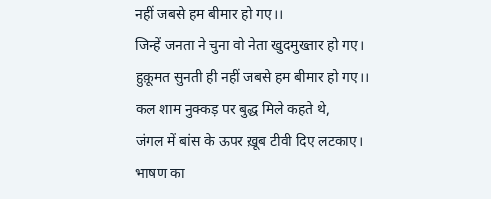नहीं जबसे हम बीमार हो गए।।
जिन्हें जनता ने चुना वो नेता खुदमुख्तार हो गए।
हुक़ूमत सुनती ही नहीं जबसे हम बीमार हो गए।।
कल शाम नुक्कड़ पर बुद्ध मिले कहते थे,
जंगल में बांस के ऊपर ख़ूब टीवी दिए लटकाए।
भाषण का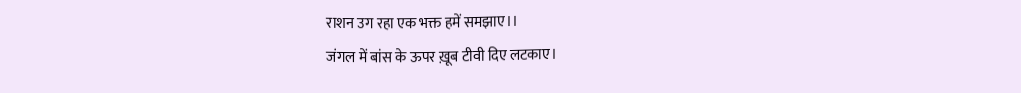राशन उग रहा एक भक्त हमें समझाए।।
जंगल में बांस के ऊपर ख़ूब टीवी दिए लटकाए।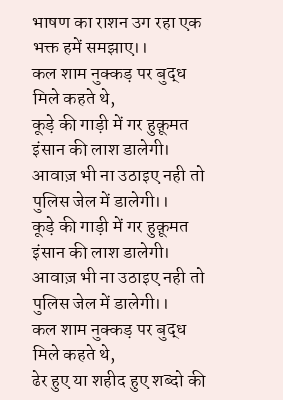भाषण का राशन उग रहा एक भक्त हमें समझाए।।
कल शाम नुक्कड़ पर बुद्ध मिले कहते थे,
कूड़े की गाड़ी में गर हुक़ूमत इंसान की लाश डालेगी।
आवाज़ भी ना उठाइए नही तो पुलिस जेल में डालेगी।।
कूड़े की गाड़ी में गर हुक़ूमत इंसान की लाश डालेगी।
आवाज़ भी ना उठाइए नही तो पुलिस जेल में डालेगी।।
कल शाम नुक्कड़ पर बुद्ध मिले कहते थे,
ढेर हुए या शहीद हुए शब्दो की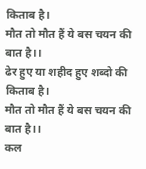किताब है।
मौत तो मौत हैं ये बस चयन की बात है।।
ढेर हुए या शहीद हुए शब्दो की किताब है।
मौत तो मौत हैं ये बस चयन की बात है।।
कल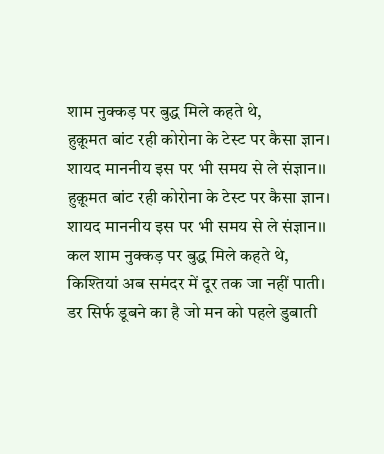शाम नुक्कड़ पर बुद्ध मिले कहते थे,
हुक़ूमत बांट रही कोरोना के टेस्ट पर कैसा ज्ञान।
शायद माननीय इस पर भी समय से ले संज्ञान।।
हुक़ूमत बांट रही कोरोना के टेस्ट पर कैसा ज्ञान।
शायद माननीय इस पर भी समय से ले संज्ञान।।
कल शाम नुक्कड़ पर बुद्ध मिले कहते थे,
किश्तियां अब समंदर में दूर तक जा नहीं पाती।
डर सिर्फ डूबने का है जो मन को पहले डुबाती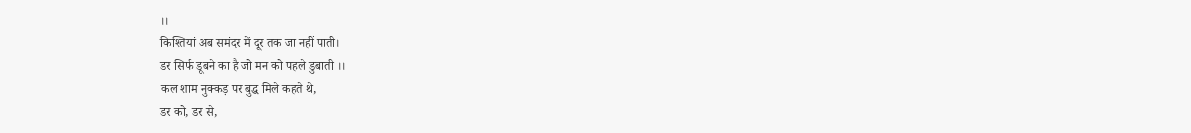।।
किश्तियां अब समंदर में दूर तक जा नहीं पाती।
डर सिर्फ डूबने का है जो मन को पहले डुबाती ।।
कल शाम नुक्कड़ पर बुद्ध मिले कहते थे,
डर को, डर से,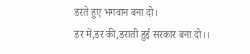डरते हुए भगवान बना दो।
डर में,डर की,डराती हुई सरकार बना दो।।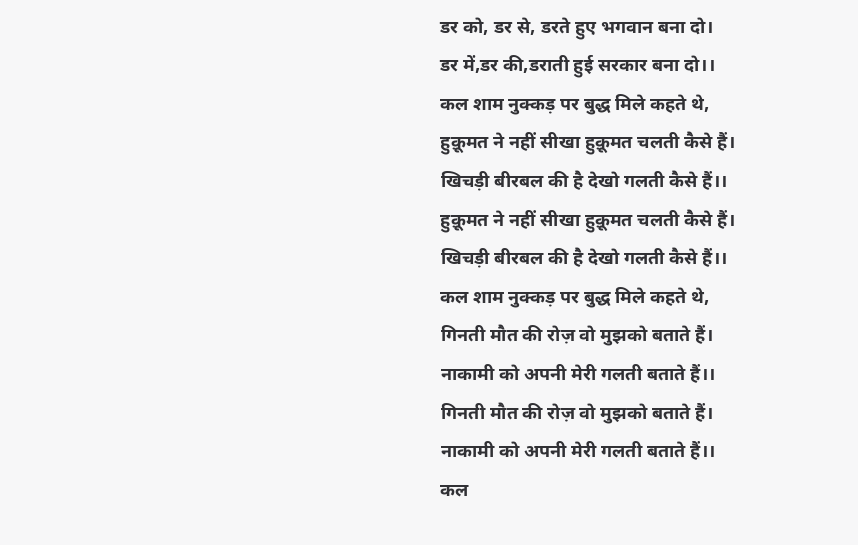डर को, डर से, डरते हुए भगवान बना दो।
डर में,डर की,डराती हुई सरकार बना दो।।
कल शाम नुक्कड़ पर बुद्ध मिले कहते थे,
हुक़ूमत ने नहीं सीखा हुक़ूमत चलती कैसे हैं।
खिचड़ी बीरबल की है देखो गलती कैसे हैं।।
हुक़ूमत ने नहीं सीखा हुक़ूमत चलती कैसे हैं।
खिचड़ी बीरबल की है देखो गलती कैसे हैं।।
कल शाम नुक्कड़ पर बुद्ध मिले कहते थे,
गिनती मौत की रोज़ वो मुझको बताते हैं।
नाकामी को अपनी मेरी गलती बताते हैं।।
गिनती मौत की रोज़ वो मुझको बताते हैं।
नाकामी को अपनी मेरी गलती बताते हैं।।
कल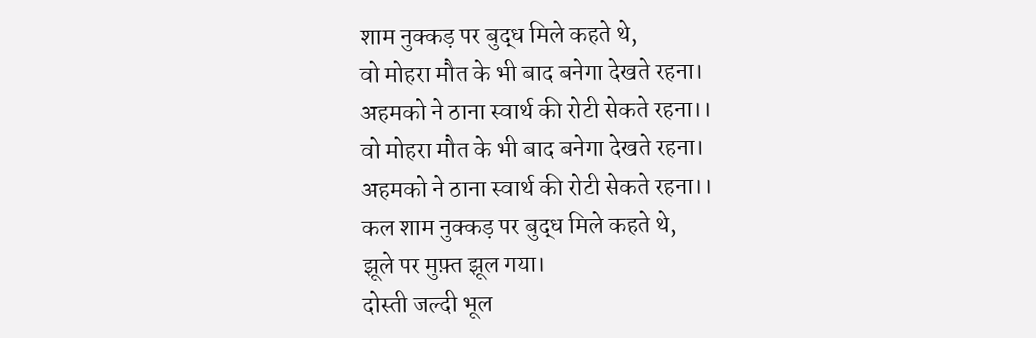शाम नुक्कड़ पर बुद्ध मिले कहते थे,
वो मोहरा मौत के भी बाद बनेगा देखते रहना।
अहमको ने ठाना स्वार्थ की रोटी सेकते रहना।।
वो मोहरा मौत के भी बाद बनेगा देखते रहना।
अहमको ने ठाना स्वार्थ की रोटी सेकते रहना।।
कल शाम नुक्कड़ पर बुद्ध मिले कहते थे,
झूले पर मुफ़्त झूल गया।
दोस्ती जल्दी भूल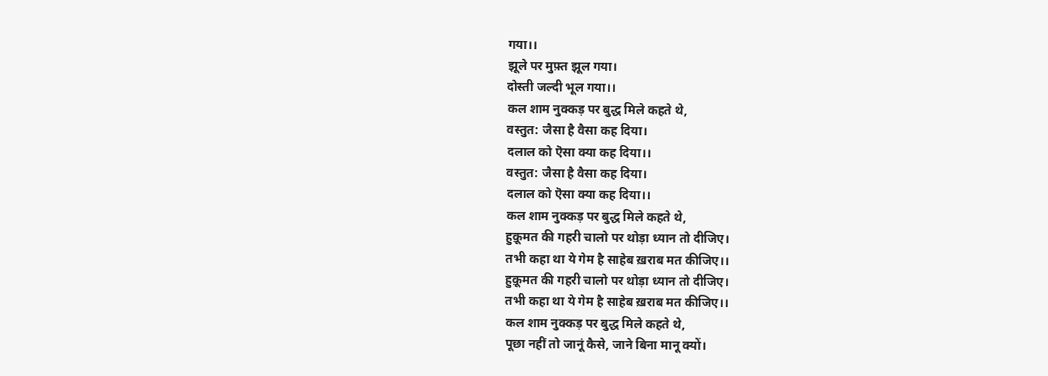गया।।
झूले पर मुफ़्त झूल गया।
दोस्ती जल्दी भूल गया।।
कल शाम नुक्कड़ पर बुद्ध मिले कहते थे,
वस्तुत: जैसा है वैसा कह दिया।
दलाल को ऎसा क्या कह दिया।।
वस्तुत: जैसा है वैसा कह दिया।
दलाल को ऎसा क्या कह दिया।।
कल शाम नुक्कड़ पर बुद्ध मिले कहते थे,
हुक़ूमत की गहरी चालो पर थोड़ा ध्यान तो दीजिए।
तभी कहा था ये गेम है साहेब ख़राब मत कीजिए।।
हुक़ूमत की गहरी चालो पर थोड़ा ध्यान तो दीजिए।
तभी कहा था ये गेम है साहेब ख़राब मत कीजिए।।
कल शाम नुक्कड़ पर बुद्ध मिले कहते थे,
पूछा नहीं तो जानूं कैसे, जाने बिना मानू क्यों।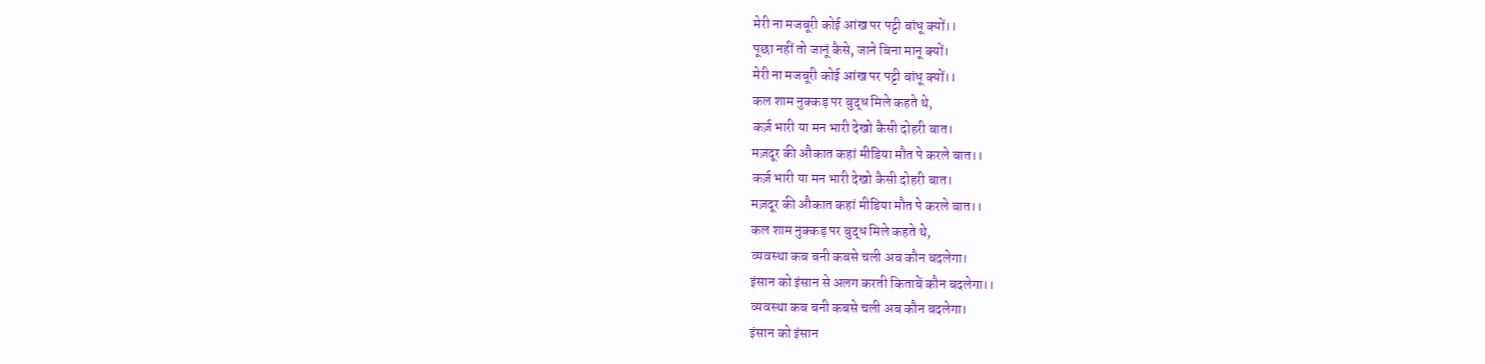मेरी ना मजबूरी कोई आंख पर पट्टी बांधू क्यों।।
पूछा नहीं तो जानूं कैसे, जाने बिना मानू क्यों।
मेरी ना मजबूरी कोई आंख पर पट्टी बांधू क्यों।।
कल शाम नुक्कड़ पर बुद्ध मिले कहते थे,
कर्ज़ भारी या मन भारी देखो कैसी दोहरी बात।
मज़दूर की औकात कहां मीडिया मौत पे करले बात।।
कर्ज़ भारी या मन भारी देखो कैसी दोहरी बात।
मज़दूर की औकात कहां मीडिया मौत पे करले बात।।
कल शाम नुक्कड़ पर बुद्ध मिले कहते थे,
व्यवस्था कब बनी कबसे चली अब कौन बदलेगा।
इंसान को इंसान से अलग करती किताबें कौन बदलेगा।।
व्यवस्था कब बनी कबसे चली अब कौन बदलेगा।
इंसान को इंसान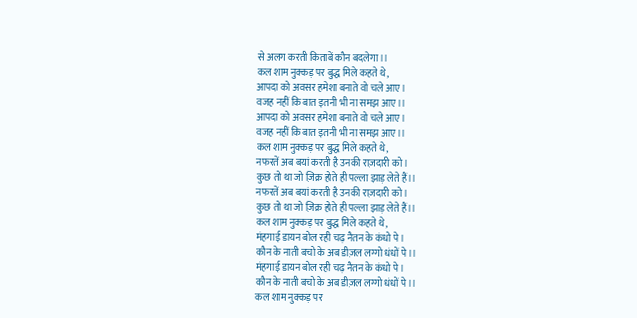से अलग करती किताबें कौन बदलेगा।।
कल शाम नुक्कड़ पर बुद्ध मिले कहते थे,
आपदा को अवसर हमेशा बनाते वो चले आए।
वजह नहीं कि बात इतनी भी ना समझ आए।।
आपदा को अवसर हमेशा बनाते वो चले आए।
वजह नहीं कि बात इतनी भी ना समझ आए।।
कल शाम नुक्कड़ पर बुद्ध मिले कहते थे,
नफरतें अब बयां करती है उनकी राज़दारी को।
कुछ तो था जो ज़िक्र होते ही पल्ला झाड़ लेते हैं।।
नफरतें अब बयां करती है उनकी राज़दारी को।
कुछ तो था जो ज़िक्र होते ही पल्ला झाड़ लेते हैं।।
कल शाम नुक्कड़ पर बुद्ध मिले कहते थे,
मंहगाई डायन बोल रही चढ़ नैतन के कंधो पे।
कौन के नाती बचो के अब डीज़ल लग्गो धंधों पे।।
मंहगाई डायन बोल रही चढ़ नैतन के कंधो पे।
कौन के नाती बचो के अब डीज़ल लग्गो धंधों पे।।
कल शाम नुक्कड़ पर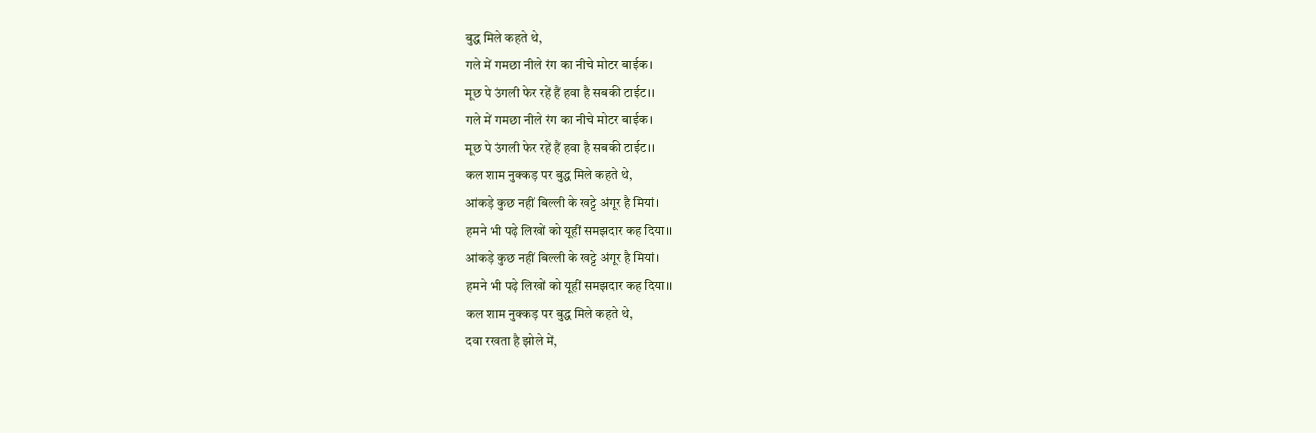बुद्ध मिले कहते थे,
गले में गमछा नीले रंग का नीचे मोटर बाईक।
मूछ पे उंगली फेर रहें हैं हवा है सबकी टाईट।।
गले में गमछा नीले रंग का नीचे मोटर बाईक।
मूछ पे उंगली फेर रहें हैं हवा है सबकी टाईट।।
कल शाम नुक्कड़ पर बुद्ध मिले कहते थे,
आंकड़े कुछ नहीं बिल्ली के खट्टे अंगूर है मियां।
हमने भी पढ़े लिखों को यूहीं समझदार कह दिया।।
आंकड़े कुछ नहीं बिल्ली के खट्टे अंगूर है मियां।
हमने भी पढ़े लिखों को यूहीं समझदार कह दिया।।
कल शाम नुक्कड़ पर बुद्ध मिले कहते थे,
दवा रखता है झोले में,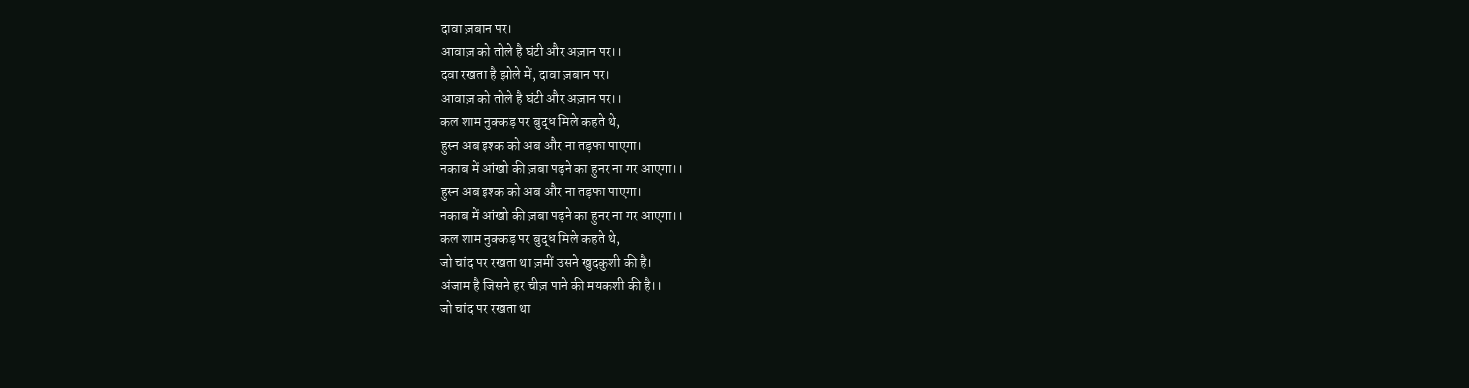दावा ज़बान पर।
आवाज़ को तोले है घंटी और अज़ान पर।।
दवा रखता है झोले में, दावा ज़बान पर।
आवाज़ को तोले है घंटी और अज़ान पर।।
कल शाम नुक्कड़ पर बुद्ध मिले कहते थे,
हुस्न अब इश्क को अब और ना तड़फा पाएगा।
नकाब में आंखो की ज़बा पढ़ने का हुनर ना गर आएगा।।
हुस्न अब इश्क को अब और ना तड़फा पाएगा।
नकाब में आंखो की ज़बा पढ़ने का हुनर ना गर आएगा।।
कल शाम नुक्कड़ पर बुद्ध मिले कहते थे,
जो चांद पर रखता था ज़मीं उसने खुदकुशी की है।
अंजाम है जिसने हर चीज़ पाने की मयकशी की है।।
जो चांद पर रखता था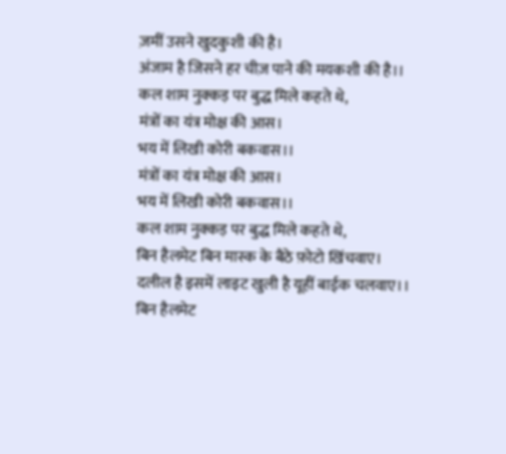ज़मीं उसने खुदकुशी की है।
अंजाम है जिसने हर चीज़ पाने की मयकशी की है।।
कल शाम नुक्कड़ पर बुद्ध मिले कहते थे,
मंत्रों का यंत्र मोक्ष की आस।
भय में लिखी कोरी बकवास।।
मंत्रों का यंत्र मोक्ष की आस।
भय में लिखी कोरी बकवास।।
कल शाम नुक्कड़ पर बुद्ध मिले कहते थे,
बिन हैलमेट बिन मास्क के बैठे फ़ोटो खिंचवाए।
दलील है इसमें लाइट खुली है यूहीं बाईक चलवाए।।
बिन हैलमेट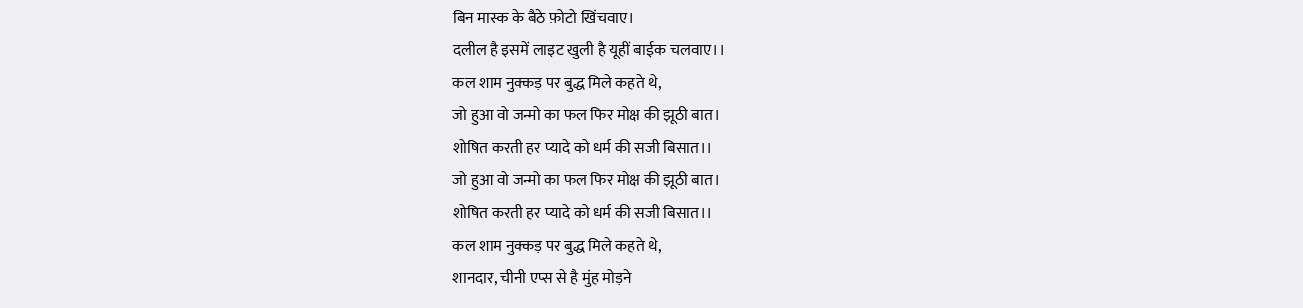बिन मास्क के बैठे फ़ोटो खिंचवाए।
दलील है इसमें लाइट खुली है यूहीं बाईक चलवाए।।
कल शाम नुक्कड़ पर बुद्ध मिले कहते थे,
जो हुआ वो जन्मो का फल फिर मोक्ष की झूठी बात।
शोषित करती हर प्यादे को धर्म की सजी बिसात।।
जो हुआ वो जन्मो का फल फिर मोक्ष की झूठी बात।
शोषित करती हर प्यादे को धर्म की सजी बिसात।।
कल शाम नुक्कड़ पर बुद्ध मिले कहते थे,
शानदार, चीनी एप्स से है मुंह मोड़ने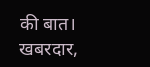की बात।
खबरदार,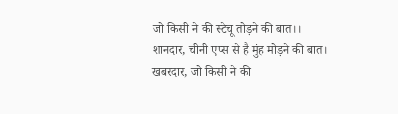जो किसी ने की स्टेचू तोड़ने की बात।।
शानदार, चीनी एप्स से है मुंह मोड़ने की बात।
खबरदार, जो किसी ने की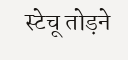स्टेचू तोड़ने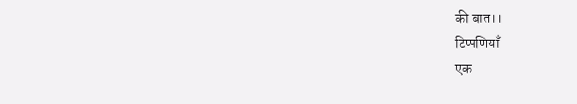की बात।।
टिप्पणियाँ
एक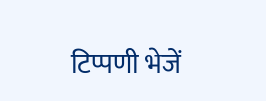टिप्पणी भेजें